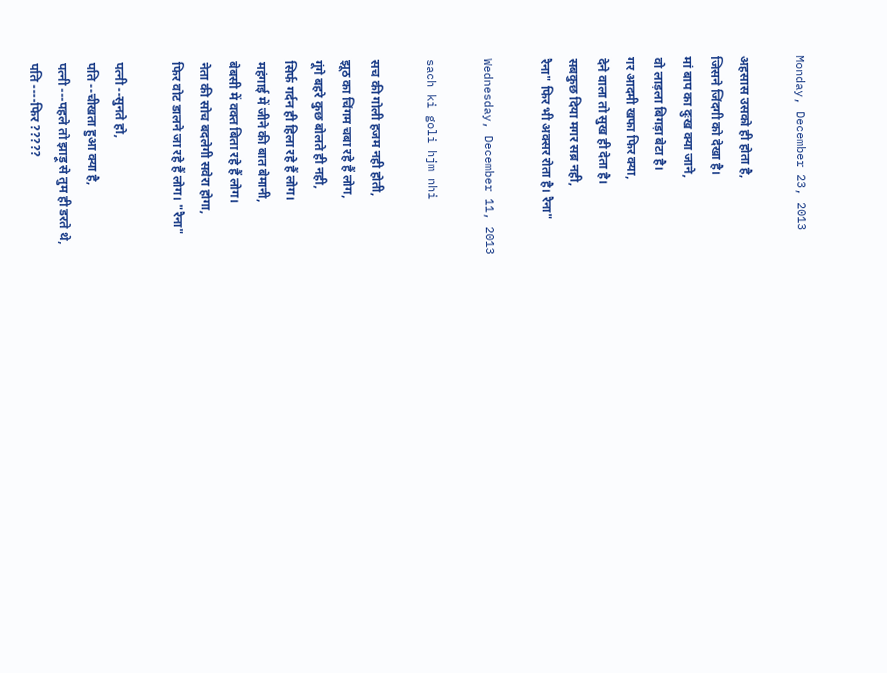Monday, December 23, 2013

अहसास उसको ही होता है,
जिसने जिंदगी को देखा है।
मां बाप का दुःख क्या जाने,
वो लाड़ला बिगड़ा बेटा है।
गर आदमी खफा फिर क्या,
देने वाला तो सुख ही देता है।
सबकुछ दिया मगर सब्र नही,
रैना" फिर भी अक्सर रोता है। रैना"

Wednesday, December 11, 2013

sach ki goli hjm nhi

सच की गोली हजम नही होती,
झूठ का चिंगम चबा रहे हैं लोग,
गूंगे बहरे कुछ बोलते ही नही,
सिर्फ गर्दन ही हिला रहे हैं लोग।
महंगाई में जीने की बात बेमानी,
बेबसी में वक्त बिता रहे हैं लोग।
नेता की सोच बदलेगी सवेरा होगा,
फिर वोट डालने जा रहे हैं लोग। "रैना"

पत्नी --सुनते हो,
पति --चीखता हुआ क्या है,
पत्नी ---पहले तो झाड़ू से तुम ही डरते थे,
पति ----फिर ?????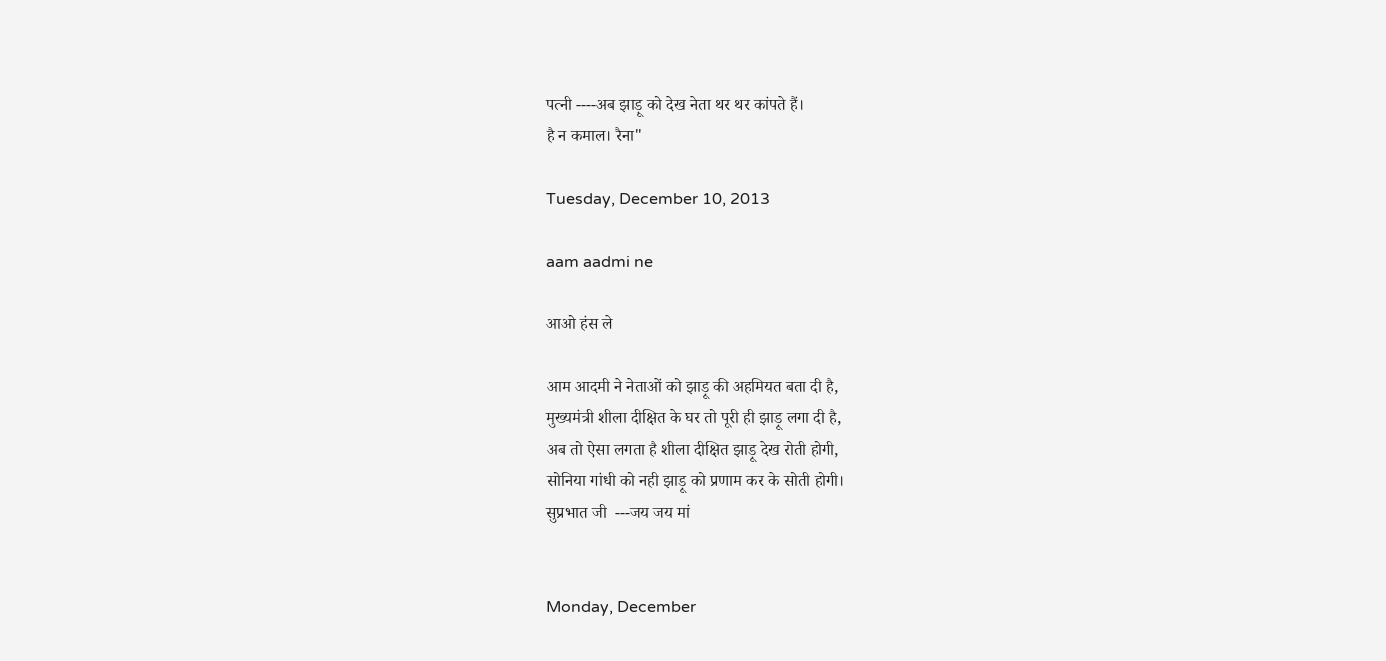पत्नी ----अब झाड़ू को देख नेता थर थर कांपते हैं।
है न कमाल। रैना"

Tuesday, December 10, 2013

aam aadmi ne

आओ हंस ले

आम आदमी ने नेताओं को झाड़ू की अहमियत बता दी है,
मुख्यमंत्री शीला दीक्षित के घर तो पूरी ही झाड़ू लगा दी है,
अब तो ऐसा लगता है शीला दीक्षित झाड़ू देख रोती होगी,
सोनिया गांधी को नही झाड़ू को प्रणाम कर के सोती होगी।
सुप्रभात जी  ---जय जय मां


Monday, December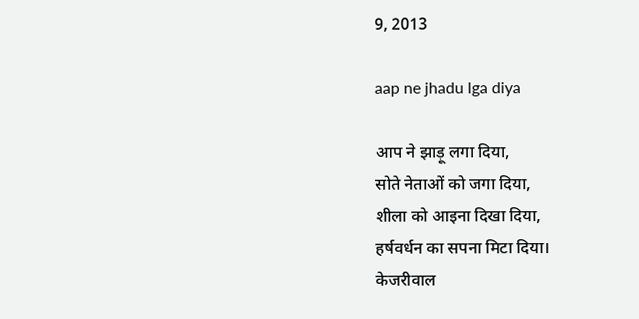9, 2013

aap ne jhadu lga diya

आप ने झाड़ू लगा दिया,
सोते नेताओं को जगा दिया,
शीला को आइना दिखा दिया,
हर्षवर्धन का सपना मिटा दिया।
केजरीवाल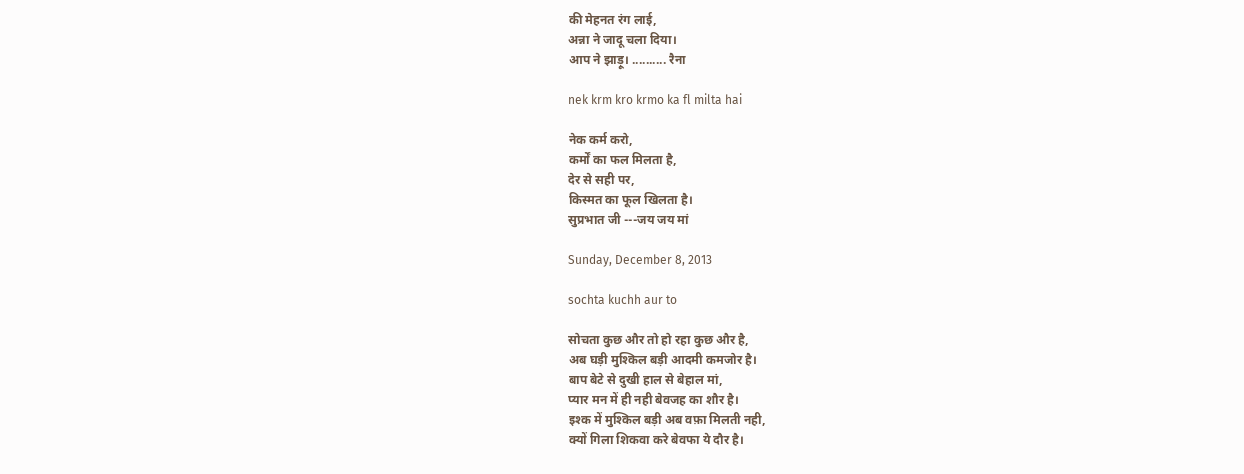की मेहनत रंग लाई,
अन्ना ने जादू चला दिया।
आप ने झाड़ू। .......... रैना

nek krm kro krmo ka fl milta hai

नेक कर्म करो,
कर्मों का फल मिलता है,
देर से सही पर,
किस्मत का फूल खिलता है।
सुप्रभात जी ---जय जय मां

Sunday, December 8, 2013

sochta kuchh aur to

सोचता कुछ और तो हो रहा कुछ और है,
अब घड़ी मुश्किल बड़ी आदमी कमजोर है।
बाप बेटे से दुखी हाल से बेहाल मां,
प्यार मन में ही नही बेवजह का शौर है।
इश्क में मुश्किल बड़ी अब वफ़ा मिलती नही,
क्यों गिला शिकवा करे बेवफा ये दौर है।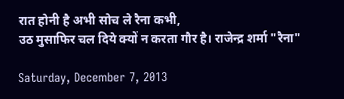रात होनी है अभी सोच ले रैना कभी,
उठ मुसाफिर चल दिये क्यों न करता गौर है। राजेन्द्र शर्मा "रैना"

Saturday, December 7, 2013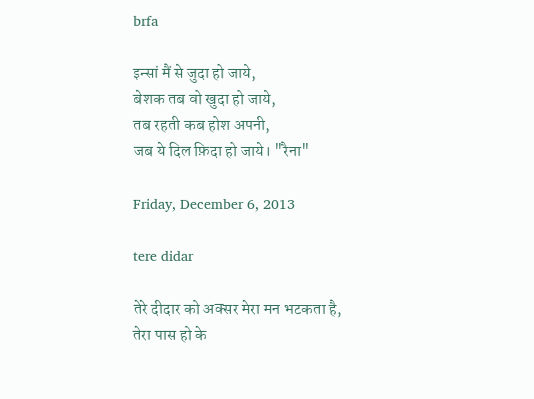brfa

इन्सां मैं से जुदा हो जाये,
बेशक तब वो खुदा हो जाये,
तब रहती कब होश अपनी,
जब ये दिल फ़िदा हो जाये। "रैना"

Friday, December 6, 2013

tere didar

तेरे दीदार को अक्सर मेरा मन भटकता है,
तेरा पास हो के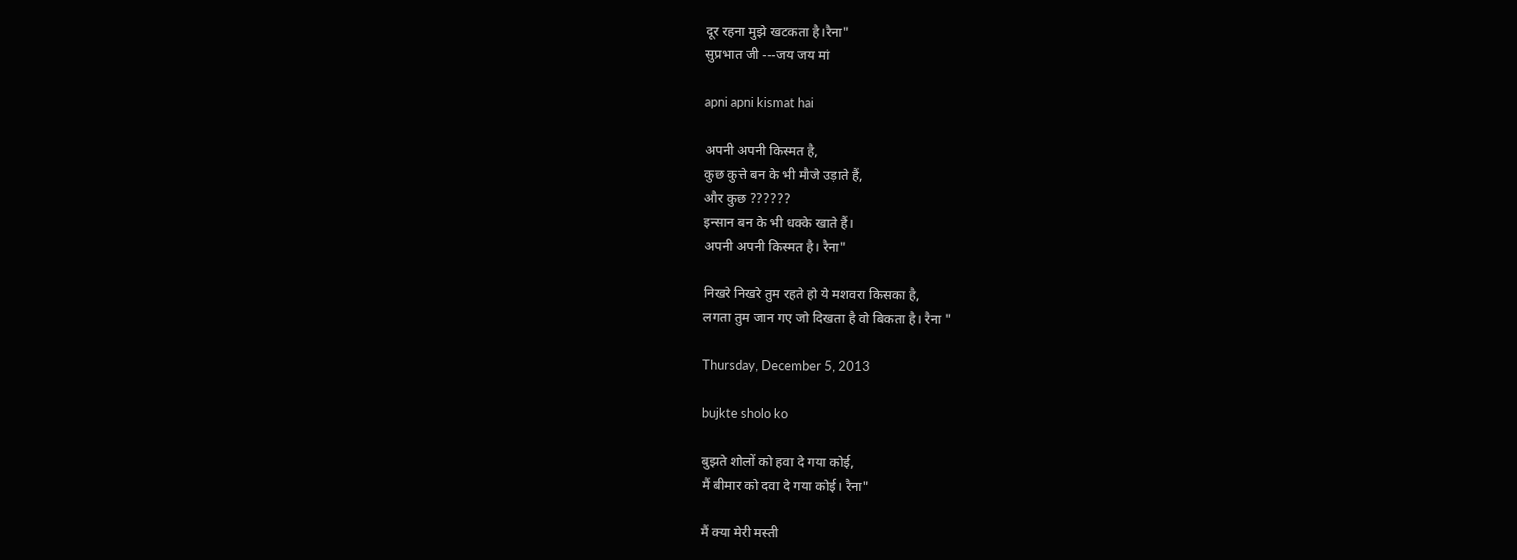दूर रहना मुझे खटकता है।रैना"
सुप्रभात जी ---जय जय मां

apni apni kismat hai

अपनी अपनी किस्मत है,
कुछ कुत्ते बन के भी मौजे उड़ाते हैं,
और कुछ ??????
इन्सान बन के भी धक्के खाते हैं।
अपनी अपनी किस्मत है। रैना"

निखरे निखरे तुम रहते हो ये मशवरा किसका है,
लगता तुम जान गए जो दिखता है वो बिकता है। रैना "

Thursday, December 5, 2013

bujkte sholo ko

बुझते शोलों को हवा दे गया कोई,
मैं बीमार को दवा दे गया कोई। रैना"

मैं क्या मेरी मस्ती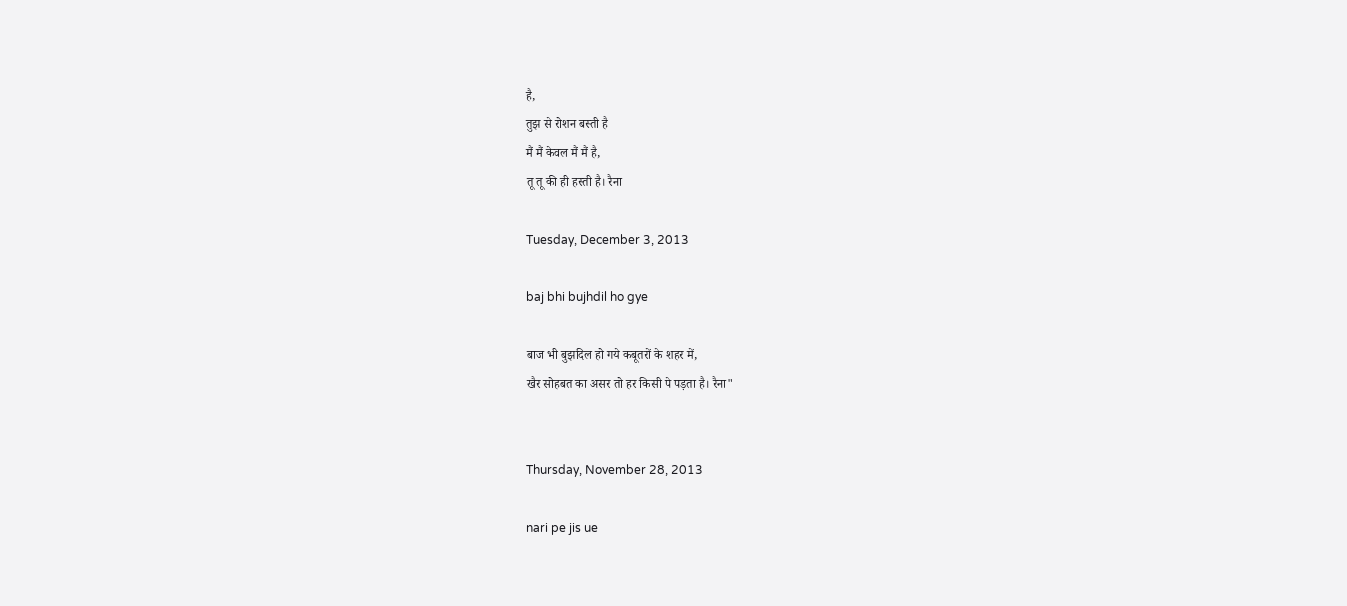है,
तुझ से रोशन बस्ती है
मैं मैं केवल मैं मैं है,
तू तू की ही हस्ती है। रैना

Tuesday, December 3, 2013

baj bhi bujhdil ho gye

बाज भी बुझदिल हो गये कबूतरों के शहर में,
खैर सोहबत का असर तो हर किसी पे पड़ता है। रैना"


Thursday, November 28, 2013

nari pe jis ue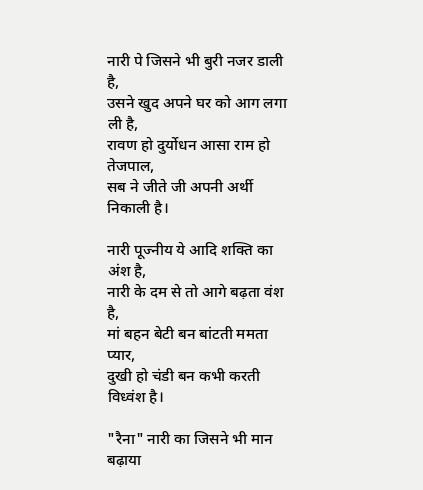नारी पे जिसने भी बुरी नजर डाली है,
उसने खुद अपने घर को आग लगा ली है,
रावण हो दुर्योधन आसा राम हो तेजपाल,
सब ने जीते जी अपनी अर्थी निकाली है।

नारी पूज्नीय ये आदि शक्ति का अंश है,
नारी के दम से तो आगे बढ़ता वंश है,
मां बहन बेटी बन बांटती ममता प्यार,
दुखी हो चंडी बन कभी करती विध्वंश है।

"रैना" नारी का जिसने भी मान बढ़ाया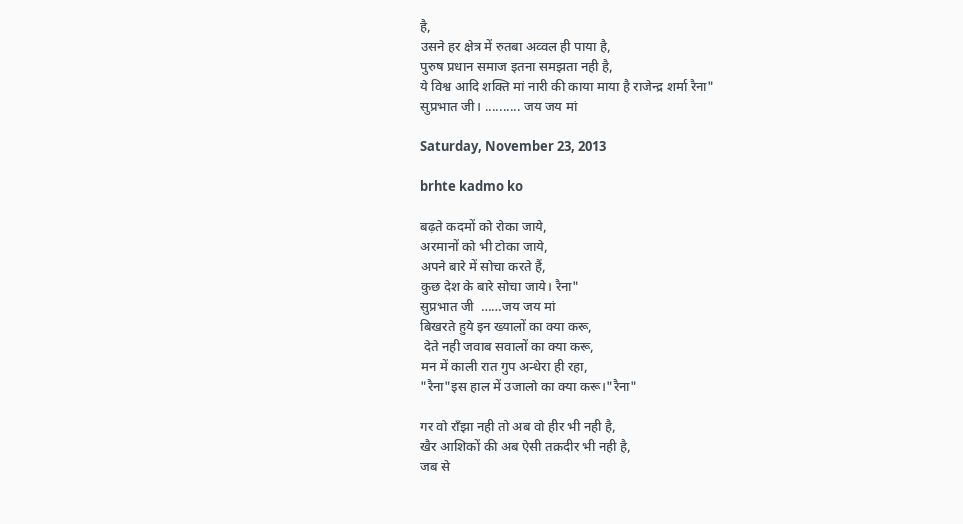है,
उसने हर क्षेत्र में रुतबा अव्वल ही पाया है,
पुरुष प्रधान समाज इतना समझता नही है,
ये विश्व आदि शक्ति मां नारी की काया माया है राजेन्द्र शर्मा रैना"
सुप्रभात जी। .......... जय जय मां

Saturday, November 23, 2013

brhte kadmo ko

बढ़ते कदमों को रोका जाये,
अरमानों को भी टोका जाये,
अपने बारे में सोचा करते हैं,
कुछ देश के बारे सोचा जाये। रैना"
सुप्रभात जी  ……जय जय मां
बिखरते हुये इन ख्यालों का क्या करू,
 देते नही जवाब सवालों का क्या करू,
मन में काली रात गुप अन्धेरा ही रहा,
"रैना"इस हाल में उजालो का क्या करू।"रैना"

गर वो राँझा नही तो अब वो हीर भी नही है,
खैर आशिकों की अब ऐसी तक़दीर भी नही है,
जब से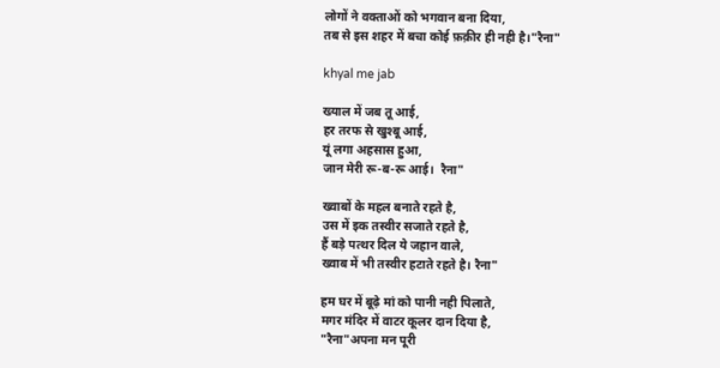लोगों ने वक्ताओं को भगवान बना दिया,
तब से इस शहर में बचा कोई फ़क़ीर ही नही है।"रैना"

khyal me jab

ख्याल में जब तू आई,
हर तरफ से खुश्बू आई,
यूं लगा अहसास हुआ,
जान मेरी रू-ब-रू आई।  रैना"

ख्वाबों के महल बनाते रहते है,
उस में इक तस्वीर सजाते रहते है,
हैं बड़े पत्थर दिल ये जहान वाले,
ख्वाब में भी तस्वीर हटाते रहते है। रैना"

हम घर में बूढ़े मां को पानी नही पिलाते,
मगर मंदिर में वाटर कूलर दान दिया है,
"रैना"अपना मन पूरी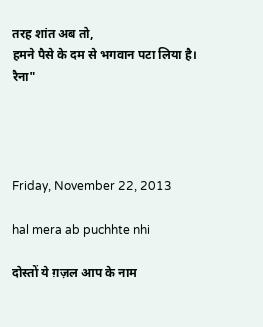तरह शांत अब तो,
हमने पैसे के दम से भगवान पटा लिया है। रैना"




Friday, November 22, 2013

hal mera ab puchhte nhi

दोस्तों ये ग़ज़ल आप के नाम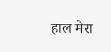हाल मेरा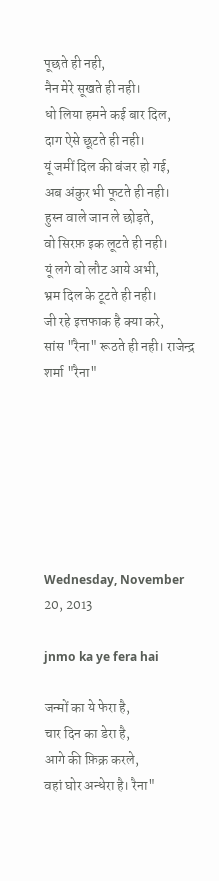पूछते ही नही,
नैन मेरे सूखते ही नही।
धो लिया हमने कई बार दिल,
दाग ऐसे छूटते ही नही।
यूं जमीं दिल की बंजर हो गई,
अब अंकुर भी फूटते ही नही।
हुस्न वाले जान ले छोड़ते,
वो सिरफ़ इक लूटते ही नही।
यूं लगे वो लौट आये अभी,
भ्रम दिल के टूटते ही नही।
जी रहे इत्तफाक है क्या करे,
सांस "रैना" रूठते ही नही। राजेन्द्र शर्मा "रैना"







Wednesday, November 20, 2013

jnmo ka ye fera hai

जन्मों का ये फेरा है,
चार दिन का डेरा है,
आगे की फ़िक्र करले,
वहां घोर अन्धेरा है। रैना"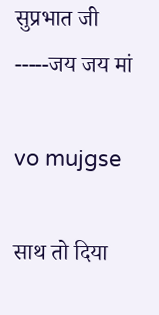सुप्रभात जी -----जय जय मां

vo mujgse

साथ तो दिया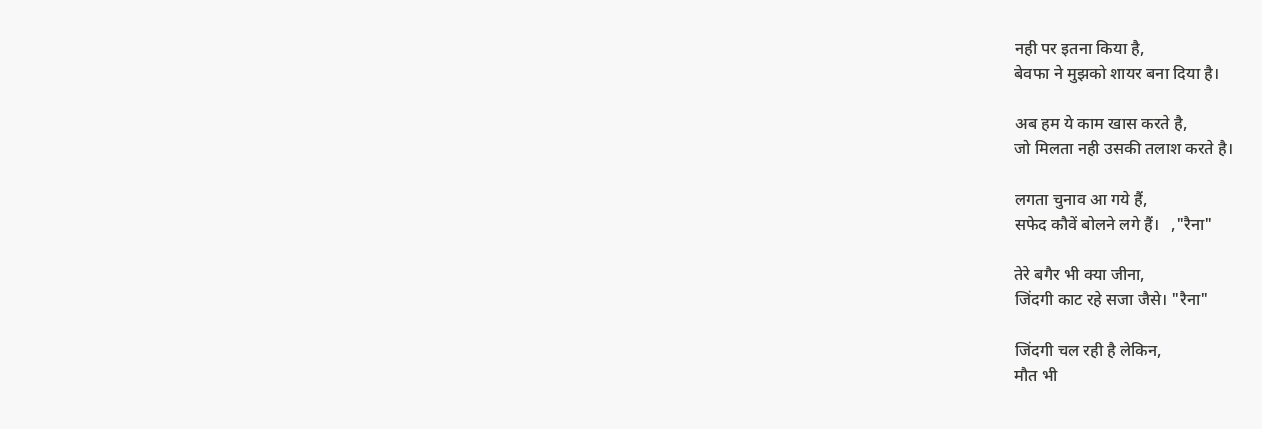नही पर इतना किया है,
बेवफा ने मुझको शायर बना दिया है।

अब हम ये काम खास करते है,
जो मिलता नही उसकी तलाश करते है।

लगता चुनाव आ गये हैं,
सफेद कौवें बोलने लगे हैं।   ,"रैना"

तेरे बगैर भी क्या जीना,
जिंदगी काट रहे सजा जैसे। "रैना"

जिंदगी चल रही है लेकिन,
मौत भी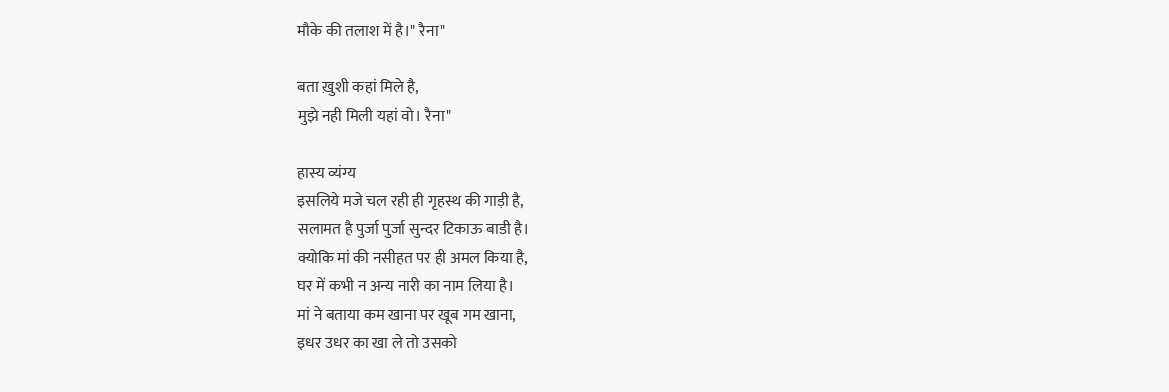मौके की तलाश में है।" रैना"

बता ख़ुशी कहां मिले है,
मुझे नही मिली यहां वो। रैना"

हास्य व्यंग्य
इसलिये मजे चल रही ही गृहस्थ की गाड़ी है,
सलामत है पुर्जा पुर्जा सुन्दर टिकाऊ बाडी है।
क्योकि मां की नसीहत पर ही अमल किया है,
घर में कभी न अन्य नारी का नाम लिया है।
मां ने बताया कम खाना पर खूब गम खाना,
इधर उधर का खा ले तो उसको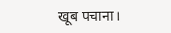खूब पचाना।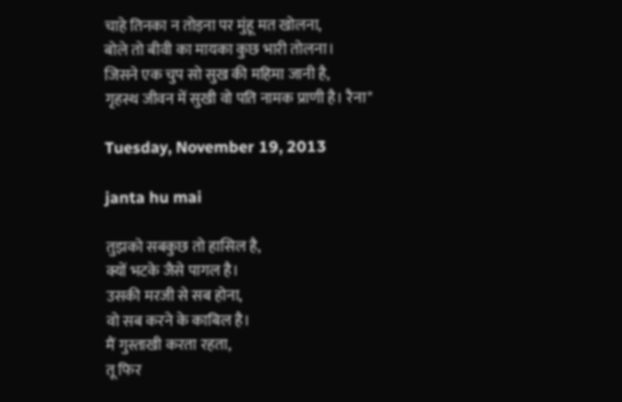चाहे तिनका न तोड़ना पर मुंहू मत खोलना,
बोले तो बीवी का मायका कुछ भारी तोलना।
जिसने एक चुप सो सुख की महिमा जानी है,
गृहस्थ जीवन में सुखी वो पति नामक प्राणी है। रैना"

Tuesday, November 19, 2013

janta hu mai

तुझको सबकुछ तो हासिल है,
क्यों भटके जैसे पागल है।
उसकी मरजी से सब होना,
वो सब करने के काबिल है।
मैं गुस्ताखी करता रहता,
तू फिर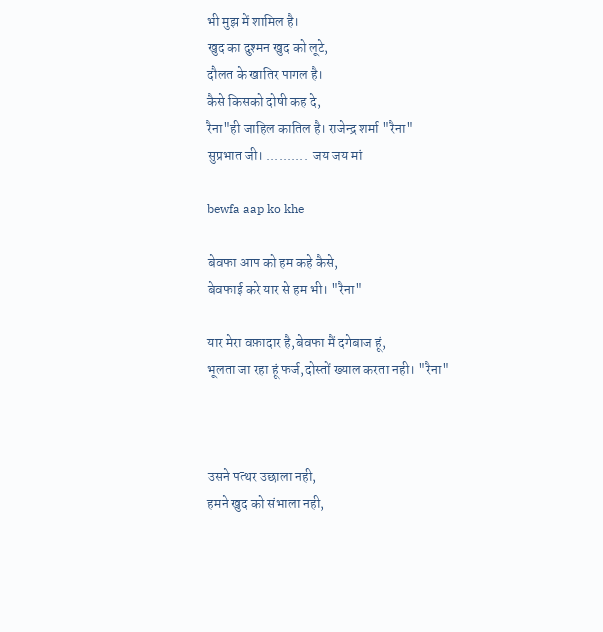भी मुझ में शामिल है।
खुद का दुश्मन खुद को लूटे,
दौलत के खातिर पागल है।
कैसे किसको दोषी कह दे,
रैना"ही जाहिल कातिल है। राजेन्द्र शर्मा "रैना"
सुप्रभात जी। ..........  जय जय मां

bewfa aap ko khe

बेवफा आप को हम कहे कैसे,
बेवफाई करे यार से हम भी। "रैना"

यार मेरा वफ़ादार है,बेवफा मैं दगेबाज हूं,
भूलता जा रहा हूं फर्ज,दोस्तों ख्याल करता नही। "रैना"



उसने पत्थर उछाला नही,
हमने खुद को संभाला नही,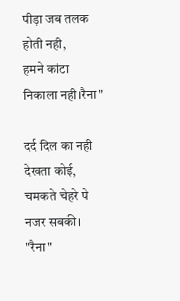पीड़ा जब तलक होती नही,
हमने कांटा निकाला नही।रैना"

दर्द दिल का नही देखता कोई,
चमकते चेहरे पे नजर सबकी। "रैना"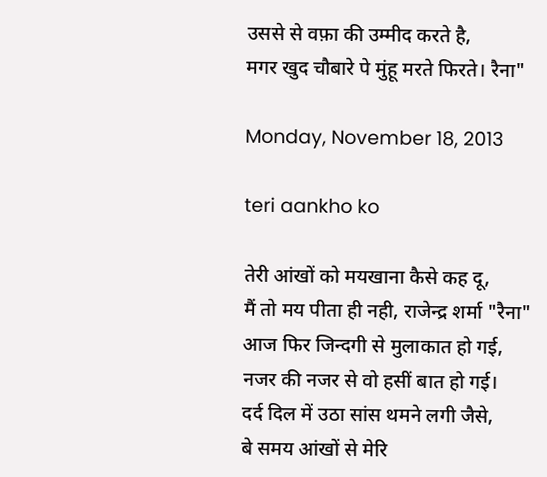उससे से वफ़ा की उम्मीद करते है,
मगर खुद चौबारे पे मुंहू मरते फिरते। रैना"

Monday, November 18, 2013

teri aankho ko

तेरी आंखों को मयखाना कैसे कह दू,
मैं तो मय पीता ही नही, राजेन्द्र शर्मा "रैना"
आज फिर जिन्दगी से मुलाकात हो गई,
नजर की नजर से वो हसीं बात हो गई।
दर्द दिल में उठा सांस थमने लगी जैसे,
बे समय आंखों से मेरि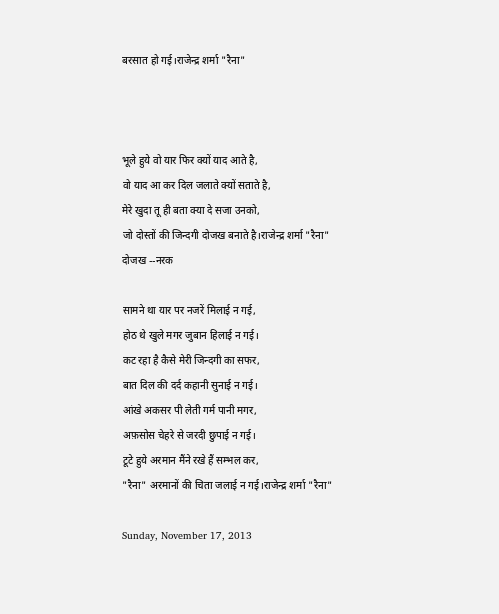बरसात हो गई।राजेन्द्र शर्मा "रैना"



भूले हुये वो यार फिर क्यों याद आते है,
वो याद आ कर दिल जलाते क्यों सताते है,
मेरे खुदा तू ही बता क्या दे सजा उनको,
जो दोस्तों की जिन्दगी दोजख बनाते है।राजेन्द्र शर्मा "रैना"
दोजख --नरक

सामने था यार पर नजरें मिलाई न गई,
होठ थे खुले मगर जुबान हिलाई न गई।
कट रहा है कैसे मेरी जिन्दगी का सफर,
बात दिल की दर्द कहानी सुनाई न गई।
आंखे अकसर पी लेती गर्म पानी मगर,
अफ़सोस चेहरे से जरदी छुपाई न गई।
टूटे हुये अरमान मैंने रखे हैं सम्भल कर,
"रैना" अरमानों की चिता जलाई न गई।राजेन्द्र शर्मा "रैना"

Sunday, November 17, 2013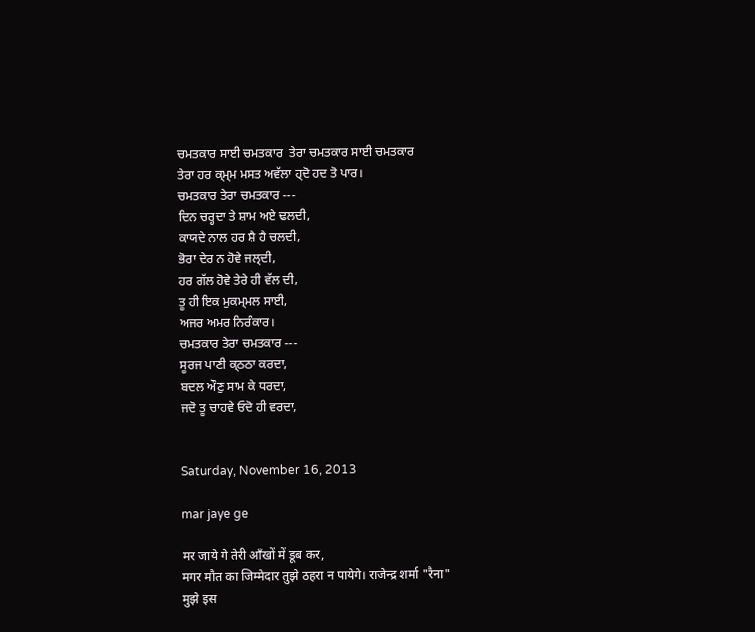ਚਮਤਕਾਰ ਸਾਈ ਚਮਤਕਾਰ  ਤੇਰਾ ਚਮਤਕਾਰ ਸਾਈ ਚਮਤਕਾਰ
ਤੇਰਾ ਹਰ ਕ੍ਮ੍ਮ ਮਸਤ ਅਵੱਲਾ ਹ੍ਦੋ ਹਦ ਤੋ ਪਾਰ।
ਚਮਤਕਾਰ ਤੇਰਾ ਚਮਤਕਾਰ ---
ਦਿਨ ਚਰ੍ਹਦਾ ਤੇ ਸ਼ਾਮ ਅਏ ਢਲਦੀ,
ਕਾਯਦੇ ਨਾਲ ਹਰ ਸ਼ੈ ਹੈ ਚਲਦੀ,
ਭੋਰਾ ਦੇਰ ਨ ਹੋਵੇ ਜਲ੍ਦੀ,
ਹਰ ਗੱਲ ਹੋਵੇ ਤੇਰੇ ਹੀ ਵੱਲ ਦੀ,
ਤੂ ਹੀ ਇਕ ਮੁਕਮ੍ਮਲ ਸਾਈ,
ਅਜਰ ਅਮਰ ਨਿਰੰਕਾਰ।
ਚਮਤਕਾਰ ਤੇਰਾ ਚਮਤਕਾਰ ---
ਸੂਰਜ ਪਾਣੀ ਕ੍ਠਠਾ ਕਰਦਾ,
ਬਦਲ ਔਣੁ ਸਾਮ ਕੇ ਧਰਦਾ,
ਜਦੋ ਤੂ ਚਾਹਵੇ ਓਦੋ ਹੀ ਵਰਦਾ,


Saturday, November 16, 2013

mar jaye ge

मर जाये गे तेरी आँखों में डूब कर,
मगर मौत का जिम्मेदार तुझे ठहरा न पायेगे। राजेन्द्र शर्मा "रैना"
मुझे इस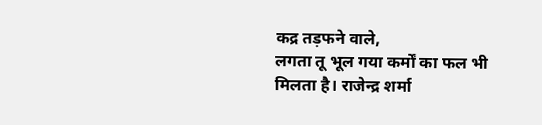कद्र तड़फने वाले,
लगता तू भूल गया कर्मों का फल भी मिलता है। राजेन्द्र शर्मा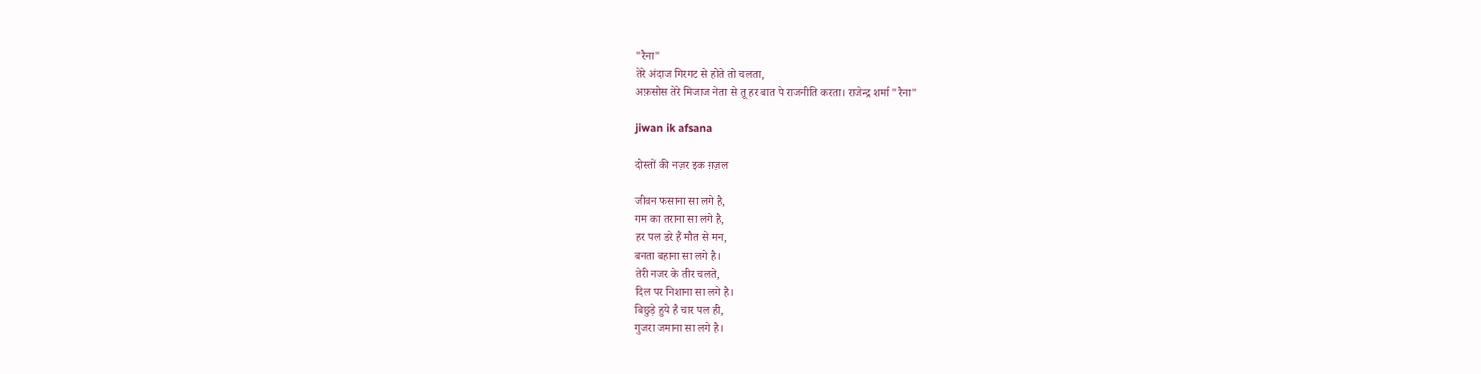"रैना"
तेरे अंदाज गिरगट से होते तो चलता,
अफ़सोस तेरे मिजाज नेता से तू हर बात पे राजनीति करता। राजेन्द्र शर्मा "रैना"

jiwan ik afsana

दोस्तों की नज़र इक ग़ज़ल

जीवन फसाना सा लगे है,
गम का तराना सा लगे है,
हर पल डरे हैं मौत से मन,
बनता बहाना सा लगे है।
तेरी नजर के तीर चलते,
दिल पर निशाना सा लगे है।
बिछुड़े हुये है चार पल ही,
गुजरा जमाना सा लगे है।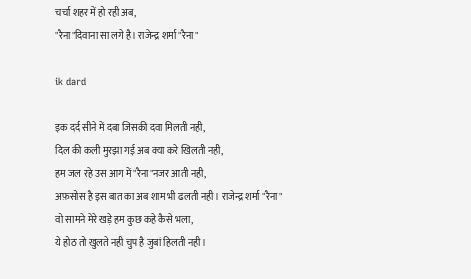चर्चा शहर में हो रही अब,
"रैना"दिवाना सा लगे है। राजेन्द्र शर्मा "रैना"

ik dard

इक दर्द सीने में दबा जिसकी दवा मिलती नही,
दिल की कली मुरझा गई अब क्या करे खिलती नही,
हम जल रहे उस आग में "रैना"नजर आती नही,
अफ़सोस है इस बात का अब शाम भी ढलती नही। राजेन्द्र शर्मा "रैना"
वो सामने मेरे खड़े हम कुछ कहे कैसे भला,
ये होठ तो खुलते नही चुप है जुबां हिलती नही।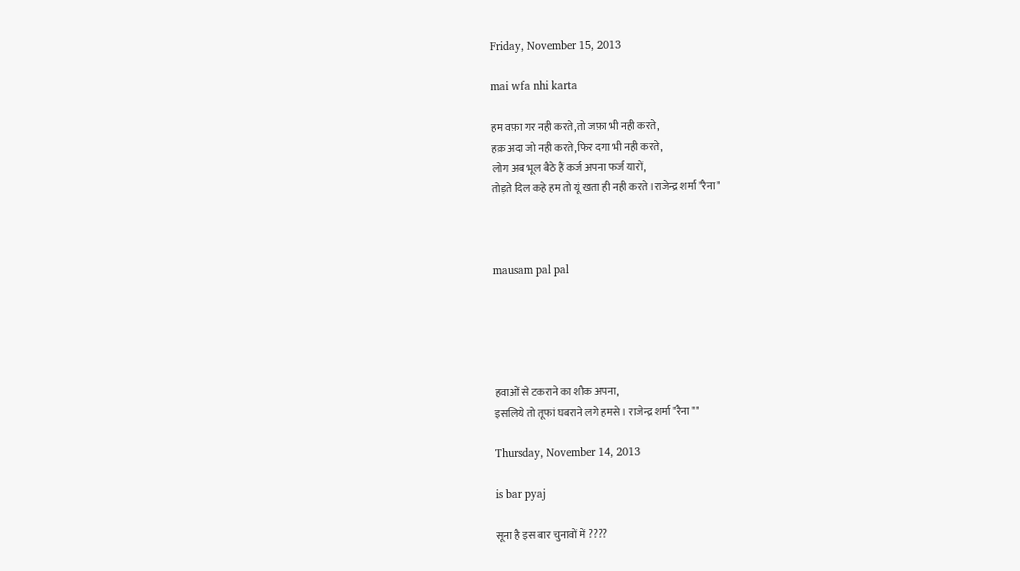Friday, November 15, 2013

mai wfa nhi karta

हम वफ़ा गर नही करते,तो जफ़ा भी नही करते,
हक़ अदा जो नही करते,फिर दगा भी नही करते,
लोग अब भूल बैठे हैं कर्ज अपना फर्ज यारों,
तोड़ते दिल कहे हम तो यूं खता ही नही करते।राजेन्द्र शर्मा "रैना"



mausam pal pal





हवाओं से टकराने का शौक अपना,
इसलिये तो तूफां घबराने लगे हमसे। राजेन्द्र शर्मा "रैना ""

Thursday, November 14, 2013

is bar pyaj

सूना है इस बार चुनावों में ????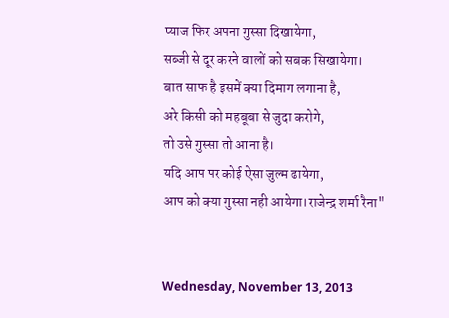प्याज फिर अपना गुस्सा दिखायेगा,
सब्जी से दूर करने वालों को सबक सिखायेगा।
बात साफ है इसमें क्या दिमाग लगाना है,
अरे किसी को महबूबा से जुदा करोगे,
तो उसे गुस्सा तो आना है।
यदि आप पर कोई ऐसा जुल्म ढायेगा,
आप को क्या गुस्सा नही आयेगा।राजेन्द्र शर्मा रैना"


Wednesday, November 13, 2013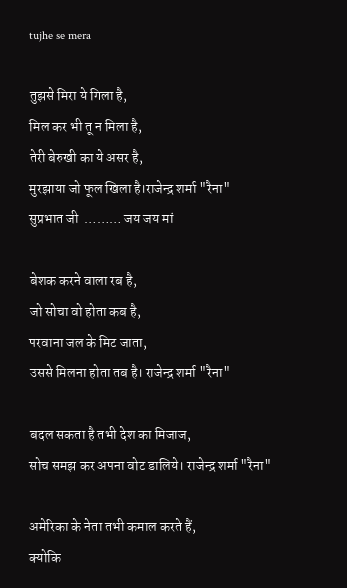tujhe se mera

तुझसे मिरा ये गिला है,
मिल कर भी तू न मिला है,
तेरी बेरुखी का ये असर है,
मुरझाया जो फूल खिला है।राजेन्द्र शर्मा "रैना"
सुप्रभात जी  ……… जय जय मां

बेशक करने वाला रब है,
जो सोचा वो होता कब है,
परवाना जल के मिट जाता,
उससे मिलना होता तब है। राजेन्द्र शर्मा "रैना"

बदल सकता है तभी देश का मिजाज,
सोच समझ कर अपना वोट डालिये। राजेन्द्र शर्मा "रैना"

अमेरिका के नेता तभी कमाल करते हैं,
क्योकि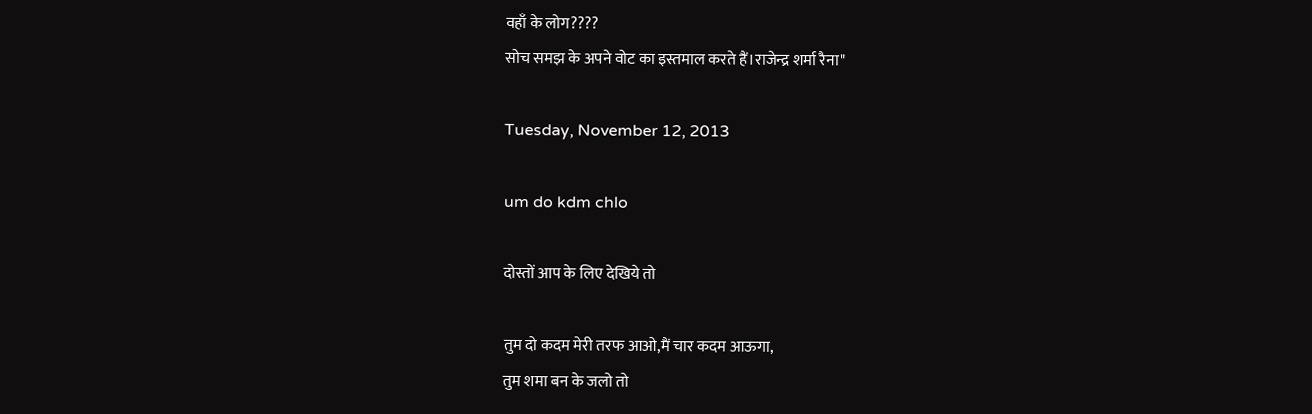वहाँ के लोग????
सोच समझ के अपने वोट का इस्तमाल करते हैं।राजेन्द्र शर्मा रैना"

Tuesday, November 12, 2013

um do kdm chlo

दोस्तों आप के लिए देखिये तो

तुम दो कदम मेरी तरफ आओ,मैं चार कदम आऊगा,
तुम शमा बन के जलो तो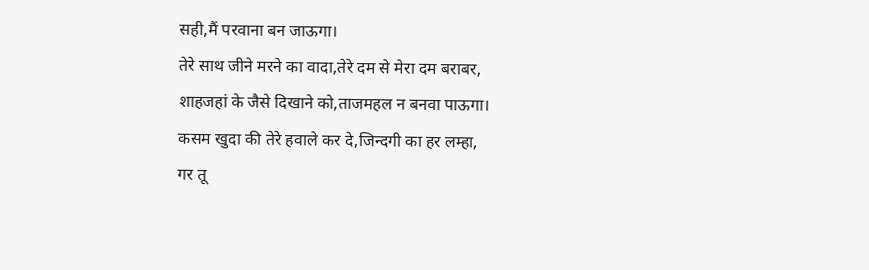सही,मैं परवाना बन जाऊगा।
तेरे साथ जीने मरने का वादा,तेरे दम से मेरा दम बराबर,
शाहजहां के जैसे दिखाने को,ताजमहल न बनवा पाऊगा।
कसम खुदा की तेरे हवाले कर दे,जिन्दगी का हर लम्हा,
गर तू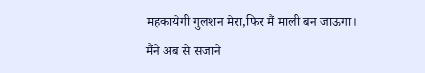महकायेगी गुलशन मेरा,फिर मैं माली बन जाऊगा।
मैंने अब से सजाने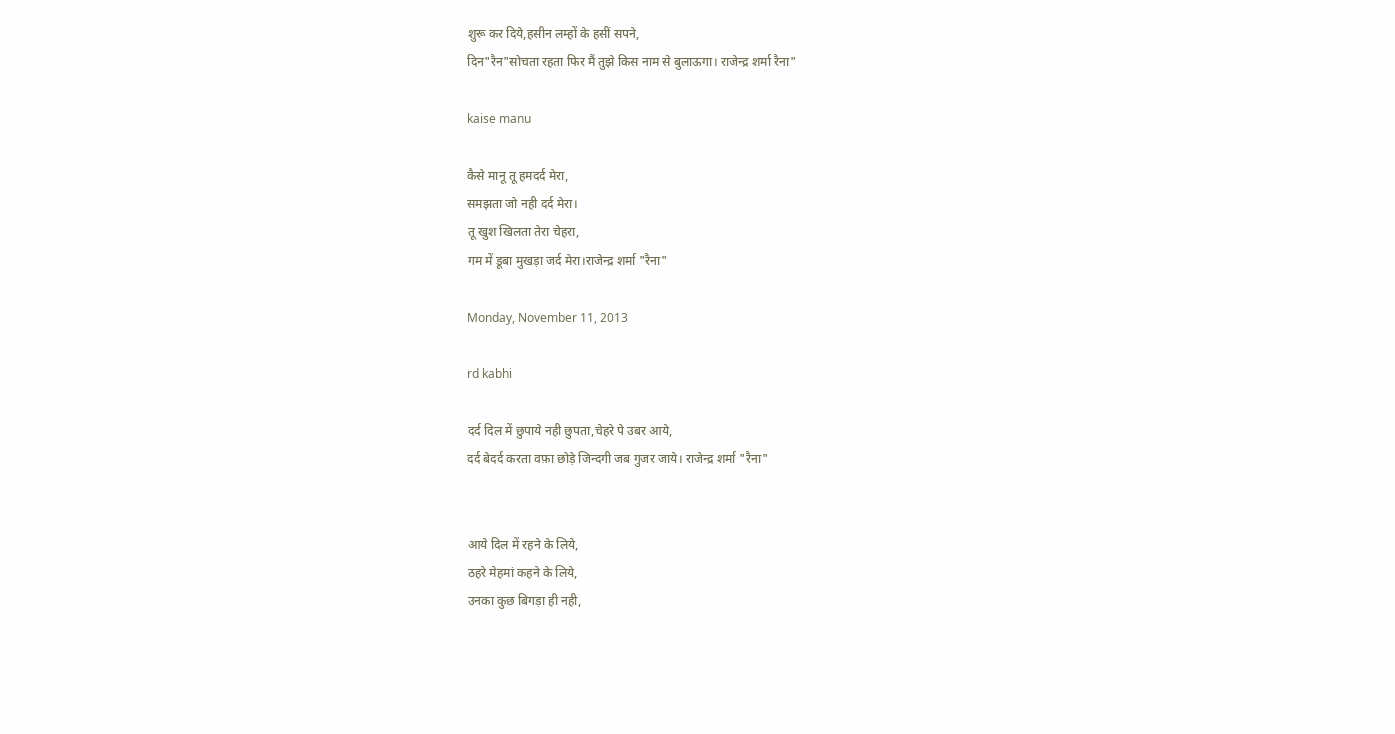शुरू कर दिये,हसीन लम्हों के हसीं सपने,
दिन"रैन"सोचता रहता फिर मैं तुझे किस नाम से बुलाऊगा। राजेन्द्र शर्मा रैना"

kaise manu

कैसे मानू तू हमदर्द मेरा,
समझता जो नही दर्द मेरा।
तू खुश खिलता तेरा चेहरा,
गम में डूबा मुखड़ा जर्द मेरा।राजेन्द्र शर्मा "रैना"

Monday, November 11, 2013

rd kabhi

दर्द दिल में छुपाये नही छुपता,चेहरे पे उबर आये,
दर्द बेदर्द करता वफ़ा छोड़े जिन्दगी जब गुजर जाये। राजेन्द्र शर्मा "रैना"


आये दिल में रहने के लिये,
ठहरे मेहमां कहने के लिये,
उनका कुछ बिगड़ा ही नही,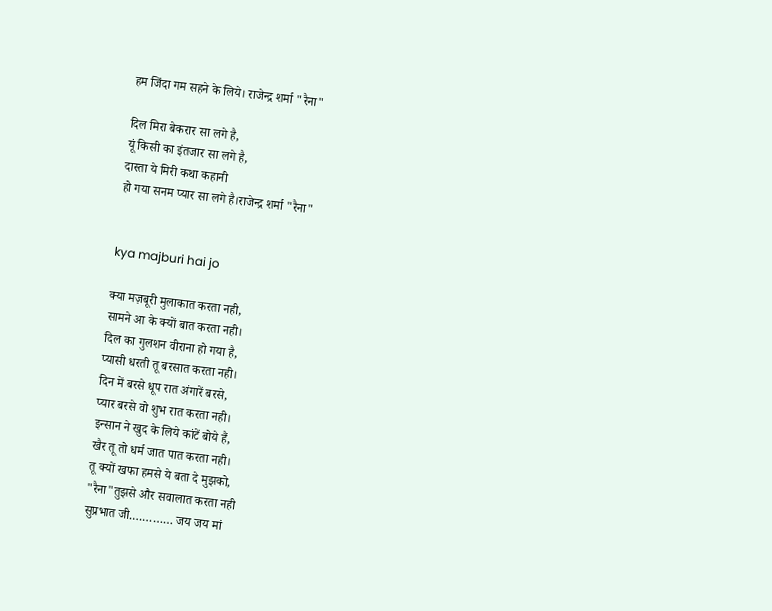हम जिंदा गम सहने के लिये। राजेन्द्र शर्मा "रैना"

दिल मिरा बेकरार सा लगे है,
यूं किसी का इंतजार सा लगे है,
दास्ता ये मिरी कथा कहानी
हो गया सनम प्यार सा लगे है।राजेन्द्र शर्मा "रैना"


kya majburi hai jo

क्या मज़बूरी मुलाकात करता नही,
सामने आ के क्यों बात करता नही।
दिल का गुलशन वीराना हो गया है,
प्यासी धरती तू बरसात करता नही।
दिन में बरसे धूप रात अंगारें बरसे,
प्यार बरसे वो शुभ रात करता नही।
इन्सान ने खुद के लिये कांटें बोये हैं,
खैर तू तो धर्म जात पात करता नही।
तू क्यों खफा हमसे ये बता दे मुझको,
"रैना"तुझसे और सवालात करता नही
सुप्रभात जी.………… जय जय मां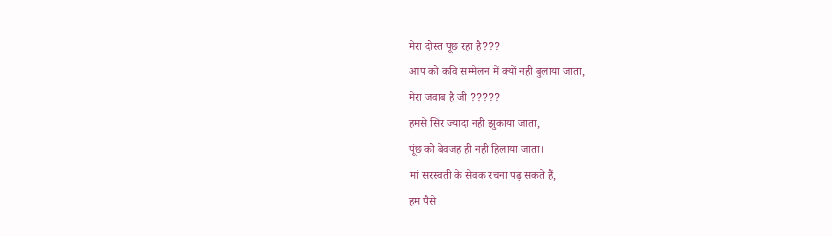मेरा दोस्त पूछ रहा है???
आप को कवि सम्मेलन में क्यों नही बुलाया जाता,
मेरा जवाब है जी ?????
हमसे सिर ज्यादा नही झुकाया जाता,
पूंछ को बेवजह ही नही हिलाया जाता।
मां सरस्वती के सेवक रचना पढ़ सकते हैं,
हम पैसे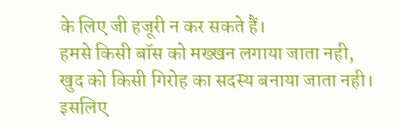के लिए जी हजूरी न कर सकते हैं।
हमसे किसी बॉस को मख्खन लगाया जाता नही,
खुद को किसी गिरोह का सदस्य बनाया जाता नही।
इसलिए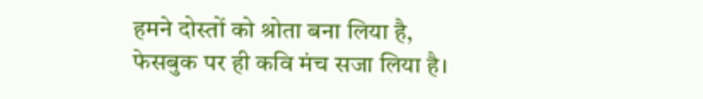हमने दोस्तों को श्रोता बना लिया है,
फेसबुक पर ही कवि मंच सजा लिया है।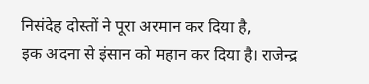निसंदेह दोस्तों ने पूरा अरमान कर दिया है,
इक अदना से इंसान को महान कर दिया है। राजेन्द्र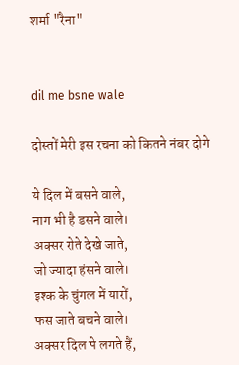शर्मा "रैना"


dil me bsne wale

दोस्तों मेरी इस रचना को कितने नंबर दोगे

ये दिल में बसने वाले,
नाग भी है डसने वाले।
अक्सर रोते देखे जाते,
जो ज्यादा हंसने वाले।
इश्क के चुंगल में यारों,
फस जाते बचने वाले।
अक्सर दिल पे लगते हैं,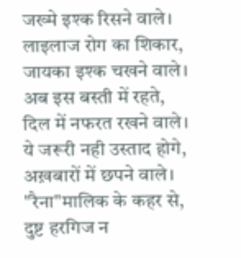जख्मे इश्क रिसने वाले।
लाइलाज रोग का शिकार,
जायका इश्क चखने वाले।
अब इस बस्ती में रहते,
दिल में नफरत रखने वाले।
ये जरूरी नही उस्ताद होगे,
अख़बारों में छपने वाले।
"रैना"मालिक के कहर से,
दुष्ट हरगिज न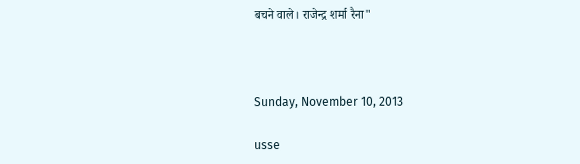बचने वाले। राजेन्द्र शर्मा रैना"



Sunday, November 10, 2013

usse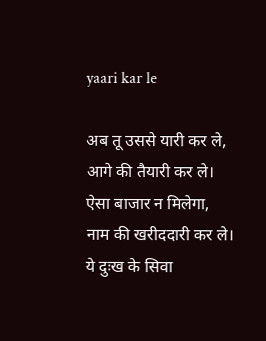yaari kar le

अब तू उससे यारी कर ले,
आगे की तैयारी कर ले।
ऐसा बाजार न मिलेगा,
नाम की खरीददारी कर ले।
ये दुःख के सिवा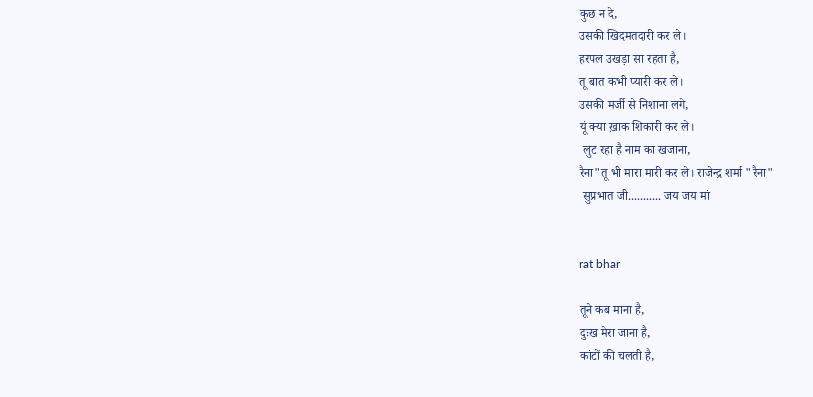कुछ न दे,
उसकी खिदमतदारी कर ले।
हरपल उखड़ा सा रहता है,
तू बात कभी प्यारी कर ले।
उसकी मर्जी से निशाना लगे,
यूं क्या ख़ाक शिकारी कर ले।
 लुट रहा है नाम का खजाना,
रैना"तू भी मारा मारी कर ले। राजेन्द्र शर्मा "रैना"
 सुप्रभात जी........... जय जय मां


rat bhar

तूने कब माना है,
दुःख मेरा जाना है,
कांटों की चलती है,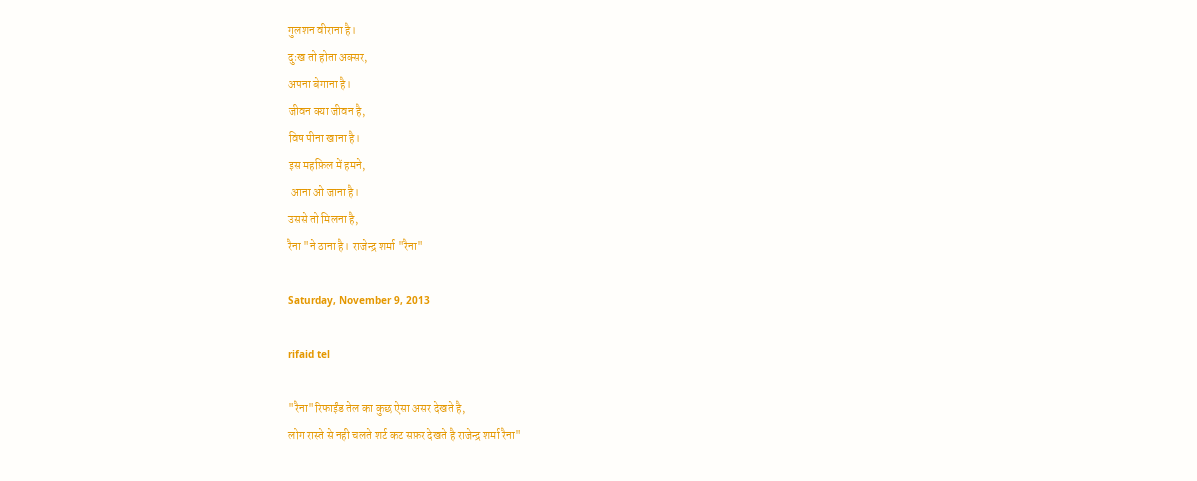गुलशन वीराना है।
दुःख तो होता अक्सर,
अपना बेगाना है।
जीवन क्या जीवन है,
विष पीना खाना है।
इस महफ़िल में हमने,
 आना ओ जाना है।
उससे तो मिलना है,
रैना "ने ठाना है।  राजेन्द्र शर्मा "रैना"

Saturday, November 9, 2013

rifaid tel

"रैना"रिफाईंड तेल का कुछ ऐसा असर देखते है,
लोग रास्ते से नही चलते शर्ट कट सफ़र देखते है राजेन्द्र शर्मा रैना"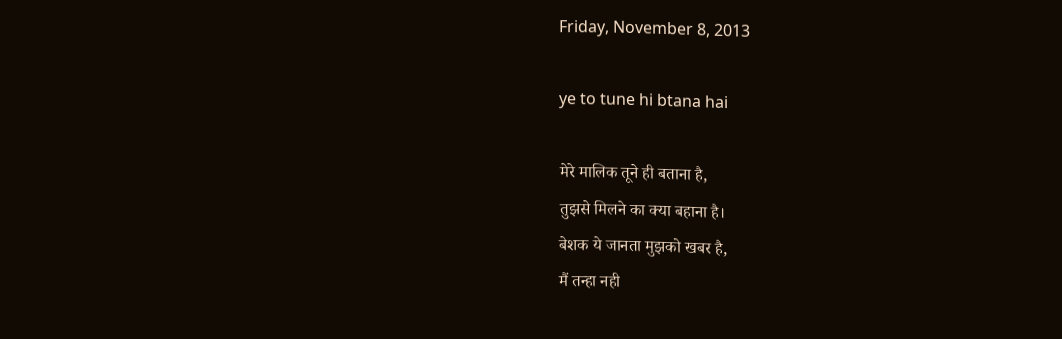Friday, November 8, 2013

ye to tune hi btana hai

मेरे मालिक तूने ही बताना है,
तुझसे मिलने का क्या बहाना है।
बेशक ये जानता मुझको खबर है,
मैं तन्हा नही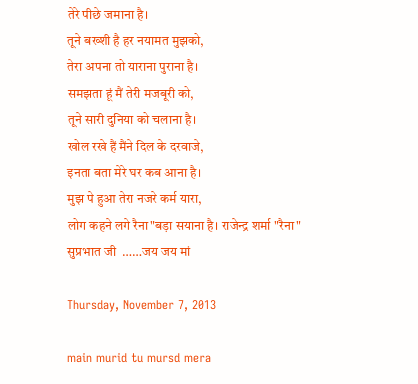तेरे पीछे जमाना है।
तूने बख्शी है हर नयामत मुझको,
तेरा अपना तो याराना पुराना है।
समझता हूं मैं तेरी मजबूरी को,
तूने सारी दुनिया को चलाना है।
खोल रखे हैं मैंने दिल के दरवाजे,
इनता बता मेरे घर कब आना है।
मुझ पे हुआ तेरा नजरे कर्म यारा,
लोग कहने लगे रैना"बड़ा सयाना है। राजेन्द्र शर्मा "रैना"
सुप्रभात जी  ……जय जय मां

Thursday, November 7, 2013

main murid tu mursd mera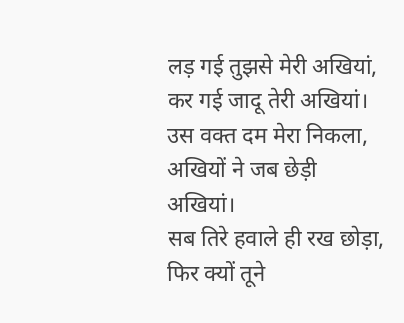लड़ गई तुझसे मेरी अखियां,
कर गई जादू तेरी अखियां।
उस वक्त दम मेरा निकला,
अखियों ने जब छेड़ी अखियां।
सब तिरे हवाले ही रख छोड़ा,
फिर क्यों तूने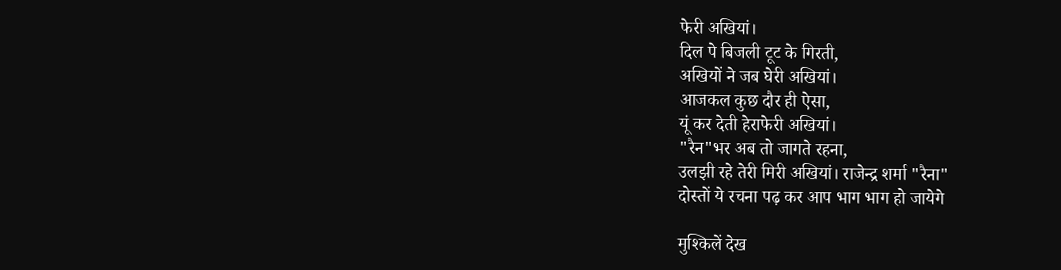फेरी अखियां।
दिल पे बिजली टूट के गिरती,
अखियों ने जब घेरी अखियां।
आजकल कुछ दौर ही ऐसा,
यूं कर देती हेराफेरी अखियां।
"रैन"भर अब तो जागते रहना,
उलझी रहे तेरी मिरी अखियां। राजेन्द्र शर्मा "रैना"
दोस्तों ये रचना पढ़ कर आप भाग भाग हो जायेगे

मुश्किलें देख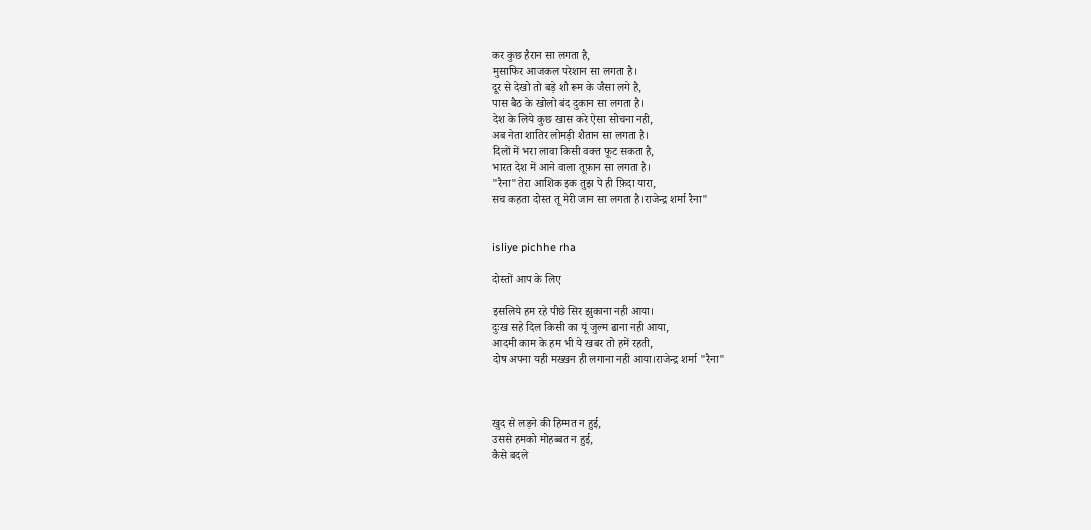कर कुछ हैरान सा लगता है,
मुसाफिर आजकल परेशान सा लगता है।
दूर से देखो तो बड़े शौ रूम के जैसा लगे है,
पास बैठ के खोलो बंद दुकान सा लगता है।
देश के लिये कुछ खास करे ऐसा सोचना नही,
अब नेता शातिर लोमड़ी शैतान सा लगता है।
दिलों में भरा लावा किसी वक्त फूट सकता है,
भारत देश में आने वाला तूफ़ान सा लगता है।
"रैना"तेरा आशिक इक तुझ पे ही फ़िदा यारा,
सच कहता दोस्त तू मेरी जान सा लगता है।राजेन्द्र शर्मा रैना"


isliye pichhe rha

दोस्तों आप के लिए

इसलिये हम रहे पीछे सिर झुकाना नही आया।
दुःख सहे दिल किसी का यूं जुल्म ढाना नही आया,
आदमी काम के हम भी ये खबर तो हमें रहती,
दोष अपना यही मख्खन ही लगाना नही आया।राजेन्द्र शर्मा "रैना"



खुद से लड़ने की हिम्मत न हुई,
उससे हमको मोहब्बत न हुई,
कैसे बदले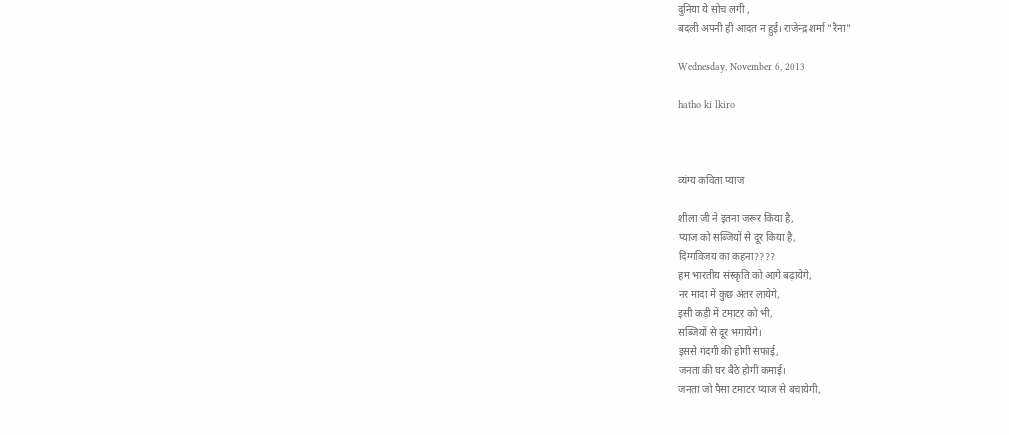दुनिया ये सोच लगी ,
बदली अपनी ही आदत न हुई। राजेन्द्र शर्मा "रैना"

Wednesday, November 6, 2013

hatho ki lkiro



व्यंग्य कविता प्याज

शीला जी ने इतना जरूर किया है,
प्याज को सब्जियों से दूर किया है,
दिग्गविजय का कहना????
हम भारतीय संस्कृति को आगे बढ़ायेगे,
नर मादा में कुछ अंतर लायेगे,
इसी कड़ी में टमाटर को भी,
सब्जियों से दूर भगायेगे।
इससे गंदगी की होगी सफाई,
जनता की घर बैठे होगी कमाई।
जनता जो पैसा टमाटर प्याज से बचायेगी,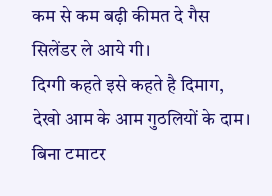कम से कम बढ़ी कीमत दे गैस सिलेंडर ले आये गी।
दिग्गी कहते इसे कहते है दिमाग,
देखो आम के आम गुठलियों के दाम।
बिना टमाटर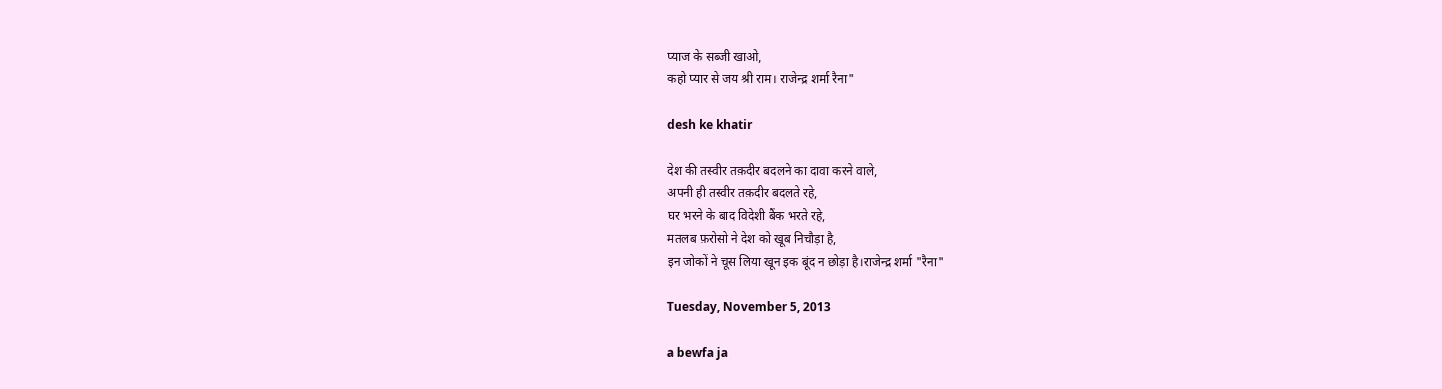प्याज के सब्जी खाओ,
कहो प्यार से जय श्री राम। राजेन्द्र शर्मा रैना"

desh ke khatir

देश की तस्वीर तक़दीर बदलने का दावा करने वाले,
अपनी ही तस्वीर तक़दीर बदलते रहे,
घर भरने के बाद विदेशी बैंक भरते रहे,
मतलब फ़रोसो ने देश को खूब निचौड़ा है,
इन जोकों ने चूस लिया खून इक बूंद न छोड़ा है।राजेन्द्र शर्मा "रैना"

Tuesday, November 5, 2013

a bewfa ja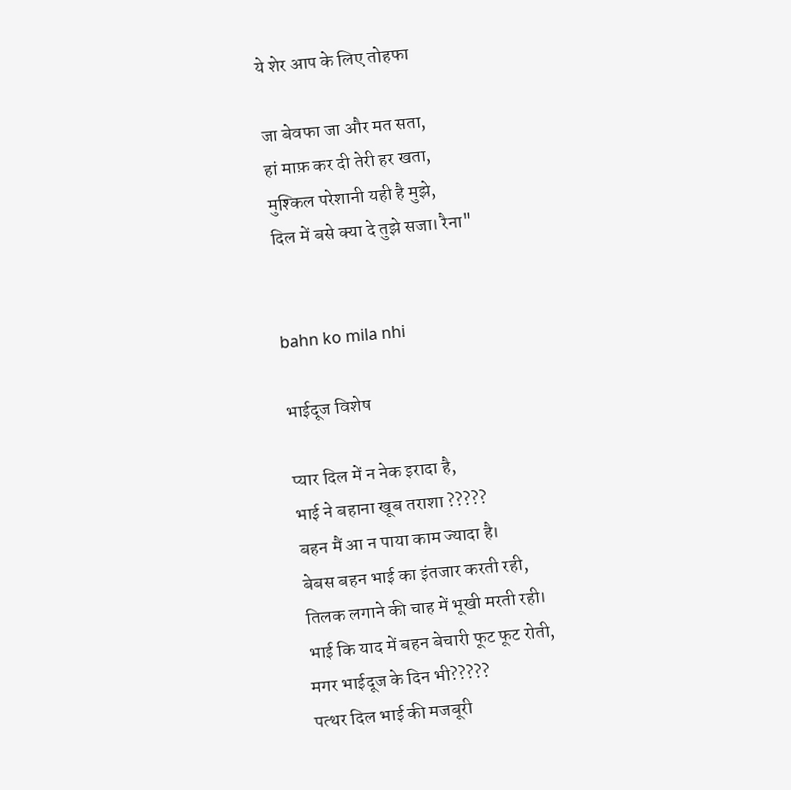ये शेर आप के लिए तोहफा

जा बेवफा जा और मत सता,
हां माफ़ कर दी तेरी हर खता,
मुश्किल परेशानी यही है मुझे,
दिल में बसे क्या दे तुझे सजा। रैना"


bahn ko mila nhi

भाईदूज विशेष

प्यार दिल में न नेक इरादा है,
भाई ने बहाना खूब तराशा ?????
बहन मैं आ न पाया काम ज्यादा है।
बेबस बहन भाई का इंतजार करती रही,
तिलक लगाने की चाह में भूखी मरती रही।
भाई कि याद में बहन बेचारी फूट फूट रोती,
मगर भाईदूज के दिन भी?????
पत्थर दिल भाई की मजबूरी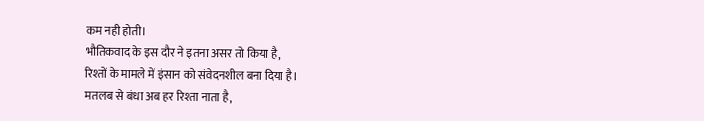कम नही होती।
भौतिकवाद के इस दौर ने इतना असर तो किया है,
रिश्तों के मामले में इंसान को संवेदनशील बना दिया है।
मतलब से बंधा अब हर रिश्ता नाता है,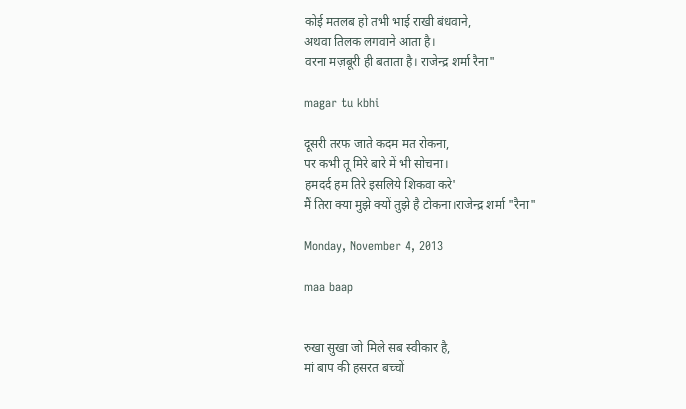कोई मतलब हो तभी भाई राखी बंधवाने,
अथवा तिलक लगवाने आता है।
वरना मज़बूरी ही बताता है। राजेन्द्र शर्मा रैना"

magar tu kbhi

दूसरी तरफ जाते कदम मत रोकना,
पर कभी तू मिरे बारे में भी सोचना।
हमदर्द हम तिरे इसलिये शिकवा करे'
मैं तिरा क्या मुझे क्यों तुझे है टोकना।राजेन्द्र शर्मा "रैना"

Monday, November 4, 2013

maa baap


रुखा सुखा जो मिले सब स्वीकार है,
मां बाप की हसरत बच्चों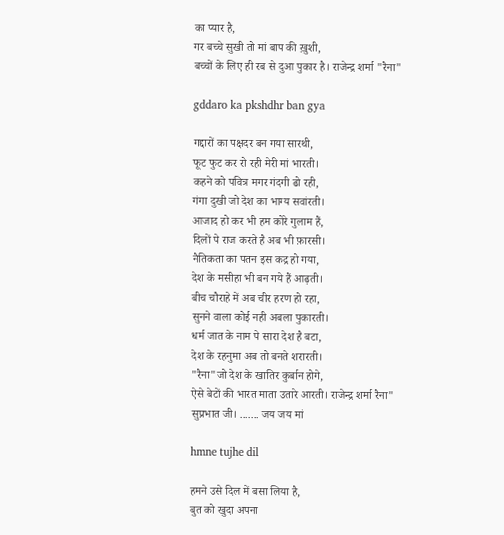का प्यार है,
गर बच्चे सुखी तो मां बाप की ख़ुशी,
बच्चों के लिए ही रब से दुआ पुकार है। राजेन्द्र शर्मा "रैना"

gddaro ka pkshdhr ban gya

गद्दारों का पक्षदर बन गया सारथी,
फूट फुट कर रो रही मेरी मां भारती।
कहने को पवित्र मगर गंदगी ढो रही,
गंगा दुखी जो देश का भाग्य सवांरती।
आजाद हो कर भी हम कोरे गुलाम हैं,
दिलों पे राज करते है अब भी फ़ारसी।
नैतिकता का पतन इस कद्र हो गया,
देश के मसीहा भी बन गये हैं आढ़ती।
बीच चौराहे में अब चीर हरण हो रहा,
सुनने वाला कोई नही अबला पुकारती।
धर्म जात के नाम पे सारा देश है बटा,
देश के रहनुमा अब तो बनते शरारती।
"रैना"जो देश के खातिर कुर्बान होगे,
ऐसे बेटों की भारत माता उतारे आरती। राजेन्द्र शर्मा रैना"
सुप्रभात जी। ....... जय जय मां

hmne tujhe dil

हमने उसे दिल में बसा लिया है,
बुत को खुदा अपना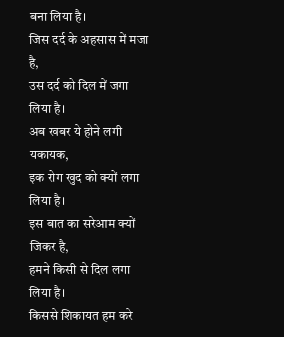बना लिया है।
जिस दर्द के अहसास में मजा है,
उस दर्द को दिल में जगा लिया है।
अब खबर ये होने लगी यकायक,
इक रोग खुद को क्यों लगा लिया है।
इस बात का सरेआम क्यों जिकर है,
हमने किसी से दिल लगा लिया है।
किससे शिकायत हम करे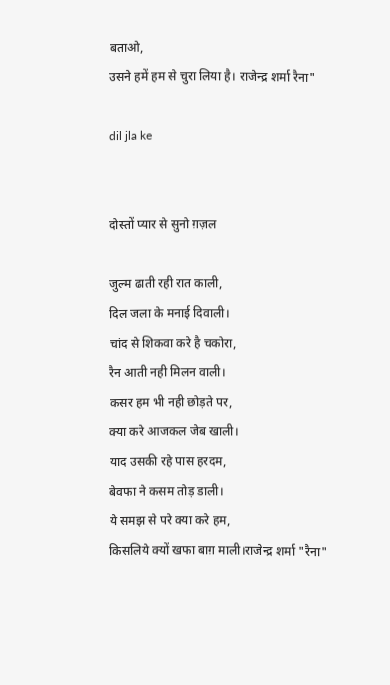बताओ,
उसने हमें हम से चुरा लिया है। राजेन्द्र शर्मा रैना"

dil jla ke


दोस्तों प्यार से सुनो ग़ज़ल

जुल्म ढाती रही रात काली,
दिल जला के मनाई दिवाली।
चांद से शिकवा करे है चकोरा,
रैन आती नही मिलन वाली।
कसर हम भी नही छोड़ते पर,
क्या करे आजकल जेब खाली।
याद उसकी रहे पास हरदम,
बेवफा ने कसम तोड़ डाली।
ये समझ से परे क्या करे हम,
किसलिये क्यों खफा बाग़ माली।राजेन्द्र शर्मा "रैना"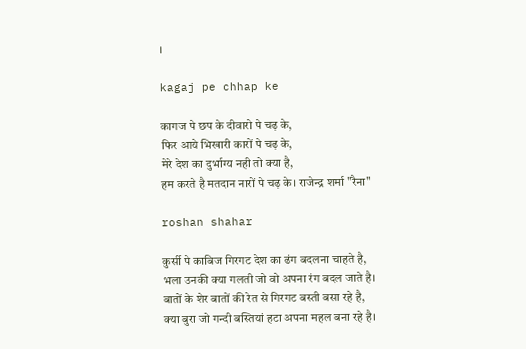।

kagaj pe chhap ke

कागज पे छप के दीवारो पे चढ़ के,
फिर आये भिखारी कारों पे चढ़ के,
मेरे देश का दुर्भाग्य नही तो क्या है,
हम करते है मतदान नारों पे चढ़ के। राजेन्द्र शर्मा "रैना"

roshan shahar

कुर्सी पे काबिज गिरगट देश का ढंग बदलना चाहते है,
भला उनकी क्या गलती जो वो अपना रंग बदल जाते है।
बातों के शेर बातों की रेत से गिरगट बस्ती बसा रहे है,
क्या बुरा जो गन्दी बस्तियां हटा अपना महल बना रहे है।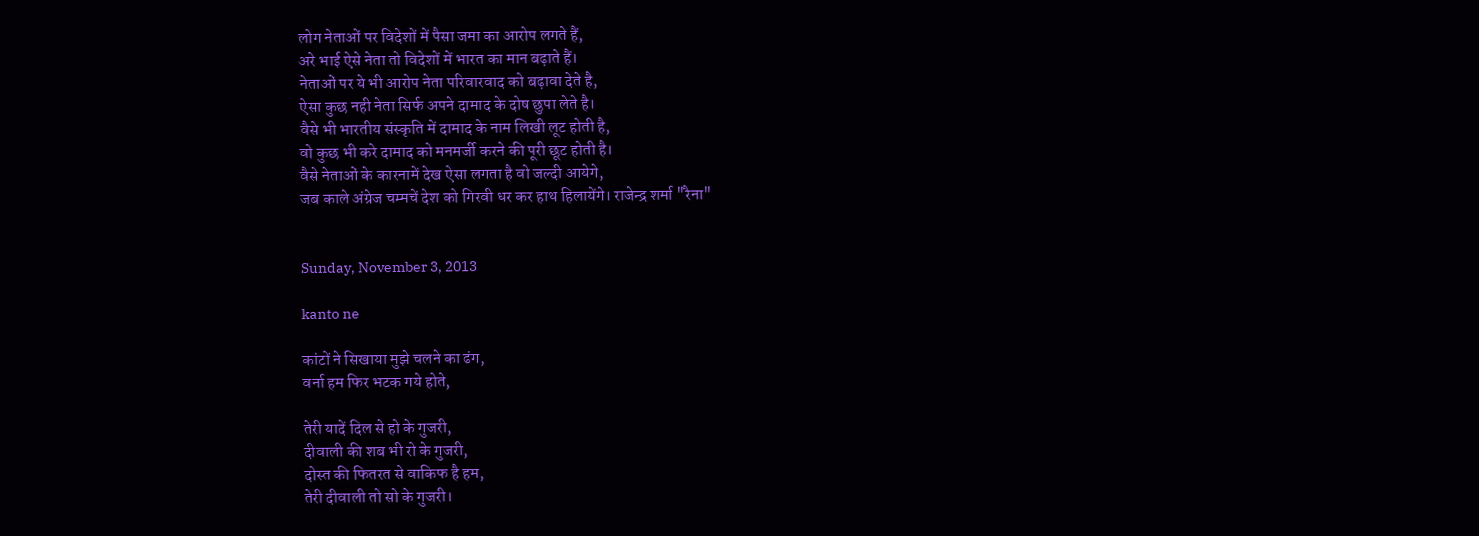लोग नेताओं पर विदेशों में पैसा जमा का आरोप लगते हैं,
अरे भाई ऐसे नेता तो विदेशों में भारत का मान बढ़ाते हैं।
नेताओं पर ये भी आरोप नेता परिवारवाद को बढ़ावा देते है,
ऐसा कुछ नही नेता सिर्फ अपने दामाद के दोष छुपा लेते है।
वैसे भी भारतीय संस्कृति में दामाद के नाम लिखी लूट होती है,
वो कुछ भी करे दामाद को मनमर्जी करने की पूरी छूट होती है।
वैसे नेताओं के कारनामें देख ऐसा लगता है वो जल्दी आयेगे,
जब काले अंग्रेज चम्मचें देश को गिरवी धर कर हाथ हिलायेंगे। राजेन्द्र शर्मा "रैना"


Sunday, November 3, 2013

kanto ne

कांटों ने सिखाया मुझे चलने का ढंग,
वर्ना हम फिर भटक गये होते,

तेरी यादें दिल से हो के गुजरी,
दीवाली की शब भी रो के गुजरी,
दोस्त की फितरत से वाकिफ है हम,
तेरी दीवाली तो सो के गुजरी।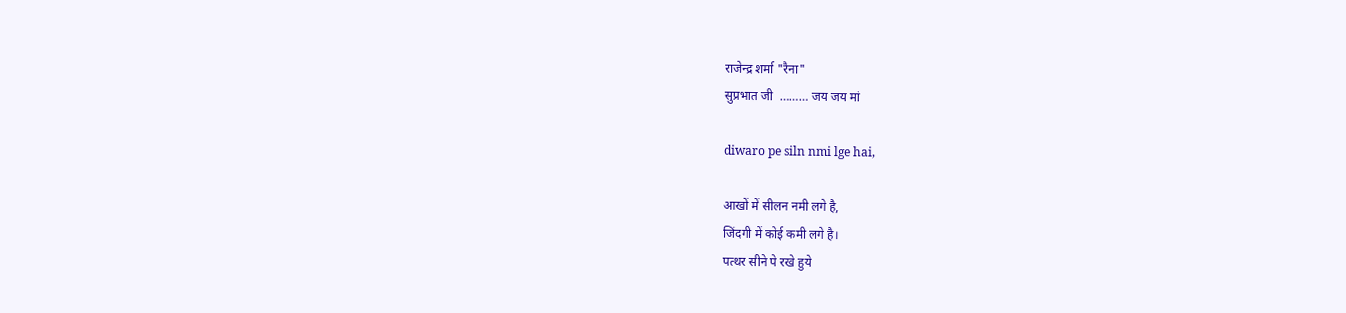राजेन्द्र शर्मा "रैना"
सुप्रभात जी  ……… जय जय मां

diwaro pe siln nmi lge hai,

आखों में सीलन नमी लगे है,
जिंदगी में कोई कमी लगे है।
पत्थर सीने पे रखे हुये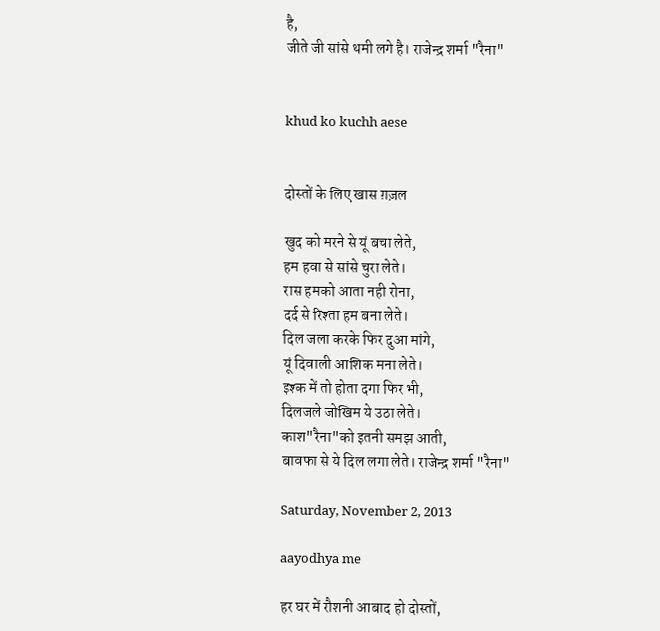है,
जीते जी सांसे थमी लगे है। राजेन्द्र शर्मा "रैना"


khud ko kuchh aese


दोस्तों के लिए खास ग़ज़ल

खुद को मरने से यूं बचा लेते,
हम हवा से सांसे चुरा लेते।
रास हमको आता नही रोना,
दर्द से रिश्ता हम बना लेते।
दिल जला करके फिर दुआ मांगे,
यूं दिवाली आशिक मना लेते।
इश्क में तो होता दगा फिर भी,
दिलजले जोखिम ये उठा लेते।
काश"रैना"को इतनी समझ आती,
बावफा से ये दिल लगा लेते। राजेन्द्र शर्मा "रैना"

Saturday, November 2, 2013

aayodhya me

हर घर में रौशनी आबाद हो दोस्तों,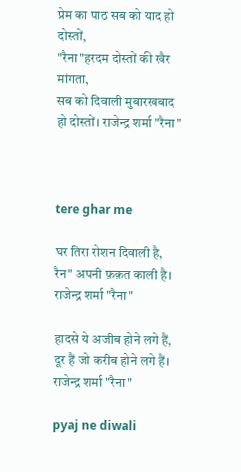प्रेम का पाठ सब को याद हो दोस्तों,
"रैना"हरदम दोस्तों की खैर मांगता,
सब को दिवाली मुबारखबाद हो दोस्तों। राजेन्द्र शर्मा "रैना"



tere ghar me

घर तिरा रोशन दिवाली है,
रैन" अपनी फ़क़त काली है। राजेन्द्र शर्मा "रैना"

हादसे ये अजीब होने लगे हैं,
दूर हैं जो करीब होने लगे हैं। राजेन्द्र शर्मा "रैना"

pyaj ne diwali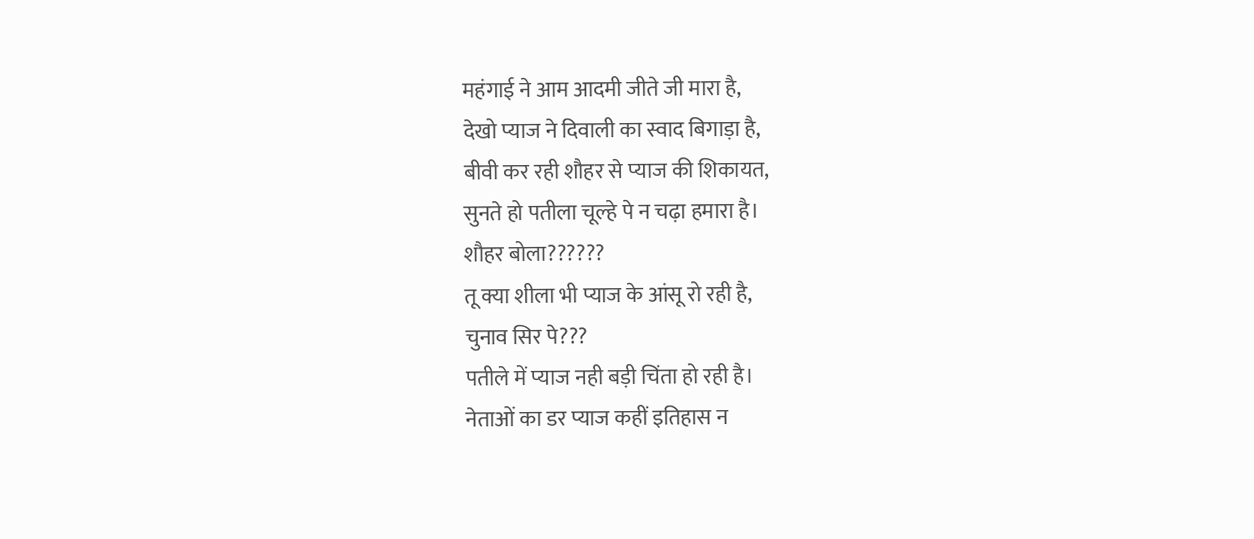महंगाई ने आम आदमी जीते जी मारा है,
देखो प्याज ने दिवाली का स्वाद बिगाड़ा है,
बीवी कर रही शौहर से प्याज की शिकायत,
सुनते हो पतीला चूल्हे पे न चढ़ा हमारा है।
शौहर बोला??????
तू क्या शीला भी प्याज के आंसू रो रही है,
चुनाव सिर पे???
पतीले में प्याज नही बड़ी चिंता हो रही है।
नेताओं का डर प्याज कहीं इतिहास न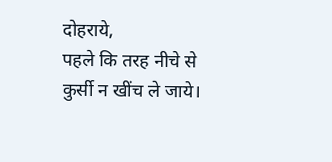दोहराये,
पहले कि तरह नीचे से कुर्सी न खींच ले जाये।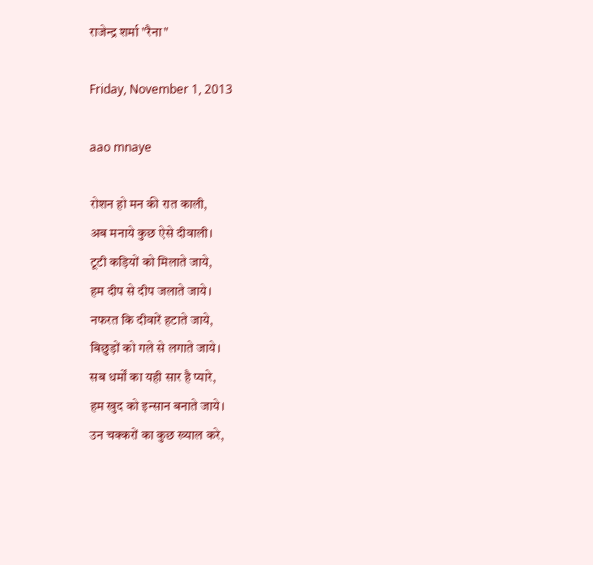राजेन्द्र शर्मा "रैना"

Friday, November 1, 2013

aao mnaye

रोशन हो मन की रात काली,
अब मनाये कुछ ऐसे दीवाली।
टूटी कड़ियों को मिलाते जाये,
हम दीप से दीप जलाते जाये।
नफरत कि दीवारें हटाते जाये,
बिछुड़ों को गले से लगाते जाये।
सब धर्मों का यही सार है प्यारे,
हम खुद को इन्सान बनाते जाये।
उन चक्करों का कुछ ख्याल करे,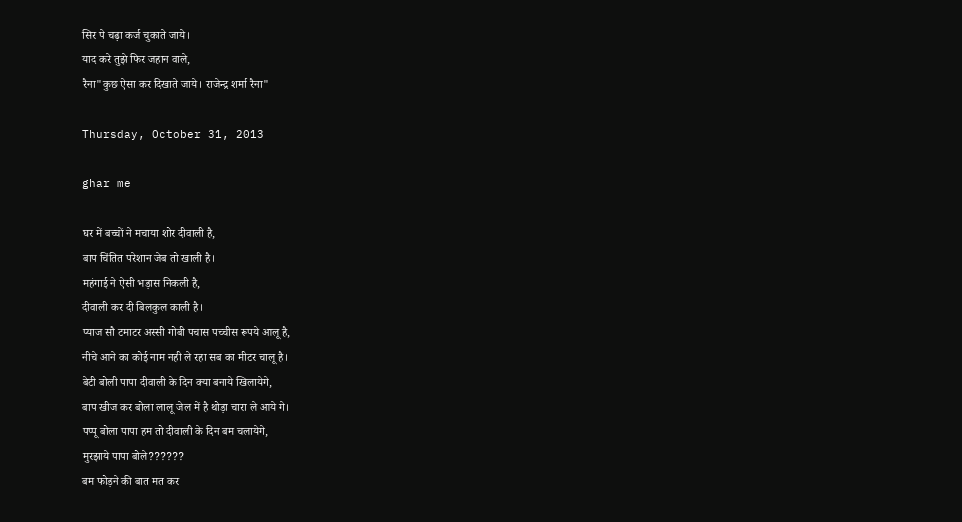सिर पे चढ़ा कर्ज चुकाते जाये।
याद करे तुझे फिर जहान वाले,
रैना"कुछ ऐसा कर दिखाते जाये। राजेन्द्र शर्मा रैना"

Thursday, October 31, 2013

ghar me

घर में बच्चों ने मचाया शोर दीवाली है,
बाप चिंतित परेशान जेब तो खाली है।
महंगाई ने ऐसी भड़ास निकली है,
दीवाली कर दी बिलकुल काली है।
प्याज सौ टमाटर अस्सी गोबी पचास पच्चीस रूपये आलू है,
नीचे आने का कोई नाम नही ले रहा सब का मीटर चालू है।
बेटी बोली पापा दीवाली के दिन क्या बनाये खिलायेगे,
बाप खीज कर बोला लालू जेल में है थोड़ा चारा ले आये गे।
पप्पू बोला पापा हम तो दीवाली के दिन बम चलायेगे,
मुरझाये पापा बोले??????
बम फोड़ने की बात मत कर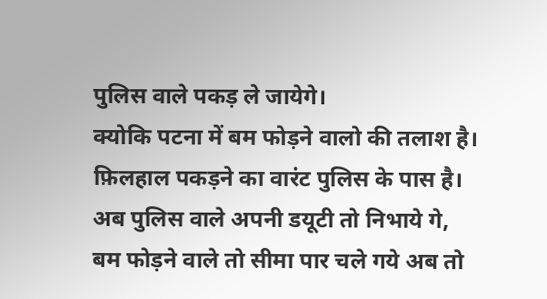पुलिस वाले पकड़ ले जायेगे।
क्योकि पटना में बम फोड़ने वालो की तलाश है।
फ़िलहाल पकड़ने का वारंट पुलिस के पास है।
अब पुलिस वाले अपनी डयूटी तो निभाये गे,
बम फोड़ने वाले तो सीमा पार चले गये अब तो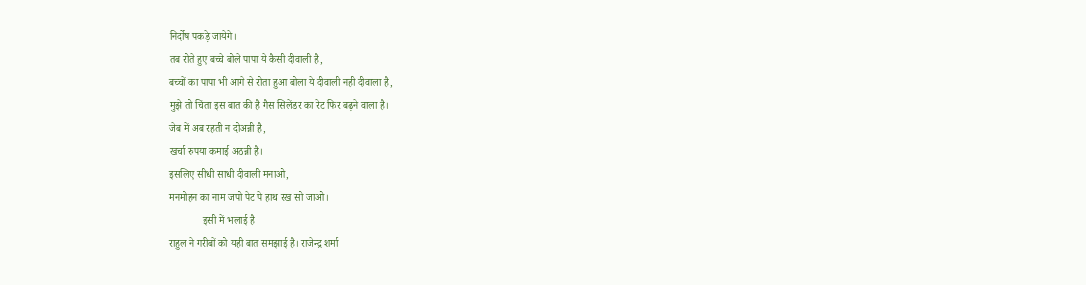निर्दोष पकड़े जायेगे।
तब रोते हुए बच्चे बोले पापा ये कैसी दीवाली है,
बच्चों का पापा भी आगे से रोता हुआ बोला ये दीवाली नही दीवाला है,
मुझे तो चिंता इस बात की है गैस सिलेंडर का रेट फिर बढ़ने वाला है।
जेब में अब रहती न दोअन्नी है,
खर्चा रुपया कमाई अठन्नी है।
इसलिए सीधी साधी दीवाली मनाओ,
मनमोहन का नाम जपो पेट पे हाथ रख सो जाओ।
             इसी में भलाई है
राहुल ने गरीबों को यही बात समझाई है। राजेन्द्र शर्मा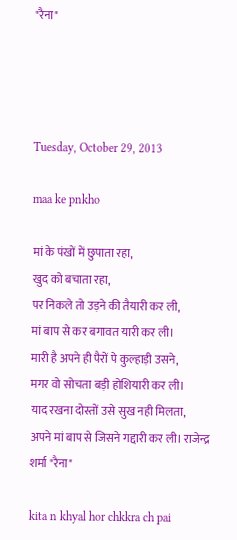"रैना"




Tuesday, October 29, 2013

maa ke pnkho

मां के पंखों में छुपाता रहा,
खुद को बचाता रहा,
पर निकले तो उड़ने की तैयारी कर ली,
मां बाप से कर बगावत यारी कर ली।
मारी है अपने ही पैरों पे कुल्हाड़ी उसने,
मगर वो सोचता बड़ी होशियारी कर ली।
याद रखना दोस्तों उसे सुख नही मिलता,
अपने मां बाप से जिसने गद्दारी कर ली। राजेन्द्र शर्मा "रैना"

kita n khyal hor chkkra ch pai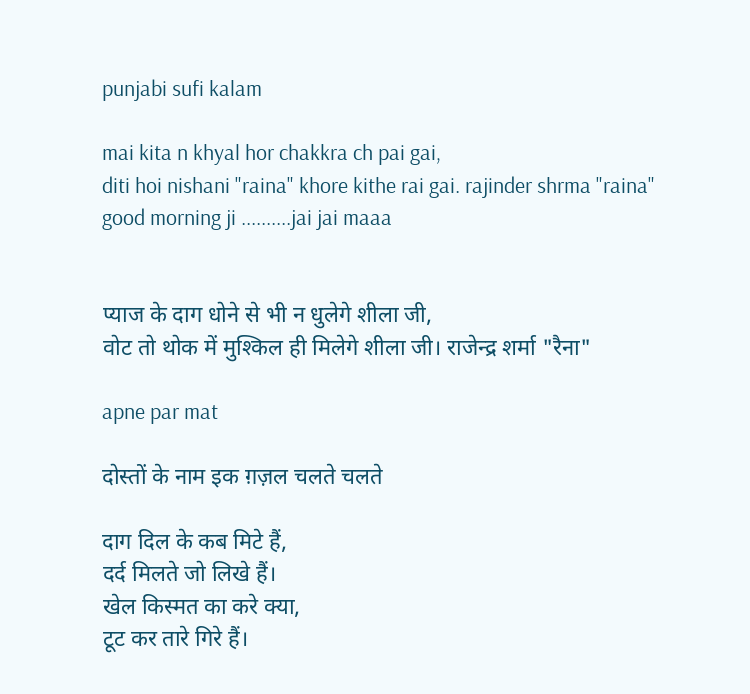punjabi sufi kalam

mai kita n khyal hor chakkra ch pai gai,
diti hoi nishani "raina" khore kithe rai gai. rajinder shrma "raina"
good morning ji ..........jai jai maaa


प्याज के दाग धोने से भी न धुलेगे शीला जी,
वोट तो थोक में मुश्किल ही मिलेगे शीला जी। राजेन्द्र शर्मा "रैना"

apne par mat

दोस्तों के नाम इक ग़ज़ल चलते चलते

दाग दिल के कब मिटे हैं,
दर्द मिलते जो लिखे हैं।
खेल किस्मत का करे क्या,
टूट कर तारे गिरे हैं।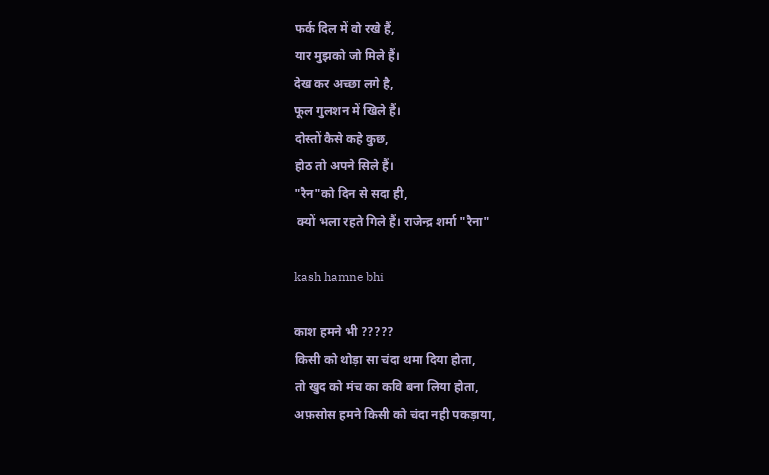फर्क दिल में वो रखे हैं,
यार मुझको जो मिले हैं।
देख कर अच्छा लगे है,
फूल गुलशन में खिले हैं।
दोस्तों कैसे कहे कुछ,
होठ तो अपने सिले हैं।
"रैन"को दिन से सदा ही,
 क्यों भला रहते गिले हैं। राजेन्द्र शर्मा "रैना"

kash hamne bhi

काश हमने भी ?????
किसी को थोड़ा सा चंदा थमा दिया होता,
तो खुद को मंच का कवि बना लिया होता,
अफ़सोस हमने किसी को चंदा नही पकड़ाया,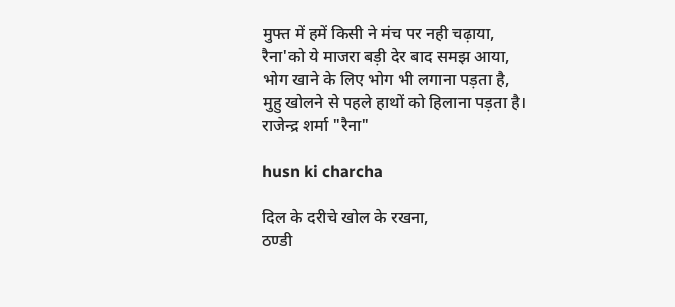मुफ्त में हमें किसी ने मंच पर नही चढ़ाया,
रैना'को ये माजरा बड़ी देर बाद समझ आया,
भोग खाने के लिए भोग भी लगाना पड़ता है,
मुहु खोलने से पहले हाथों को हिलाना पड़ता है।  राजेन्द्र शर्मा "रैना"

husn ki charcha

दिल के दरीचे खोल के रखना,
ठण्डी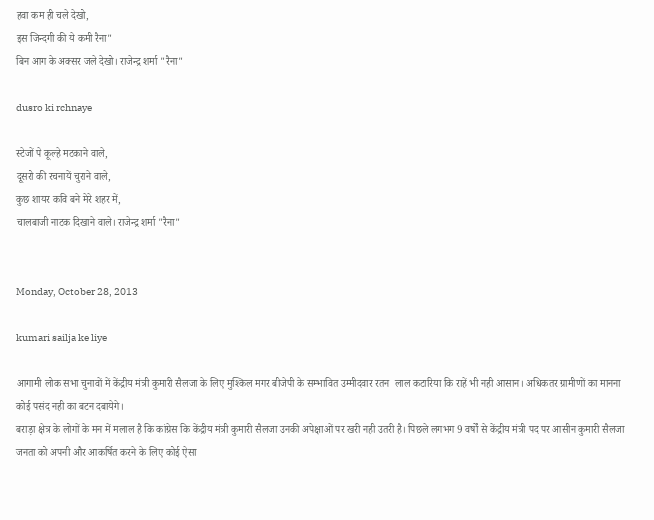हवा कम ही चले देखो,
इस जिन्दगी की ये कमी रैना"
बिन आग के अक्सर जले देखो। राजेन्द्र शर्मा "रैना"

dusro ki rchnaye

स्टेजों पे कूल्हे मटकाने वाले,
दूसरो की रचनायें चुराने वाले,
कुछ शायर कवि बने मेरे शहर में,
चालबाजी नाटक दिखाने वाले। राजेन्द्र शर्मा "रैना"


Monday, October 28, 2013

kumari sailja ke liye

आगामी लोक सभा चुनावों में केंद्रीय मंत्री कुमारी सैलजा के लिए मुश्किल मगर बीजेपी के सम्भावित उम्मीदवार रतन  लाल कटारिया कि राहें भी नही आसान। अधिकतर ग्रामीणों का मानना कोई पसंद नही का बटन दबायेगे।
बराड़ा क्षेत्र के लोगों के मन में मलाल है कि कांग्रेस कि केंद्रीय मंत्री कुमारी सैलजा उनकी अपेक्षाओं पर खरी नही उतरी है। पिछले लगभग 9 वर्षों से केंद्रीय मंत्री पद पर आसीन कुमारी सैलजा जनता को अपनी और आकर्षित करने के लिए कोई ऐसा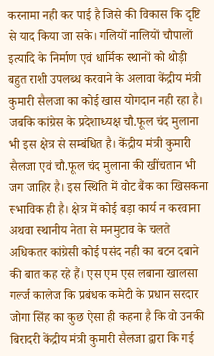करनामा नही कर पाई है जिसे की विकास कि दृष्टि से याद किया जा सके। गलियों नालियों चौपालों इत्यादि के निर्माण एवं धार्मिक स्थानों को थोड़ी बहुत राशी उपलब्ध करवाने के अलावा केंद्रीय मंत्री कुमारी सैलजा का कोई खास योगदान नही रहा है। जबकि कांग्रेस के प्रदेशाध्यक्ष चौ.फूल चंद मुलाना भी इस क्षेत्र से सम्बंधित है। केंद्रीय मंत्री कुमारी सैलजा एवं चौ.फूल चंद मुलाना की खींचतान भी जग जाहिर है। इस स्थिति में वोट बैंक का खिसकना स्भाविक ही है। क्षेत्र में कोई बड़ा कार्य न करवाना अथवा स्थानीय नेता से मनमुटाव के चलते अधिकतर कांग्रेसी कोई पसंद नही का बटन दबाने की बात कह रहे हैं। एस एम एस लबाना खालसा गर्ल्ज कालेज कि प्रबंधक कमेटी के प्रधान सरदार जोगा सिंह का कुछ ऐसा ही कहना है कि वो उनकी बिरादरी केंद्रीय मंत्री कुमारी सैलजा द्वारा कि गई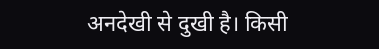अनदेखी से दुखी है। किसी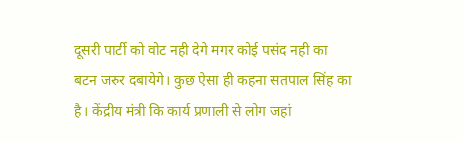दूसरी पार्टी को वोट नही देगे मगर कोई पसंद नही का बटन जरुर दबायेगे। कुछ ऐसा ही कहना सतपाल सिंह का है। केंद्रीय मंत्री कि कार्य प्रणाली से लोग जहां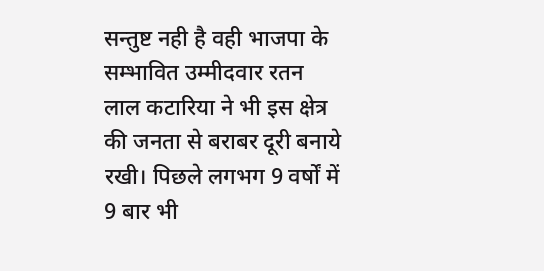सन्तुष्ट नही है वही भाजपा के सम्भावित उम्मीदवार रतन लाल कटारिया ने भी इस क्षेत्र की जनता से बराबर दूरी बनाये रखी। पिछले लगभग 9 वर्षों में 9 बार भी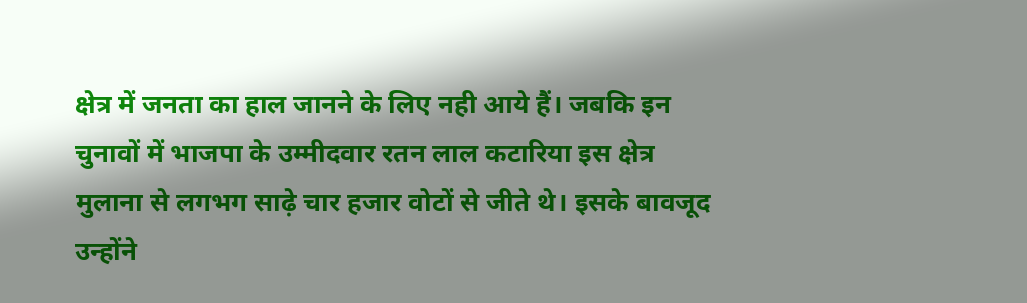क्षेत्र में जनता का हाल जानने के लिए नही आये हैं। जबकि इन चुनावों में भाजपा के उम्मीदवार रतन लाल कटारिया इस क्षेत्र मुलाना से लगभग साढ़े चार हजार वोटों से जीते थे। इसके बावजूद उन्होंने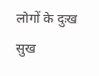लोगों के दुःख सुख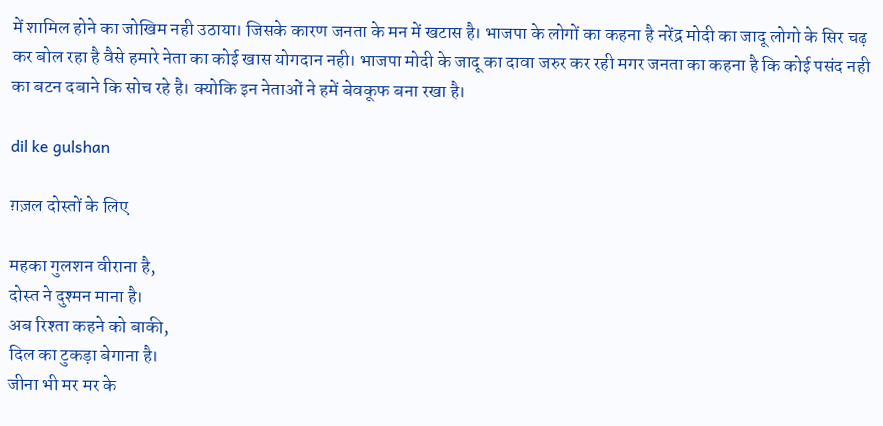में शामिल होने का जोखिम नही उठाया। जिसके कारण जनता के मन में खटास है। भाजपा के लोगों का कहना है नरेंद्र मोदी का जादू लोगो के सिर चढ़ कर बोल रहा है वैसे हमारे नेता का कोई खास योगदान नही। भाजपा मोदी के जादू का दावा जरुर कर रही मगर जनता का कहना है कि कोई पसंद नही का बटन दबाने कि सोच रहे है। क्योकि इन नेताओं ने हमें बेवकूफ बना रखा है।

dil ke gulshan

ग़ज़ल दोस्तों के लिए

महका गुलशन वीराना है,
दोस्त ने दुश्मन माना है।
अब रिश्ता कहने को बाकी,
दिल का टुकड़ा बेगाना है।
जीना भी मर मर के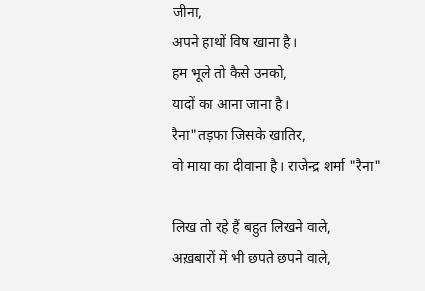जीना,
अपने हाथों विष खाना है।
हम भूले तो कैसे उनको,
यादों का आना जाना है।
रैना"तड़फा जिसके खातिर,
वो माया का दीवाना है। राजेन्द्र शर्मा "रैना"

लिख तो रहे हैं बहुत लिखने वाले,
अख़बारों में भी छपते छपने वाले,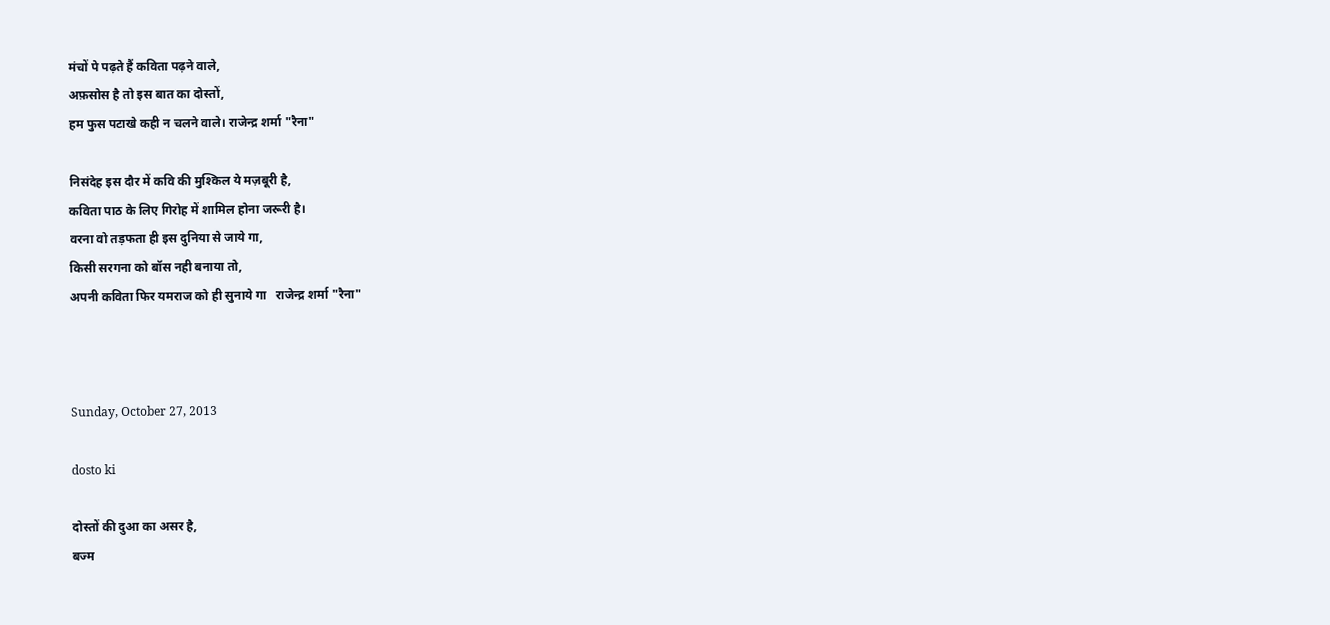मंचों पे पढ़ते हैं कविता पढ़ने वाले,
अफ़सोस है तो इस बात का दोस्तों,
हम फुस पटाखे कही न चलने वाले। राजेन्द्र शर्मा "रैना"

निसंदेह इस दौर में कवि की मुश्किल ये मज़बूरी है,
कविता पाठ के लिए गिरोह में शामिल होना जरूरी है।
वरना वो तड़फता ही इस दुनिया से जाये गा,
किसी सरगना को बॉस नही बनाया तो,
अपनी कविता फिर यमराज को ही सुनाये गा   राजेन्द्र शर्मा "रैना"



Sunday, October 27, 2013

dosto ki

दोस्तों की दुआ का असर है,
बज्म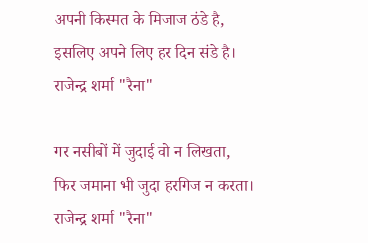अपनी किस्मत के मिजाज ठंडे है,
इसलिए अपने लिए हर दिन संडे है। राजेन्द्र शर्मा "रैना"

गर नसीबों में जुदाई वो न लिखता,
फिर जमाना भी जुदा हरगिज न करता। राजेन्द्र शर्मा "रैना"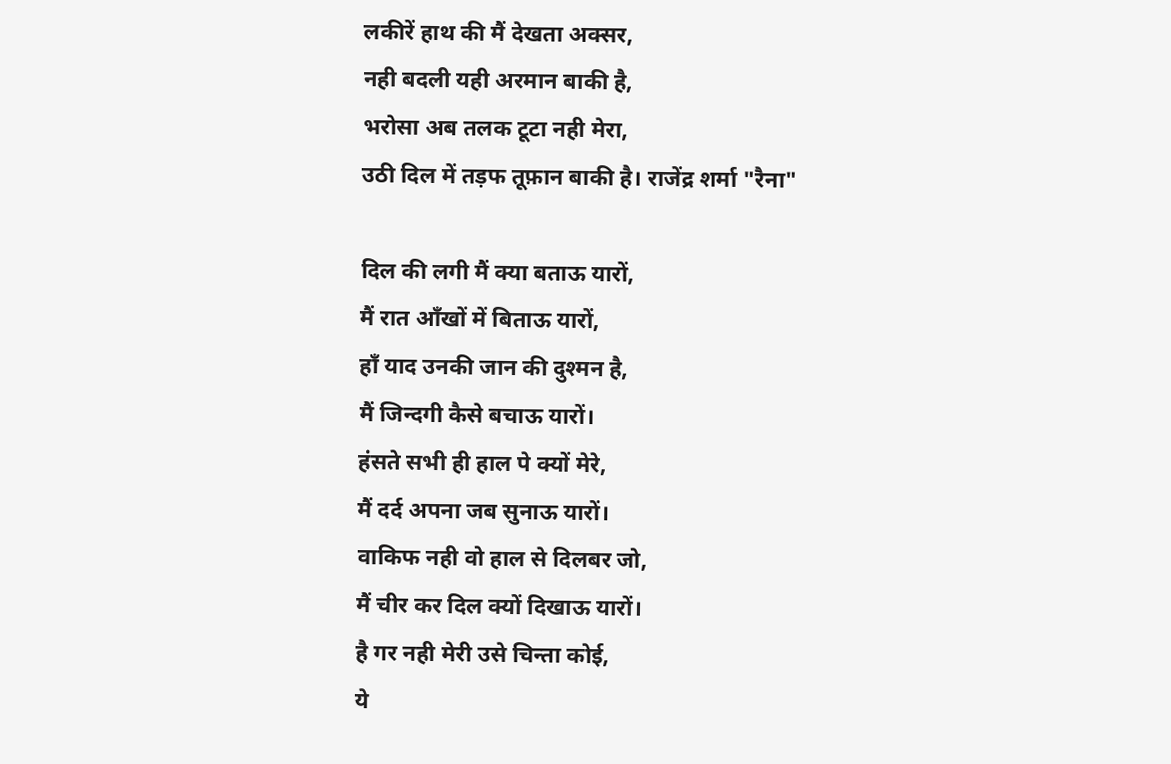लकीरें हाथ की मैं देखता अक्सर,
नही बदली यही अरमान बाकी है,
भरोसा अब तलक टूटा नही मेरा,
उठी दिल में तड़फ तूफ़ान बाकी है। राजेंद्र शर्मा "रैना"

दिल की लगी मैं क्या बताऊ यारों,
मैं रात आँखों में बिताऊ यारों,
हाँ याद उनकी जान की दुश्मन है,
मैं जिन्दगी कैसे बचाऊ यारों।
हंसते सभी ही हाल पे क्यों मेरे,
मैं दर्द अपना जब सुनाऊ यारों।
वाकिफ नही वो हाल से दिलबर जो,
मैं चीर कर दिल क्यों दिखाऊ यारों।
है गर नही मेरी उसे चिन्ता कोई,
ये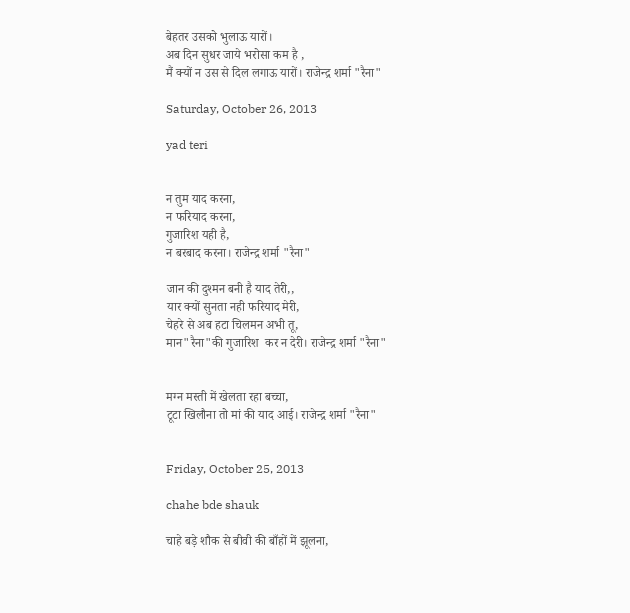बेहतर उसको भुलाऊ यारों।
अब दिन सुधर जाये भरोसा कम है ,
मैं क्यों न उस से दिल लगाऊ यारों। राजेन्द्र शर्मा "रैना"

Saturday, October 26, 2013

yad teri


न तुम याद करना,
न फरियाद करना,
गुजारिश यही है,
न बरबाद करना। राजेन्द्र शर्मा "रैना"

जान की दुश्मन बनी है याद तेरी,,
यार क्यों सुनता नही फरियाद मेरी,
चेहरे से अब हटा चिलमन अभी तू,
मान"रैना"की गुजारिश  कर न देरी। राजेन्द्र शर्मा "रैना"


मग्न मस्ती में खेलता रहा बच्चा,
टूटा खिलौना तो मां की याद आई। राजेन्द्र शर्मा "रैना"


Friday, October 25, 2013

chahe bde shauk

चाहे बड़े शौक से बीवी की बाँहों में झूलना,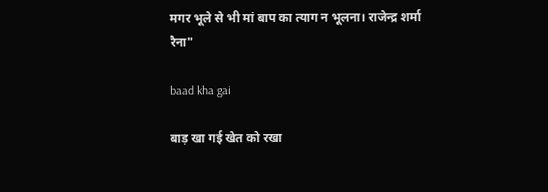मगर भूले से भी मां बाप का त्याग न भूलना। राजेन्द्र शर्मा रैना"

baad kha gai

बाड़ खा गई खेत को रखा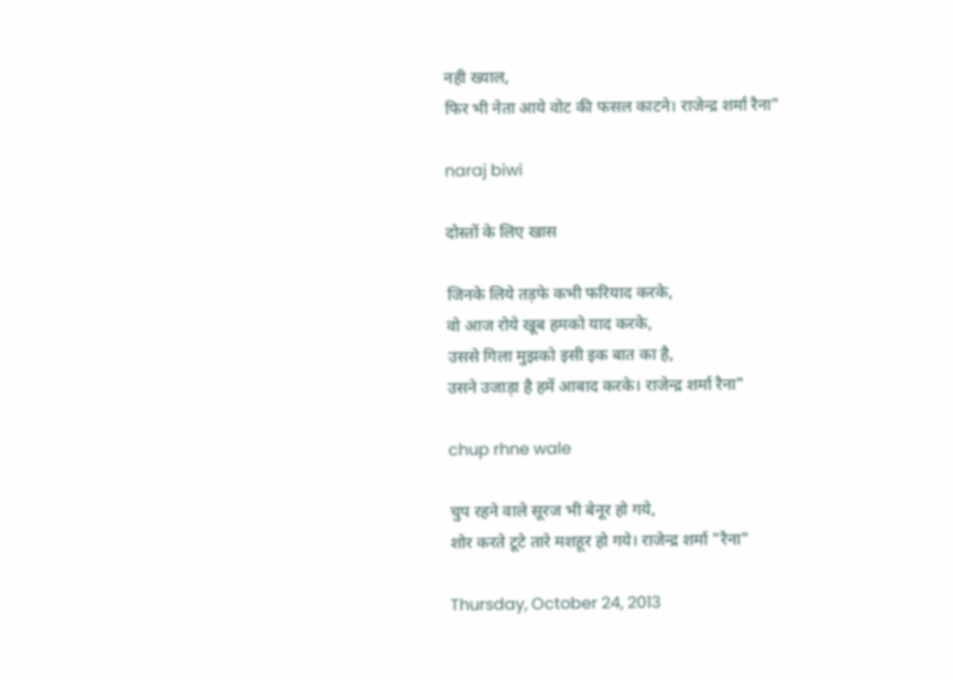नही ख्याल,
फिर भी नेता आये वोट की फसल काटने। राजेन्द्र शर्मा रैना"

naraj biwi

दोस्तों के लिए खास

जिनके लिये तड़फे कभी फरियाद करके,
वो आज रोये खूब हमको याद करके,
उससे गिला मुझको इसी इक बात का है,
उसने उजाड़ा है हमें आबाद करके। राजेन्द्र शर्मा रैना"

chup rhne wale

चुप रहने वाले सूरज भी बेनूर हो गये,
शोर करते टूटे तारे मशहूर हो गये। राजेन्द्र शर्मा "रैना"

Thursday, October 24, 2013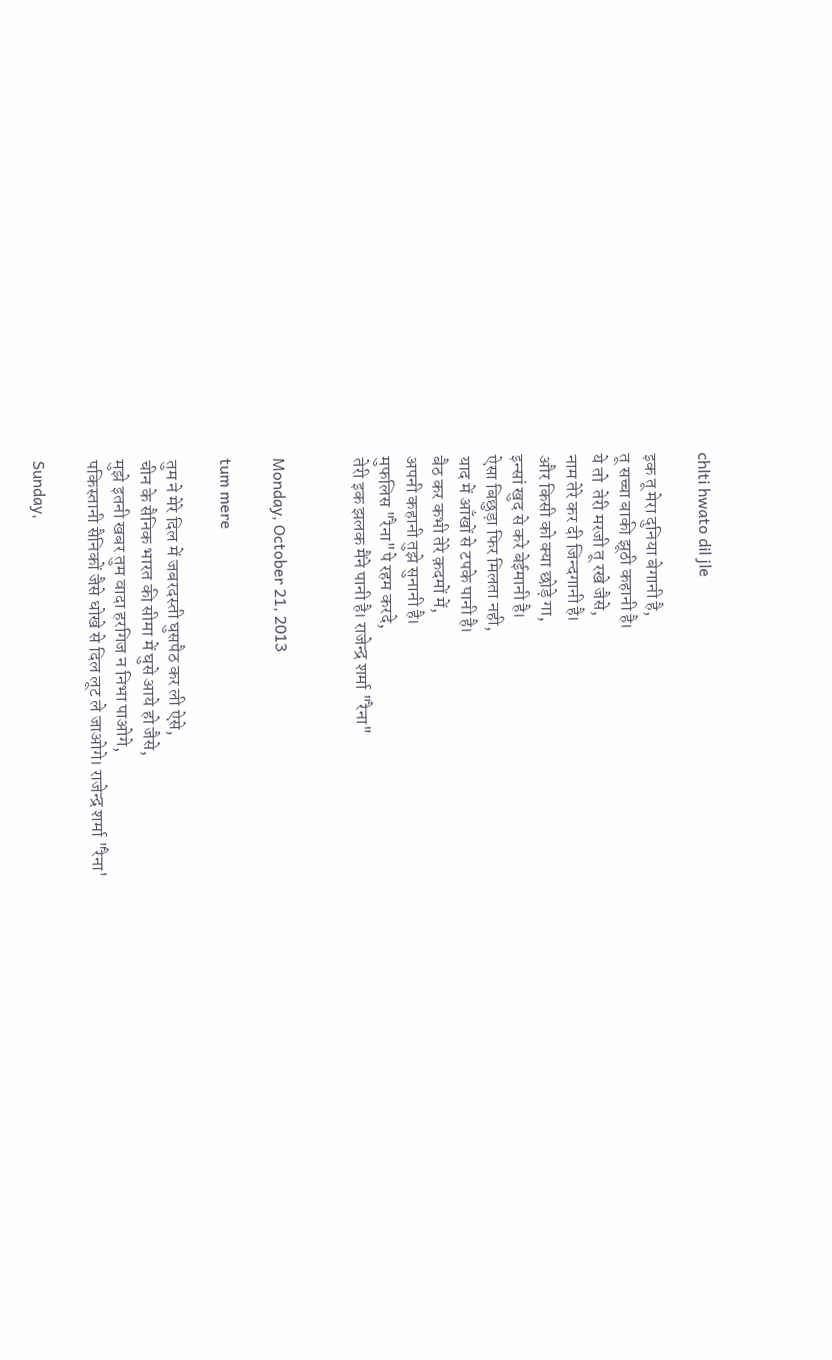chlti hwato dil jle

इक तू मेरा दुनिया बेगानी है,
तू सच्चा बाकी झूठी कहानी है।
ये तो  तेरी मरजी तू रखे जैसे,
नाम तेरे कर दी जिन्दगानी है।
और किसी को क्या छोड़े गा,
इन्सां खुद से करे बेईमानी है।
ऐसा बिछुड़ा फिर मिलता नही,
याद में आँखों से टपके पानी है।
बैठ कर कभी तेरे क़दमों में,
अपनी कहानी तुझे सुनानी है।
मुफलिस "रैना"पे रहम करदे,
तेरी इक झलक मैंने पानी है। राजेन्द्र शर्मा "रैना"


Monday, October 21, 2013

tum mere

तुम ने मेरे दिल में जबरदस्ती घुसपैठ कर ली ऐसे,
चीन के सैनिक भारत की सीमा में घुसे आये हो जैसे,
मुझे इतनी खबर तुम वादा हरगिज न निभा पाओगे,
पकिस्तानी सैनिकों जैसे धोखे से दिल लूट ले जाओगे। राजेन्द्र शर्मा "रैना'

Sunday,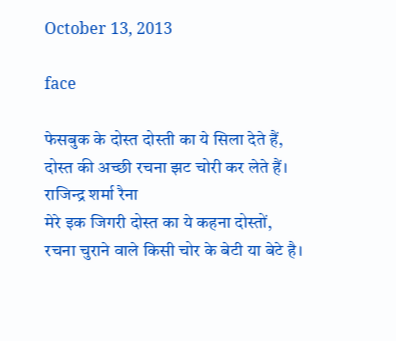October 13, 2013

face

फेसबुक के दोस्त दोस्ती का ये सिला देते हैं,
दोस्त की अच्छी रचना झट चोरी कर लेते हैं। राजिन्द्र शर्मा रैना
मेरे इक जिगरी दोस्त का ये कहना दोस्तों,
रचना चुराने वाले किसी चोर के बेटी या बेटे है।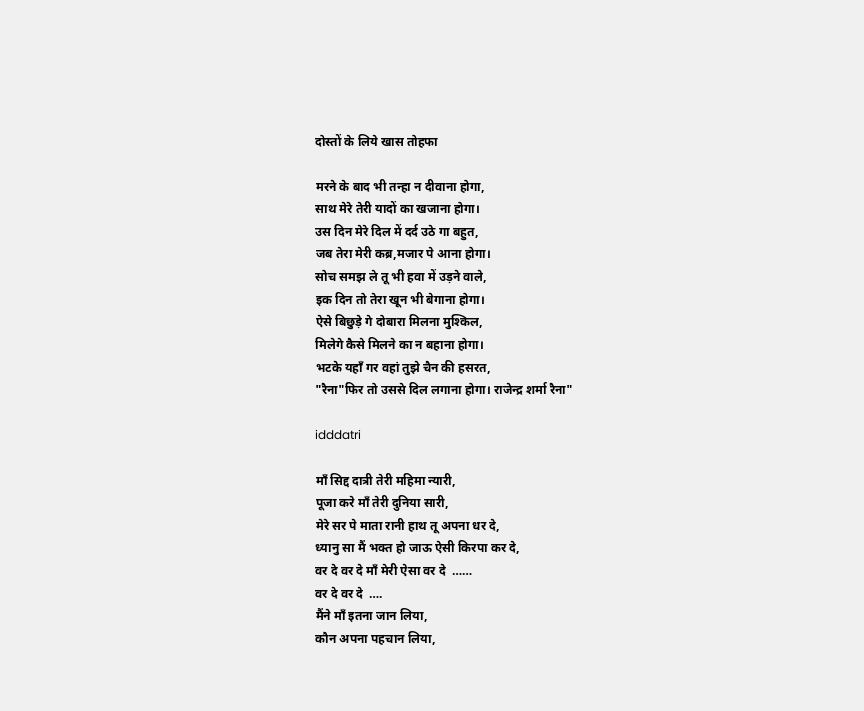दोस्तों के लिये खास तोहफा

मरने के बाद भी तन्हा न दीवाना होगा,
साथ मेरे तेरी यादों का खजाना होगा।
उस दिन मेरे दिल में दर्द उठे गा बहुत,
जब तेरा मेरी कब्र,मजार पे आना होगा।
सोच समझ ले तू भी हवा में उड़ने वाले,
इक दिन तो तेरा खून भी बेगाना होगा।
ऐसे बिछुड़े गे दोबारा मिलना मुश्किल,
मिलेगे कैसे मिलने का न बहाना होगा।
भटके यहाँ गर वहां तुझे चैन की हसरत,
"रैना"फिर तो उससे दिल लगाना होगा। राजेन्द्र शर्मा रैना"

idddatri

माँ सिद्द दात्री तेरी महिमा न्यारी,
पूजा करे माँ तेरी दुनिया सारी,
मेरे सर पे माता रानी हाथ तू अपना धर दे,
ध्यानु सा मैं भक्त हो जाऊ ऐसी किरपा कर दे,
वर दे वर दे माँ मेरी ऐसा वर दे  ……
वर दे वर दे  ….
मैंने माँ इतना जान लिया,
कौन अपना पहचान लिया,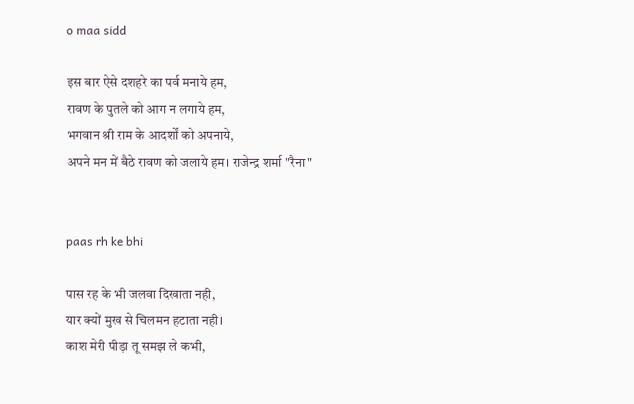o maa sidd

इस बार ऐसे दशहरे का पर्व मनाये हम,
रावण के पुतले को आग न लगाये हम,
भगवान श्री राम के आदर्शों को अपनाये,
अपने मन में बैठे रावण को जलाये हम। राजेन्द्र शर्मा "रैना"


paas rh ke bhi

पास रह के भी जलवा दिखाता नही,
यार क्यों मुख से चिलमन हटाता नही।
काश मेरी पीड़ा तू समझ ले कभी,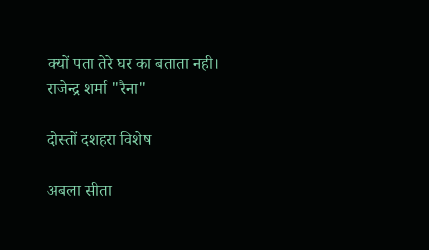क्यों पता तेरे घर का बताता नही। राजेन्द्र शर्मा "रैना"

दोस्तों दशहरा विशेष

अबला सीता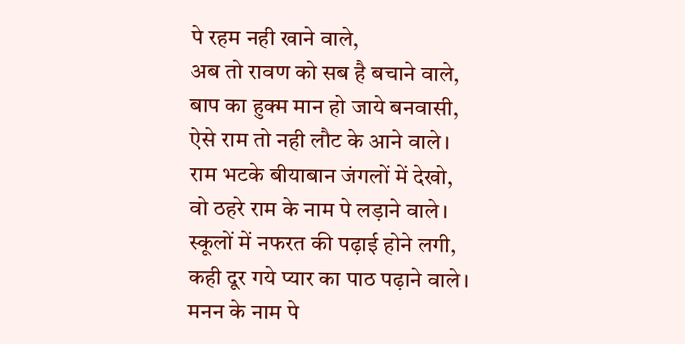पे रहम नही खाने वाले,
अब तो रावण को सब है बचाने वाले,
बाप का हुक्म मान हो जाये बनवासी,
ऐसे राम तो नही लौट के आने वाले।
राम भटके बीयाबान जंगलों में देखो,
वो ठहरे राम के नाम पे लड़ाने वाले।
स्कूलों में नफरत की पढ़ाई होने लगी,
कही दूर गये प्यार का पाठ पढ़ाने वाले।
मनन के नाम पे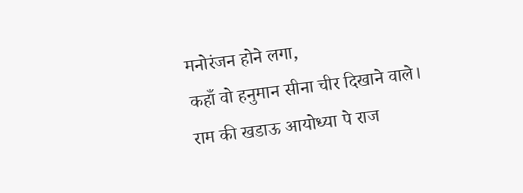मनोरंजन होने लगा,
कहाँ वो हनुमान सीना चीर दिखाने वाले।
राम की खडाऊ आयोध्या पे राज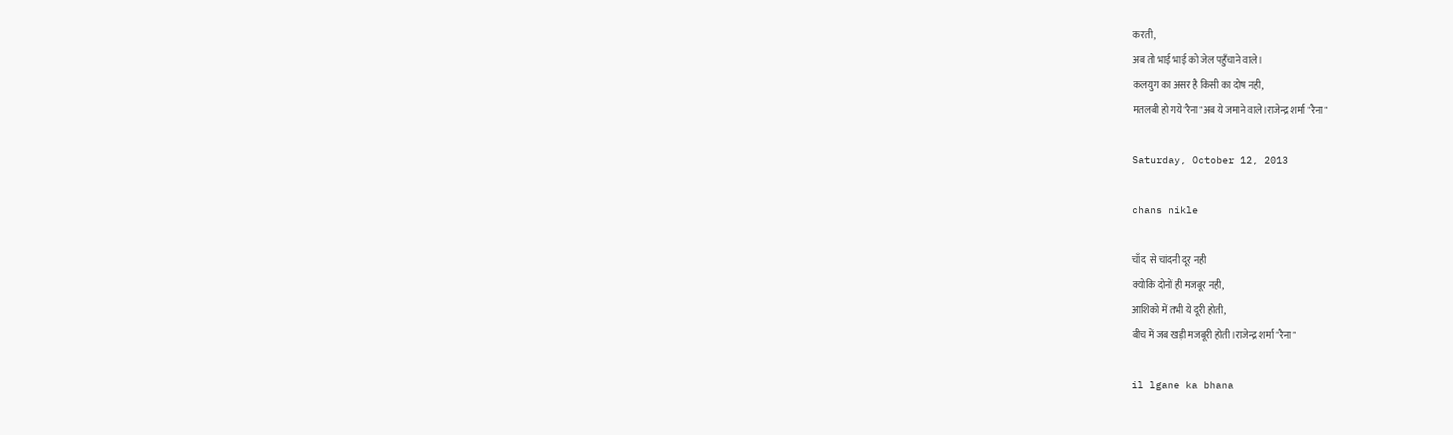करती,
अब तो भाई भाई को जेल पहुँचाने वाले।
कलयुग का असर है किसी का दोष नही,
मतलबी हो गये"रैना"अब ये जमाने वाले।राजेन्द्र शर्मा "रैना"

Saturday, October 12, 2013

chans nikle

चाँद  से चांदनी दूर नही
क्योकि दोनों ही मजबूर नही,
आशिको में तभी ये दूरी होती,
बीच में जब खड़ी मजबूरी होती।राजेन्द्र शर्मा "रैना"

il lgane ka bhana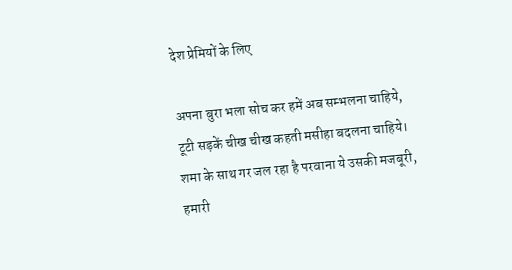देश प्रेमियों के लिए

अपना बुरा भला सोच कर हमें अब सम्भलना चाहिये,
टूटी सड़कें चीख चीख कहती मसीहा बदलना चाहिये।
शमा के साथ गर जल रहा है परवाना ये उसकी मजबूरी,
हमारी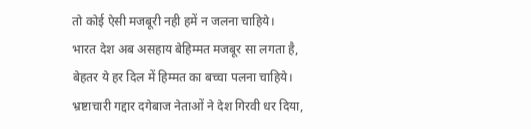तो कोई ऐसी मजबूरी नही हमें न जलना चाहिये।
भारत देश अब असहाय बेहिम्मत मजबूर सा लगता है,
बेहतर ये हर दिल में हिम्मत का बच्चा पलना चाहिये।
भ्रष्टाचारी गद्दार दगेबाज नेताओं ने देश गिरवी धर दिया,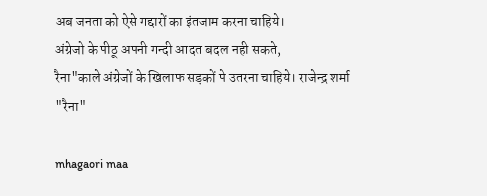अब जनता को ऐसे गद्दारों का इंतजाम करना चाहिये।
अंग्रेजो के पीठू अपनी गन्दी आदत बदल नही सकते,
रैना"काले अंग्रेजों के खिलाफ सड़कों पे उतरना चाहिये। राजेन्द्र शर्मा "रैना"

mhagaori maa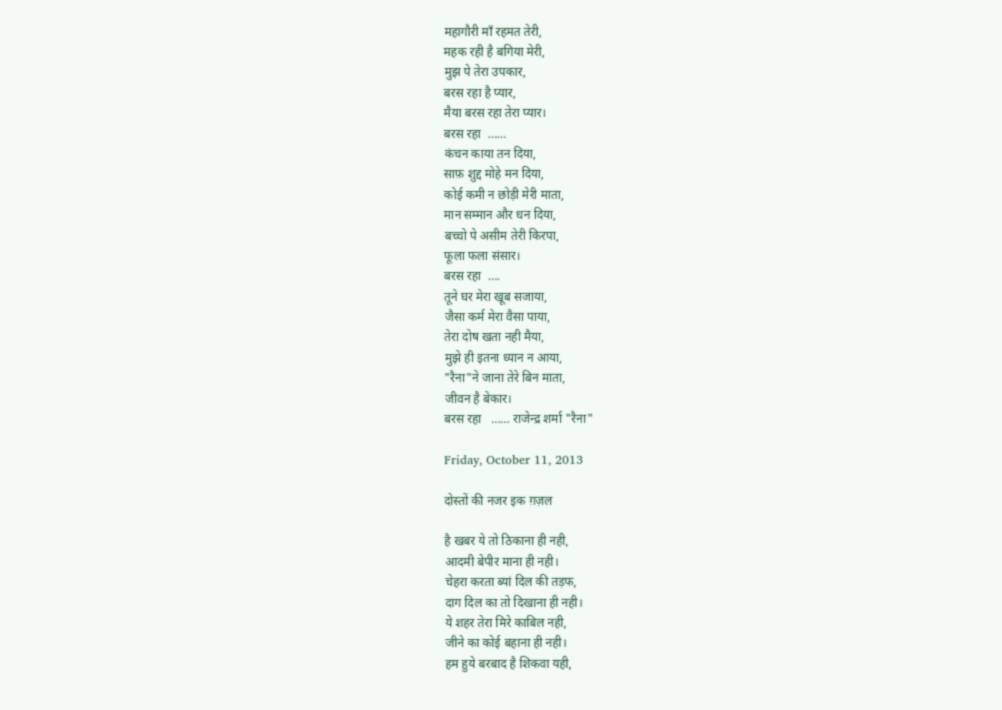महागौरी माँ रहमत तेरी,
महक रही है बगिया मेरी,
मुझ पे तेरा उपकार,
बरस रहा है प्यार,
मैया बरस रहा तेरा प्यार।
बरस रहा  ……
कंचन काया तन दिया,
साफ़ शुद्द मोहे मन दिया,
कोई कमी न छोड़ी मेरी माता,
मान सम्मान और धन दिया,
बच्चो पे असीम तेरी किरपा,
फूला फला संसार।
बरस रहा  ….
तूने घर मेरा खूब सजाया,
जैसा कर्म मेरा वैसा पाया,
तेरा दोष खता नही मैया,
मुझे ही इतना ध्यान न आया,
"रैना"ने जाना तेरे बिन माता,
जीवन है बेकार।
बरस रहा   …… राजेन्द्र शर्मा "रैना"

Friday, October 11, 2013

दोस्तों की नजर इक ग़ज़ल

है खबर ये तो ठिकाना ही नही,
आदमी बेपीर माना ही नही।
चेहरा करता ब्यां दिल की तड़फ,
दाग दिल का तो दिखाना ही नही।
ये शहर तेरा मिरे काबिल नही,
जीने का कोई बहाना ही नही।
हम हुये बरबाद है शिकवा यही,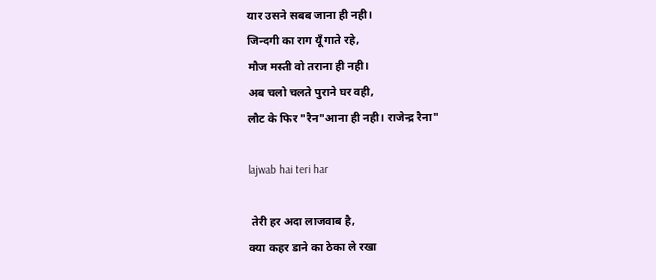यार उसने सबब जाना ही नही।
जिन्दगी का राग यूँ गाते रहे,
मौज मस्ती वो तराना ही नही।
अब चलो चलते पुराने घर वही,
लौट के फिर "रैन"आना ही नही। राजेन्द्र रैना"

lajwab hai teri har

 तेरी हर अदा लाजवाब है,
क्या कहर डाने का ठेका ले रखा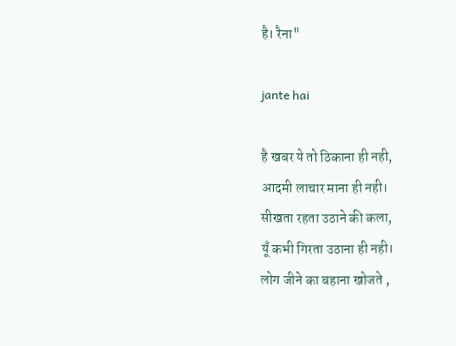है। रैना"

jante hai

है खबर ये तो ठिकाना ही नही,
आदमी लाचार माना ही नही।
सीखता रहता उठाने की कला,
यूँ कभी गिरता उठाना ही नही।
लोग जीने का बहाना खोजते ,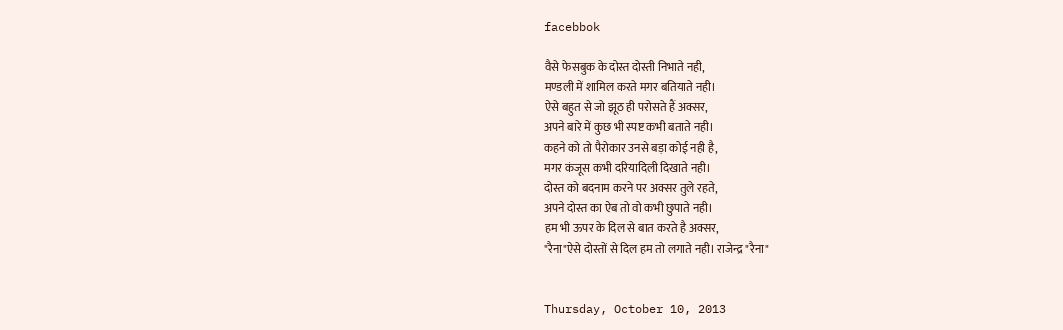facebbok

वैसे फेसबुक के दोस्त दोस्ती निभाते नही,
मण्डली में शामिल करते मगर बतियाते नही।
ऐसे बहुत से जो झूठ ही परोसते हैं अक्सर,
अपने बारे में कुछ भी स्पष्ट कभी बताते नही।
कहने को तो पैरोकार उनसे बड़ा कोई नही है,
मगर कंजूस कभी दरियादिली दिखाते नही।
दोस्त को बदनाम करने पर अक्सर तुले रहते,
अपने दोस्त का ऐब तो वो कभी छुपाते नही।
हम भी ऊपर के दिल से बात करते है अक्सर,
"रैना"ऐसे दोस्तों से दिल हम तो लगाते नही। राजेन्द्र "रैना"


Thursday, October 10, 2013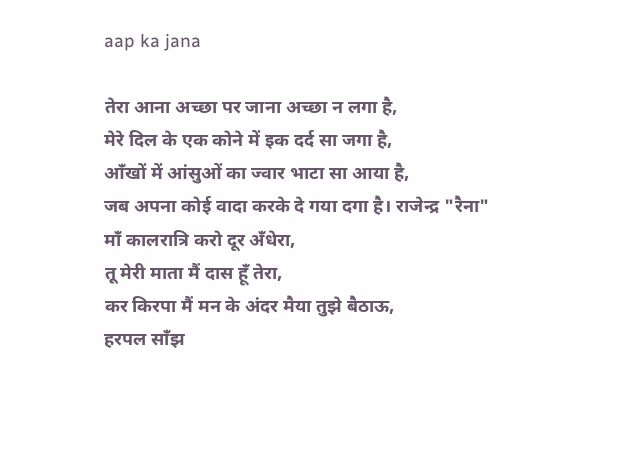aap ka jana

तेरा आना अच्छा पर जाना अच्छा न लगा है,
मेरे दिल के एक कोने में इक दर्द सा जगा है,
आँखों में आंसुओं का ज्वार भाटा सा आया है,
जब अपना कोई वादा करके दे गया दगा है। राजेन्द्र "रैना"
माँ कालरात्रि करो दूर अँधेरा,
तू मेरी माता मैं दास हूँ तेरा,
कर किरपा मैं मन के अंदर मैया तुझे बैठाऊ,
हरपल साँझ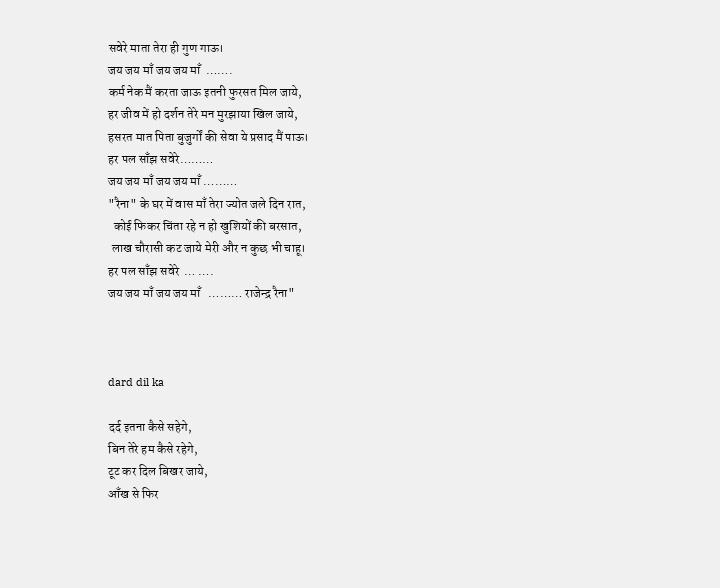सवेरे माता तेरा ही गुण गाऊ।
जय जय माँ जय जय माँ  …….
कर्म नेक मैं करता जाऊ इतनी फुरसत मिल जाये,
हर जीव में हो दर्शन तेरे मन मुरझाया खिल जाये,
हसरत मात पिता बुजुर्गों की सेवा ये प्रसाद मैं पाऊ।
हर पल साँझ सवेरे………
जय जय माँ जय जय माँ ………
"रैना" के घर में वास माँ तेरा ज्योत जले दिन रात,
  कोई फिकर चिंता रहे न हो खुशियों की बरसात,
 लाख चौरासी कट जाये मेरी और न कुछ भी चाहू।
हर पल साँझ सवेरे  … ….
जय जय माँ जय जय माँ   ……… राजेन्द्र रैना"



dard dil ka

दर्द इतना कैसे सहेगे,
बिन तेरे हम कैसे रहेगे,
टूट कर दिल बिखर जाये,
आँख से फिर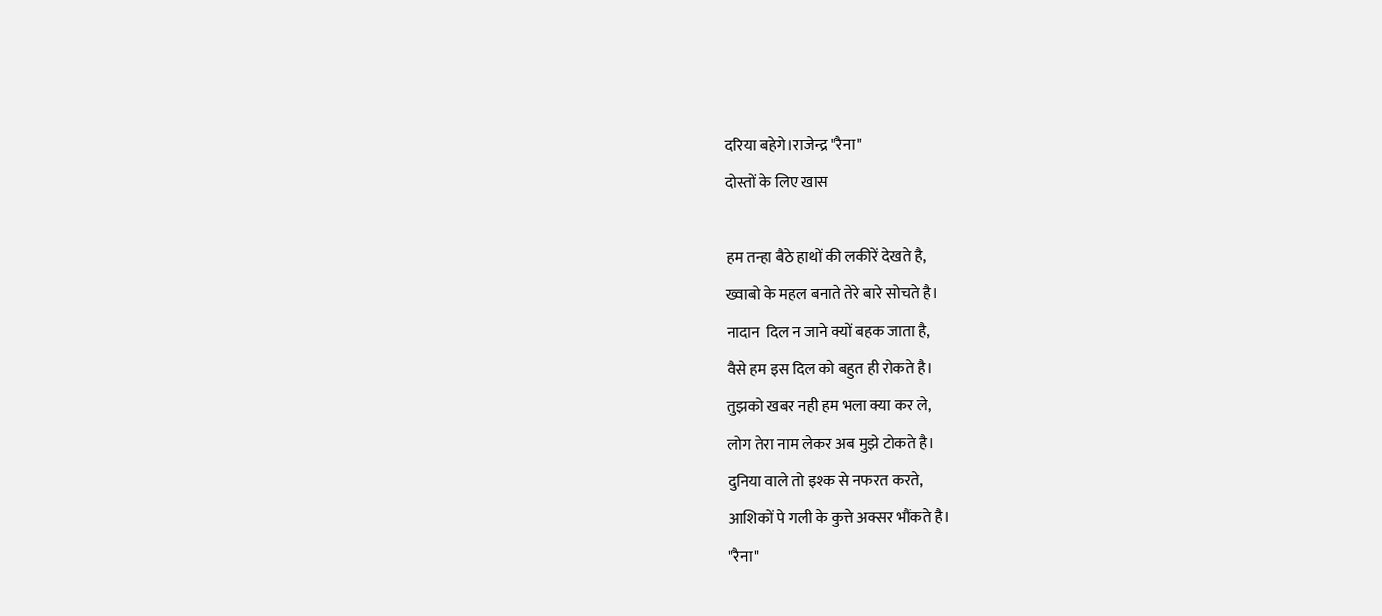दरिया बहेगे।राजेन्द्र "रैना"
दोस्तों के लिए खास

हम तन्हा बैठे हाथों की लकीरें देखते है,
ख्वाबो के महल बनाते तेरे बारे सोचते है।
नादान  दिल न जाने क्यों बहक जाता है,
वैसे हम इस दिल को बहुत ही रोकते है।
तुझको खबर नही हम भला क्या कर ले,
लोग तेरा नाम लेकर अब मुझे टोकते है।
दुनिया वाले तो इश्क से नफरत करते,
आशिकों पे गली के कुत्ते अक्सर भौंकते है।
"रैना"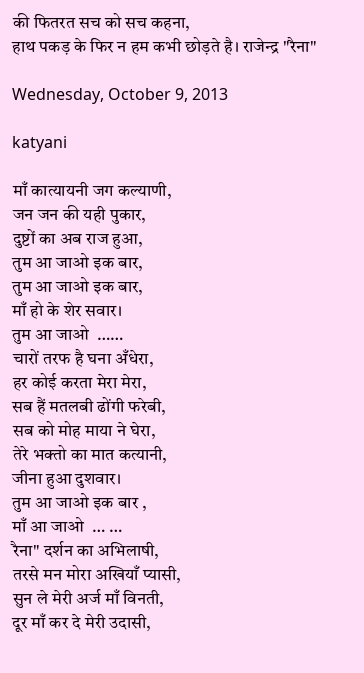की फितरत सच को सच कहना,
हाथ पकड़ के फिर न हम कभी छोड़ते है। राजेन्द्र "रैना"

Wednesday, October 9, 2013

katyani

माँ कात्यायनी जग कल्याणी,
जन जन की यही पुकार,
दुष्टों का अब राज हुआ,
तुम आ जाओ इक बार,
तुम आ जाओ इक बार,
माँ हो के शेर सवार।
तुम आ जाओ  ……
चारों तरफ है घना अँधेरा,
हर कोई करता मेरा मेरा,
सब हैं मतलबी ढोंगी फरेबी,
सब को मोह माया ने घेरा,
तेरे भक्तो का मात कत्यानी,
जीना हुआ दुशवार।
तुम आ जाओ इक बार ,
माँ आ जाओ  … …
रैना" दर्शन का अभिलाषी,
तरसे मन मोरा अखियाँ प्यासी,
सुन ले मेरी अर्ज माँ विनती,
दूर माँ कर दे मेरी उदासी,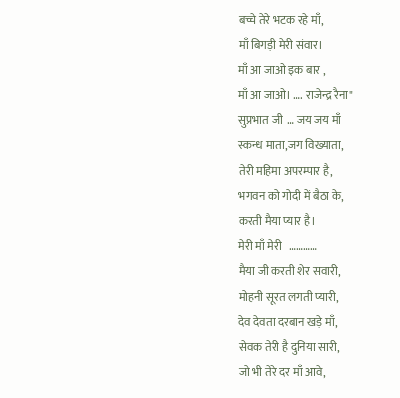बच्चे तेरे भटक रहे माँ,
माँ बिगड़ी मेरी संवार।
माँ आ जाओ इक बार ,
माँ आ जाओ। …. राजेन्द्र रैना"
सुप्रभात जी  … जय जय माँ
स्कन्ध माता,जग विख्याता,
तेरी महिमा अपरम्पार है,
भगवन को गोदी में बैठा के,
करती मैया प्यार है।
मेरी माँ मेरी   …………
मैया जी करती शेर सवारी,
मोहनी सूरत लगती प्यारी,
देव देवता दरबान खड़े माँ,
सेवक तेरी है दुनिया सारी,
जो भी तेरे दर माँ आवे,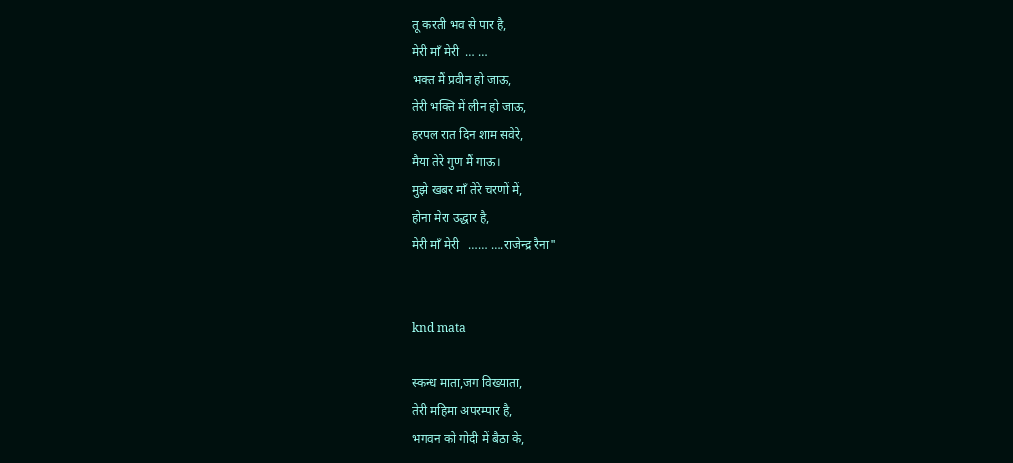तू करती भव से पार है,
मेरी माँ मेरी  … …
भक्त मैं प्रवीन हो जाऊ,
तेरी भक्ति में लीन हो जाऊ,
हरपल रात दिन शाम सवेरे,
मैया तेरे गुण मैं गाऊ।
मुझे खबर माँ तेरे चरणों में,
होना मेरा उद्धार है,
मेरी माँ मेरी   …… ….राजेन्द्र रैना"


knd mata

स्कन्ध माता,जग विख्याता,
तेरी महिमा अपरम्पार है,
भगवन को गोदी में बैठा के,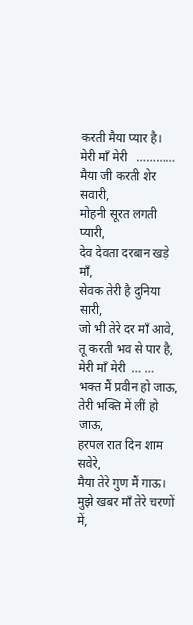करती मैया प्यार है।
मेरी माँ मेरी   …………
मैया जी करती शेर सवारी,
मोहनी सूरत लगती प्यारी,
देव देवता दरबान खड़े माँ,
सेवक तेरी है दुनिया सारी,
जो भी तेरे दर माँ आवे,
तू करती भव से पार है,
मेरी माँ मेरी  … …
भक्त मैं प्रवीन हो जाऊ,
तेरी भक्ति में लीं हो जाऊ,
हरपल रात दिन शाम सवेरे,
मैया तेरे गुण मैं गाऊ।
मुझे खबर माँ तेरे चरणों में,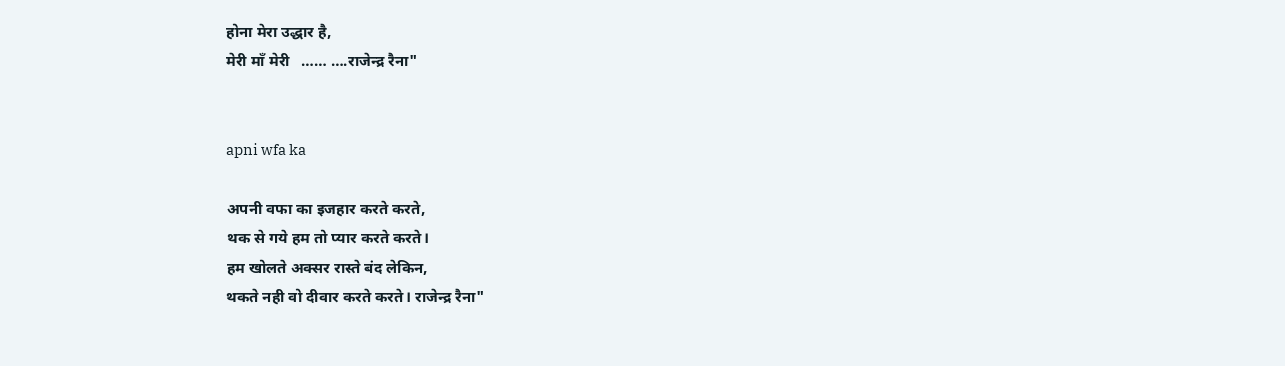होना मेरा उद्धार है,
मेरी माँ मेरी   …… ….राजेन्द्र रैना"


apni wfa ka

अपनी वफा का इजहार करते करते,
थक से गये हम तो प्यार करते करते।
हम खोलते अक्सर रास्ते बंद लेकिन,
थकते नही वो दीवार करते करते। राजेन्द्र रैना"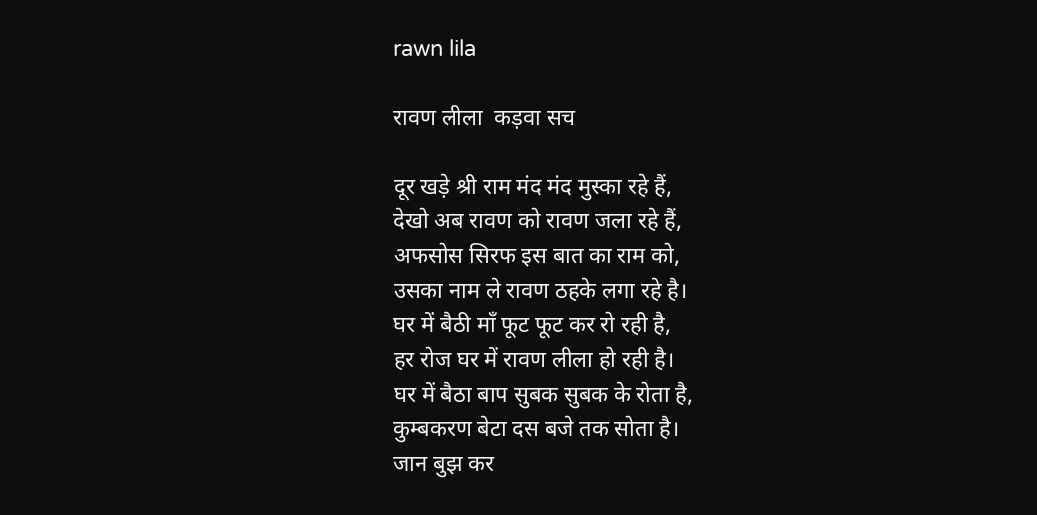rawn lila

रावण लीला  कड़वा सच

दूर खड़े श्री राम मंद मंद मुस्का रहे हैं,
देखो अब रावण को रावण जला रहे हैं,
अफसोस सिरफ इस बात का राम को,
उसका नाम ले रावण ठहके लगा रहे है।
घर में बैठी माँ फूट फूट कर रो रही है,
हर रोज घर में रावण लीला हो रही है।
घर में बैठा बाप सुबक सुबक के रोता है,
कुम्बकरण बेटा दस बजे तक सोता है।
जान बुझ कर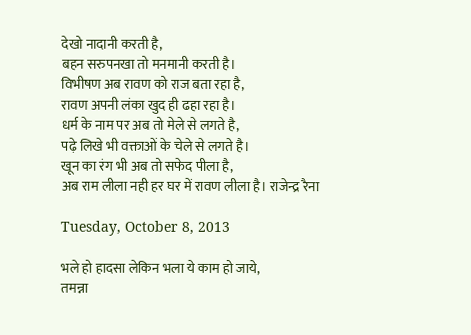देखो नादानी करती है,
बहन सरुपनखा तो मनमानी करती है।
विभीषण अब रावण को राज बता रहा है,
रावण अपनी लंका खुद ही ढहा रहा है।
धर्म के नाम पर अब तो मेले से लगते है,
पढ़े लिखे भी वक्ताओं के चेले से लगते है।
खून का रंग भी अब तो सफेद पीला है,
अब राम लीला नही हर घर में रावण लीला है। राजेन्द्र रैना

Tuesday, October 8, 2013

भले हो हादसा लेकिन भला ये काम हो जाये,
तमन्ना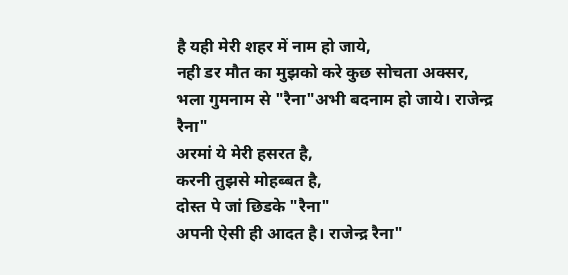है यही मेरी शहर में नाम हो जाये,
नही डर मौत का मुझको करे कुछ सोचता अक्सर,
भला गुमनाम से "रैना"अभी बदनाम हो जाये। राजेन्द्र रैना"
अरमां ये मेरी हसरत है,
करनी तुझसे मोहब्बत है,
दोस्त पे जां छिडके "रैना"
अपनी ऐसी ही आदत है। राजेन्द्र रैना"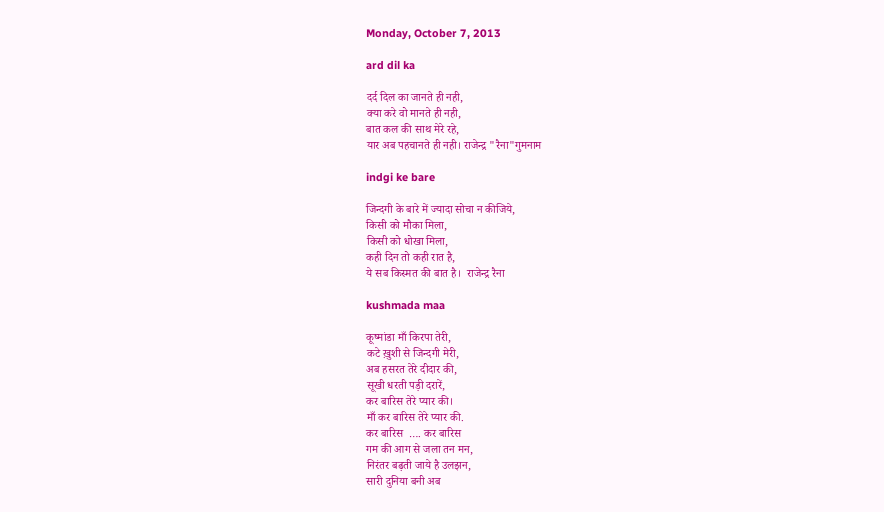Monday, October 7, 2013

ard dil ka

दर्द दिल का जानते ही नही,
क्या करे वो मानते ही नही,
बात कल की साथ मेरे रहे,
यार अब पहचानते ही नही। राजेन्द्र "रैना"गुमनाम

indgi ke bare

जिन्दगी के बारे में ज्यादा सोचा न कीजिये,
किसी को मौका मिला,
किसी को धोखा मिला,
कही दिन तो कही रात है,
ये सब किस्मत की बात है।  राजेन्द्र रैना

kushmada maa

कूष्मांडा माँ किरपा तेरी,
कटे ख़ुशी से जिन्दगी मेरी,
अब हसरत तेरे दीदार की,
सूखी धरती पड़ी दरारें,
कर बारिस तेरे प्यार की।
माँ कर बारिस तेरे प्यार की.
कर बारिस  …. कर बारिस
गम की आग से जला तन मन,
निरंतर बढ़ती जाये है उलझन,
सारी दुनिया बनी अब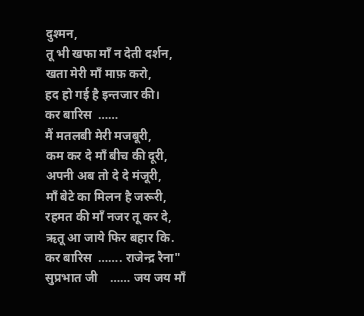दुश्मन,
तू भी खफा माँ न देती दर्शन,
खता मेरी माँ माफ़ करो,
हद हो गई है इन्तजार की।
कर बारिस  ……
मैं मतलबी मेरी मजबूरी,
कम कर दे माँ बीच की दूरी,
अपनी अब तो दे दे मंजूरी,
माँ बेटे का मिलन है जरूरी,
रहमत की माँ नजर तू कर दे,
ऋतू आ जाये फिर बहार कि.
कर बारिस  ……. राजेन्द्र रैना"
सुप्रभात जी    …… जय जय माँ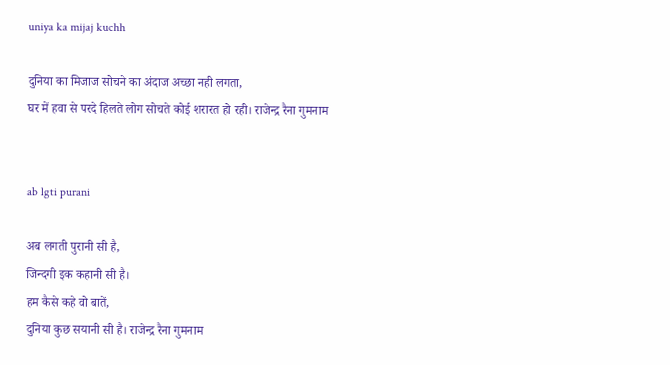uniya ka mijaj kuchh

दुनिया का मिजाज सोचने का अंदाज अच्छा नही लगता,
घर में हवा से परदे हिलते लोग सोचते कोई शरारत हो रही। राजेन्द्र रैना गुमनाम


ab lgti purani

अब लगती पुरानी सी है,
जिन्दगी इक कहानी सी है।
हम कैसे कहे वो बातें,
दुनिया कुछ सयानी सी है। राजेन्द्र रैना गुमनाम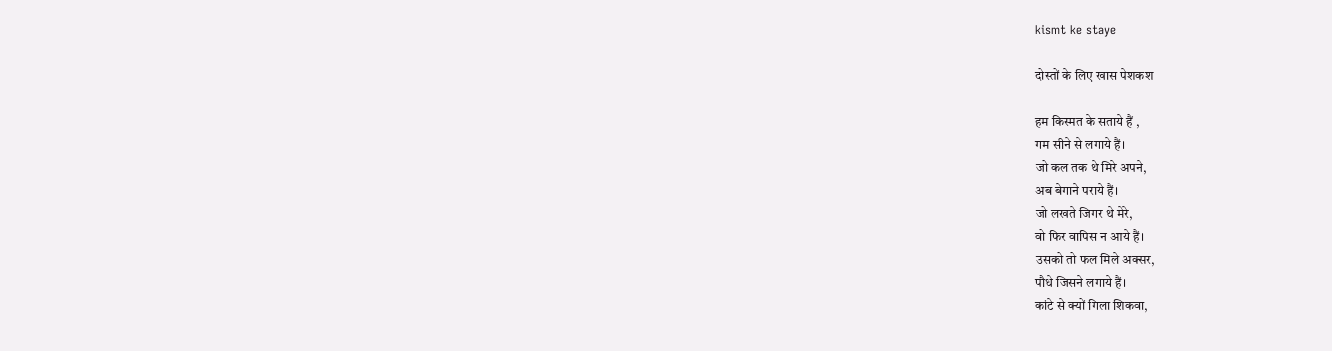kismt ke staye

दोस्तों के लिए खास पेशकश

हम किस्मत के सताये हैं ,
गम सीने से लगाये हैं।
जो कल तक थे मिरे अपने,
अब बेगाने पराये हैं।
जो लखते जिगर थे मेरे,
वो फिर वापिस न आये हैं।
उसको तो फल मिले अक्सर,
पौधे जिसने लगाये हैं।
कांटे से क्यों गिला शिकवा,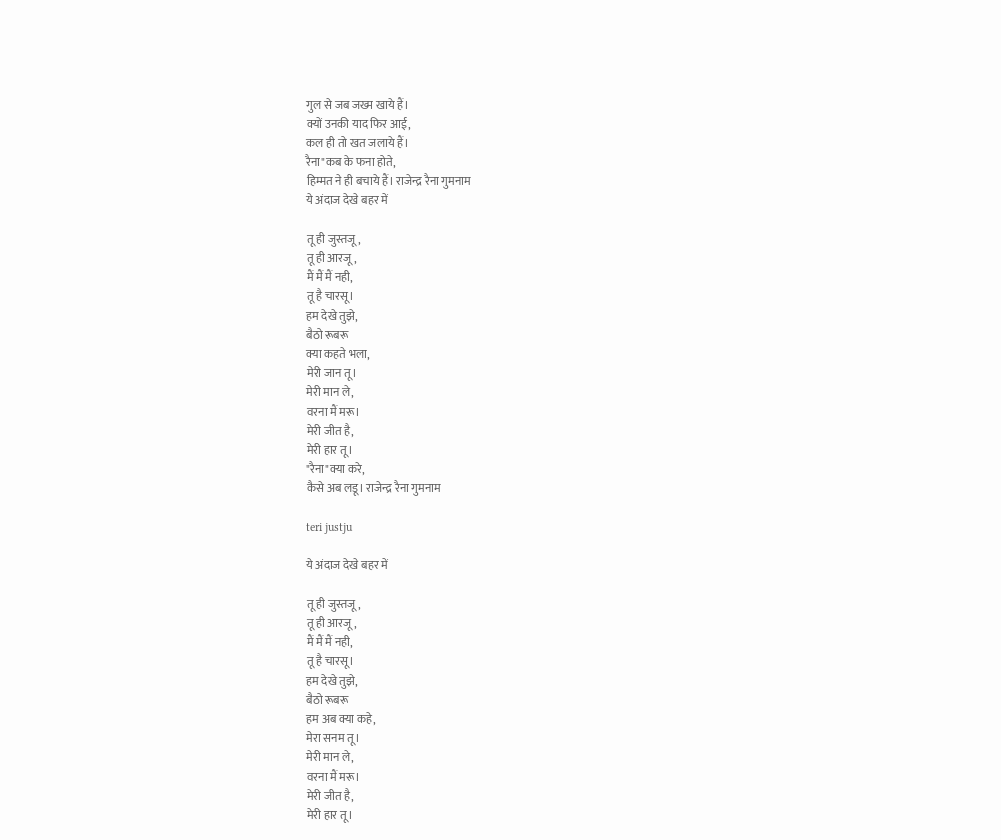गुल से जब जख्म खाये हैं।
क्यों उनकी याद फिर आई,
कल ही तो खत जलाये हैं।
रैना"कब के फना होते,
हिम्मत ने ही बचाये हैं। राजेन्द्र रैना गुमनाम
ये अंदाज देखे बहर में

तू ही जुस्तजू,
तू ही आरजू,
मैं मैं मैं नही,
तू है चारसू।
हम देखे तुझे,
बैठो रूबरू
क्या कहते भला,
मेरी जान तू।
मेरी मान ले,
वरना मैं मरू।
मेरी जीत है,
मेरी हार तू।
"रैना"क्या करे,
कैसे अब लडू। राजेन्द्र रैना गुमनाम

teri justju

ये अंदाज देखे बहर में

तू ही जुस्तजू,
तू ही आरजू,
मैं मैं मैं नही,
तू है चारसू।
हम देखे तुझे,
बैठो रूबरू
हम अब क्या कहे,
मेरा सनम तू।
मेरी मान ले,
वरना मैं मरू।
मेरी जीत है,
मेरी हार तू।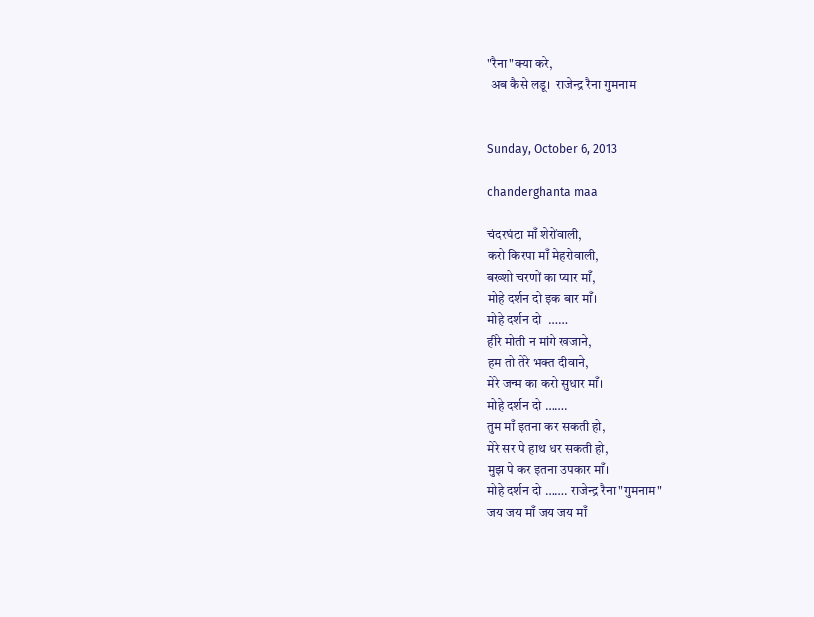"रैना"क्या करे,
 अब कैसे लडू।  राजेन्द्र रैना गुमनाम


Sunday, October 6, 2013

chanderghanta maa

चंदरघंटा माँ शेरोंवाली,
करो किरपा माँ मेहरोवाली,
बख्शो चरणों का प्यार माँ,
मोहे दर्शन दो इक बार माँ।
मोहे दर्शन दो  ……
हीरे मोती न मांगे खजाने,
हम तो तेरे भक्त दीवाने,
मेरे जन्म का करो सुधार माँ।
मोहे दर्शन दो …….
तुम माँ इतना कर सकती हो,
मेरे सर पे हाथ धर सकती हो,
मुझ पे कर इतना उपकार माँ।
मोहे दर्शन दो ……. राजेन्द्र रैना"गुमनाम"
जय जय माँ जय जय माँ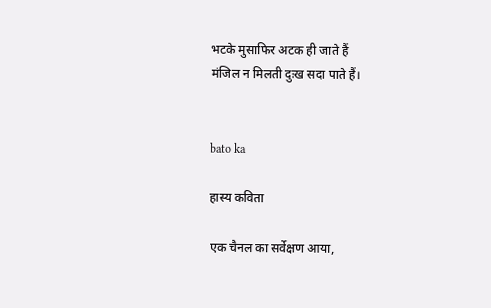भटके मुसाफिर अटक ही जाते हैं
मंजिल न मिलती दुःख सदा पाते हैं।


bato ka

हास्य कविता

एक चैनल का सर्वेक्षण आया,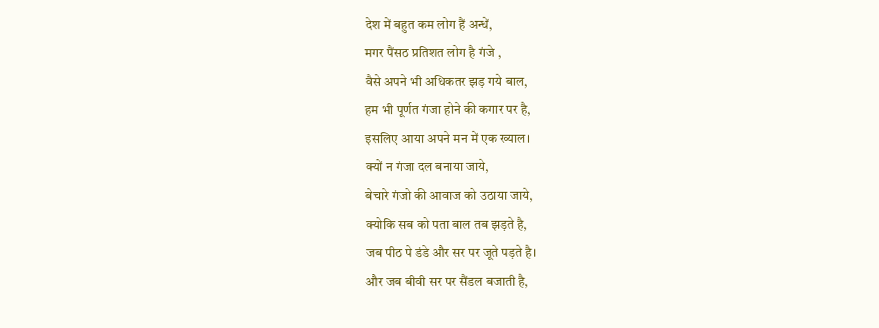देश में बहुत कम लोग हैं अन्धें,
मगर पैंसठ प्रतिशत लोग है गंजे ,
वैसे अपने भी अधिकतर झड़ गये बाल,
हम भी पूर्णत गंजा होने की कगार पर है,
इसलिए आया अपने मन में एक ख्याल।
क्यों न गंजा दल बनाया जाये,
बेचारे गंजो की आवाज को उठाया जाये,
क्योकि सब को पता बाल तब झड़ते है,
जब पीठ पे डंडे और सर पर जूते पड़ते है।
और जब बीवी सर पर सैंडल बजाती है,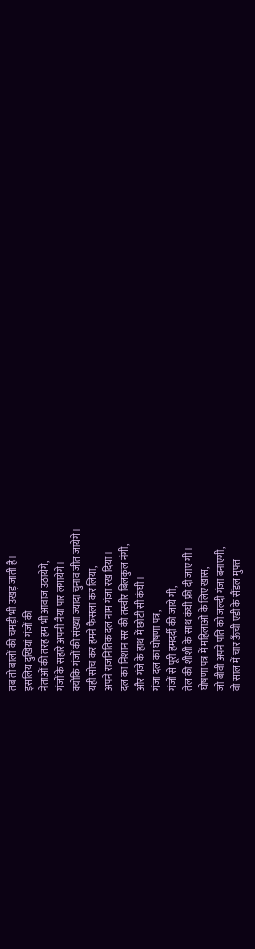तब तो बालों की चमड़ी भी उखड़ जाती है।
इसलिय दुखियां गंजों की
नेताओं की तरह हम भी आवाज उठायेगे,
गंजों के सहारे अपनी नैया पार लगायेगे।
क्योकि गंजों की संख्या ज्यादा चुनाव जीत जायेगे।
यही सोच कर हमने फैसला कर लिया,
अपने राजनितिक दल नाम गंजा रख दिया।
दल का निशान सर की तस्वीर बिलकुल नंगी,
और गंजे के हाथ में छोटी सी कंघी।
गंजा दल का घोषणा पत्र,
गंजों से पूरी हमदर्दी की जाये गी,
तेल की शीशी के साथ कंघी फ्री दी जाए गी।
घोषणा पत्र में महिलाओ के लिए खास,
जो बीवी अपने पति को जल्दी गंजा बनाएगी,
वो साल में चार ऊँची एडी के सैंडल मुफ्त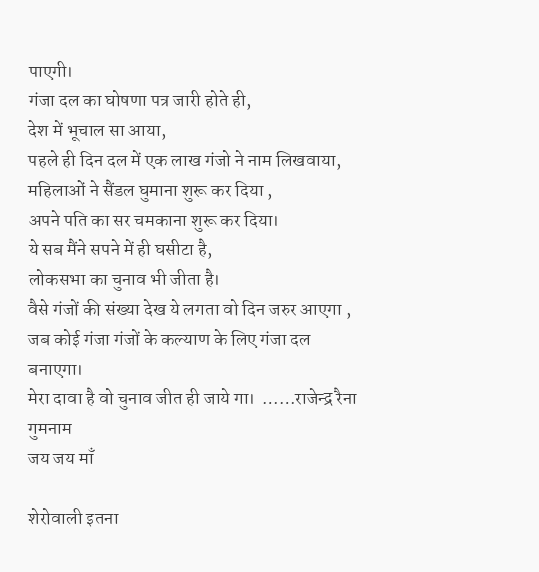पाएगी।
गंजा दल का घोषणा पत्र जारी होते ही,
देश में भूचाल सा आया,
पहले ही दिन दल में एक लाख गंजो ने नाम लिखवाया,
महिलाओं ने सैंडल घुमाना शुरू कर दिया ,
अपने पति का सर चमकाना शुरू कर दिया।
ये सब मैंने सपने में ही घसीटा है,
लोकसभा का चुनाव भी जीता है।
वैसे गंजों की संख्या देख ये लगता वो दिन जरुर आएगा ,
जब कोई गंजा गंजों के कल्याण के लिए गंजा दल बनाएगा।
मेरा दावा है वो चुनाव जीत ही जाये गा।  ……राजेन्द्र रैना गुमनाम
जय जय माँ

शेरोवाली इतना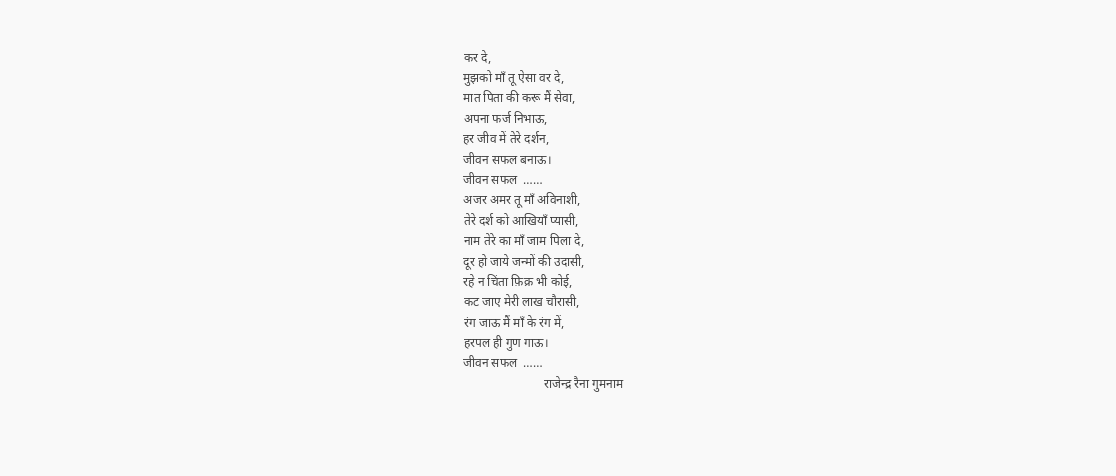कर दे,
मुझको माँ तू ऐसा वर दे,
मात पिता की करू मैं सेवा,
अपना फर्ज निभाऊ,
हर जीव में तेरे दर्शन,
जीवन सफल बनाऊ।
जीवन सफल  ……
अजर अमर तू माँ अविनाशी,
तेरे दर्श को आखियाँ प्यासी,
नाम तेरे का माँ जाम पिला दे,
दूर हो जाये जन्मों की उदासी,
रहे न चिंता फ़िक्र भी कोई,
कट जाए मेरी लाख चौरासी,
रंग जाऊ मैं माँ के रंग में,
हरपल ही गुण गाऊ।
जीवन सफल  ……
                          राजेन्द्र रैना गुमनाम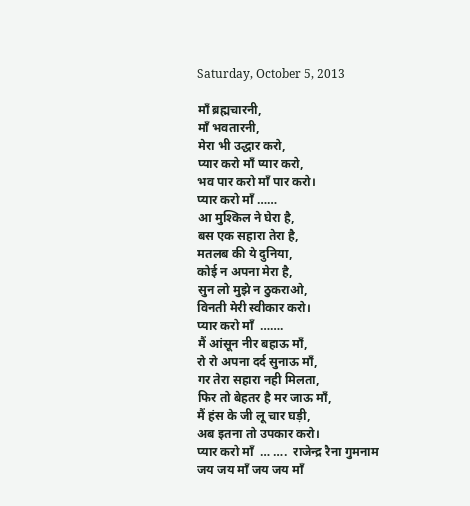Saturday, October 5, 2013

माँ ब्रह्मचारनी,
माँ भवतारनी,
मेरा भी उद्धार करो,
प्यार करो माँ प्यार करो,
भव पार करो माँ पार करो।
प्यार करो माँ ……
आ मुश्किल ने घेरा है,
बस एक सहारा तेरा है,
मतलब की ये दुनिया,
कोई न अपना मेरा है,
सुन लो मुझे न ठुकराओ,
विनती मेरी स्वीकार करो।
प्यार करो माँ  …….
मैं आंसून नीर बहाऊ माँ,
रो रो अपना दर्द सुनाऊ माँ,
गर तेरा सहारा नही मिलता,
फिर तो बेहतर है मर जाऊ माँ,
मैं हंस के जी लू चार घड़ी,
अब इतना तो उपकार करो।
प्यार करो माँ  … ….  राजेन्द्र रैना गुमनाम
जय जय माँ जय जय माँ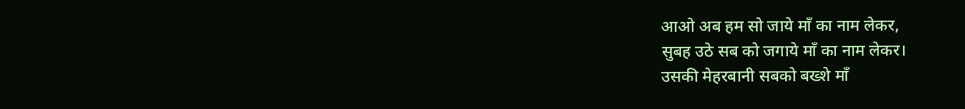आओ अब हम सो जाये माँ का नाम लेकर,
सुबह उठे सब को जगाये माँ का नाम लेकर।
उसकी मेहरबानी सबको बख्शे माँ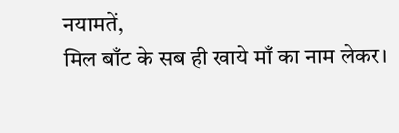नयामतें,
मिल बाँट के सब ही खाये माँ का नाम लेकर।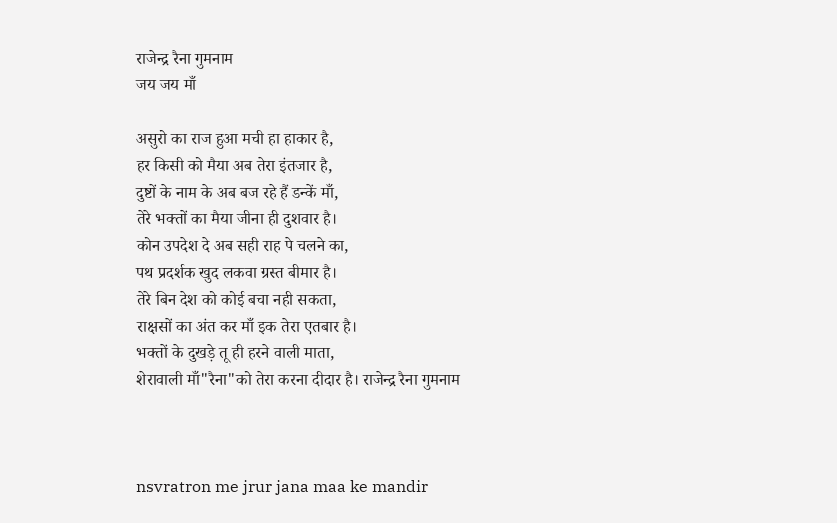राजेन्द्र रैना गुमनाम
जय जय माँ

असुरो का राज हुआ मची हा हाकार है,
हर किसी को मैया अब तेरा इंतजार है,
दुष्टों के नाम के अब बज रहे हैं डन्कें माँ,
तेरे भक्तों का मैया जीना ही दुशवार है।
कोन उपदेश दे अब सही राह पे चलने का,
पथ प्रदर्शक खुद लकवा ग्रस्त बीमार है।
तेरे बिन देश को कोई बचा नही सकता,
राक्षसों का अंत कर माँ इक तेरा एतबार है।
भक्तों के दुखड़े तू ही हरने वाली माता,
शेरावाली माँ"रैना"को तेरा करना दीदार है। राजेन्द्र रैना गुमनाम



nsvratron me jrur jana maa ke mandir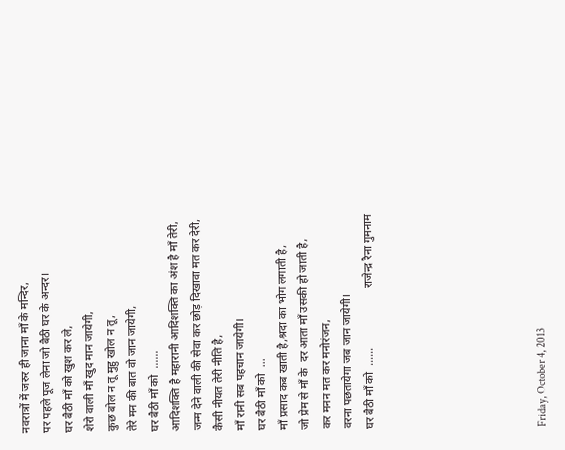नवरात्रों में जरुर ही जाना माँ के मन्दिर,
पर पहले पूज लेना जो बैठी घर के अन्दर।
घर बैठी माँ को खुश कर ले,
शेरो वाली माँ खुद मान जायेगी,
कुछ बोल न तू मुहु खोल न तू,
तेरे मन की बात वो जान जायेगी,
घर बैठी माँ को  ……
आदिशक्ति है महारानी आदिशक्ति का अंश है माँ तेरी,
जन्म देने वाली की सेवा कर छोड़ दिखावा मत कर देरी,
कैसी नीयत तेरी नीति है,
माँ रानी सब पहचान जायेगी।
घर बैठी माँ को  …
माँ प्रसाद कब खाती है,श्रदा का भोग लगाती है,
जो प्रेम से माँ के  दर आता माँ उसकी हो जाती है,
कर मनन मत कर मनोरंजन,
वरना पछतायेगा जब जान जायेगी।
घर बैठी माँ को  ……                     राजेन्द्र रैना गुमनाम







Friday, October 4, 2013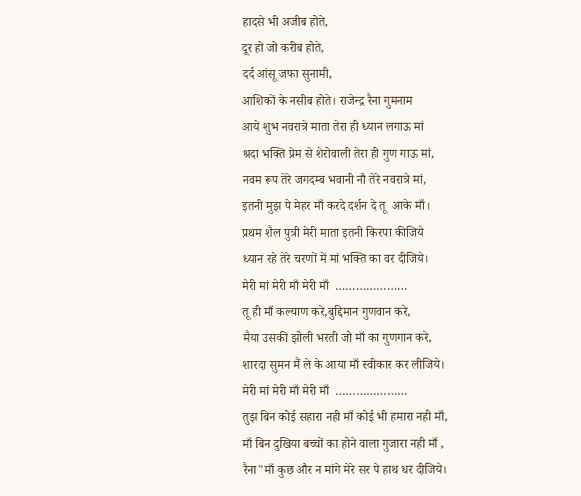हादसे भी अजीब होते,
दूर हो जो करीब होते,
दर्द आंसू जफा सुनामी,
आशिकों के नसीब होते। राजेन्द्र रैना गुमनाम
आये शुभ नवरात्रे माता तेरा ही ध्यान लगाऊ मां
श्रदा भक्ति प्रेम से शेरोवाली तेरा ही गुण गाऊ मां,
नवम रूप तेरे जगदम्ब भवानी नौ तेरे नवरात्रे मां,
इतनी मुझ पे मेहर माँ करदे दर्शन दे तू  आके माँ।
प्रथम शैल पुत्री मेरी माता इतनी किरपा कीजिये
ध्यान रहे तेरे चरणों में मां भक्ति का वर दीजिये।
मेरी मां मेरी माँ मेरी माँ  …………………
तू ही माँ कल्याण करे,बुद्दिमान गुणवान करे,
मैया उसकी झोली भरती जो माँ का गुणगान करे,
शारदा सुमन मैं ले के आया माँ स्वीकार कर लीजिये।
मेरी मां मेरी माँ मेरी माँ  …………………
तुझ बिन कोई सहारा नही माँ कोई भी हमारा नही माँ,
माँ बिन दुखिया बच्चों का होने वाला गुजारा नही माँ ,
रैना"माँ कुछ और न मांगे मेरे सर पे हाथ धर दीजिये।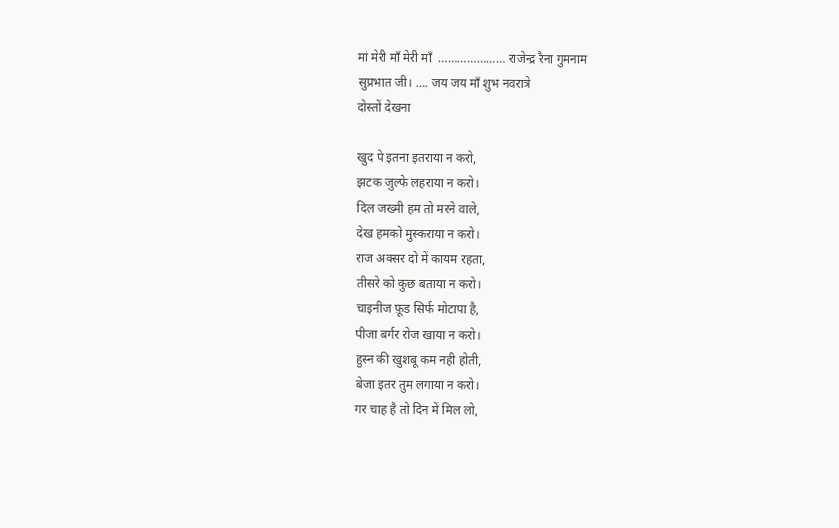मां मेरी माँ मेरी माँ  ………………… राजेन्द्र रैना गुमनाम
सुप्रभात जी। …. जय जय माँ शुभ नवरात्रे
दोस्तों देखना

खुद पे इतना इतराया न करो,
झटक जुल्फे लहराया न करो।
दिल जख्मी हम तो मरने वाले,
देख हमको मुस्कराया न करो।
राज अक्सर दो में कायम रहता,
तीसरे को कुछ बताया न करो।
चाइनीज फ़ूड सिर्फ मोटापा है,
पीजा बर्गर रोज खाया न करो।
हुस्न की खुशबू कम नही होती,
बेजा इतर तुम लगाया न करो।
गर चाह है तो दिन में मिल लो,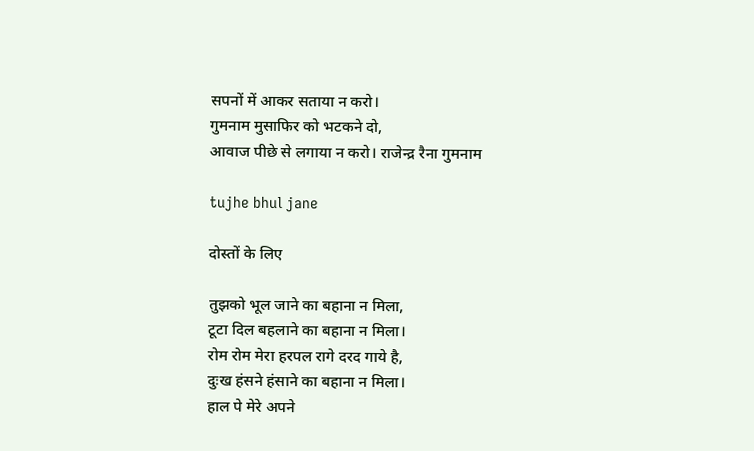सपनों में आकर सताया न करो।
गुमनाम मुसाफिर को भटकने दो,
आवाज पीछे से लगाया न करो। राजेन्द्र रैना गुमनाम

tujhe bhul jane

दोस्तों के लिए

तुझको भूल जाने का बहाना न मिला,
टूटा दिल बहलाने का बहाना न मिला।
रोम रोम मेरा हरपल रागे दरद गाये है,
दुःख हंसने हंसाने का बहाना न मिला।
हाल पे मेरे अपने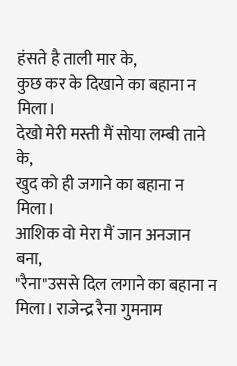हंसते है ताली मार के,
कुछ कर के दिखाने का बहाना न मिला।
देखो मेरी मस्ती मैं सोया लम्बी ताने के,
खुद को ही जगाने का बहाना न मिला।
आशिक वो मेरा मैं जान अनजान बना,
"रैना"उससे दिल लगाने का बहाना न मिला। राजेन्द्र रैना गुमनाम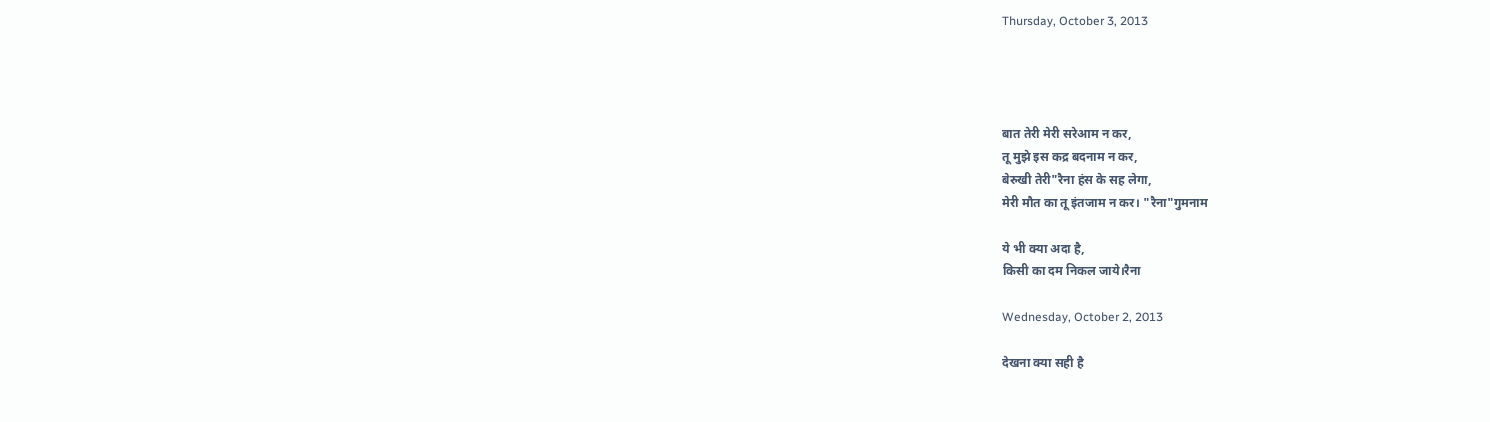Thursday, October 3, 2013




बात तेरी मेरी सरेआम न कर,
तू मुझे इस कद्र बदनाम न कर,
बेरुखी तेरी"रैना हंस के सह लेगा,
मेरी मौत का तू इंतजाम न कर। "रैना"गुमनाम

ये भी क्या अदा है,
किसी का दम निकल जाये।रैना

Wednesday, October 2, 2013

देखना क्या सही है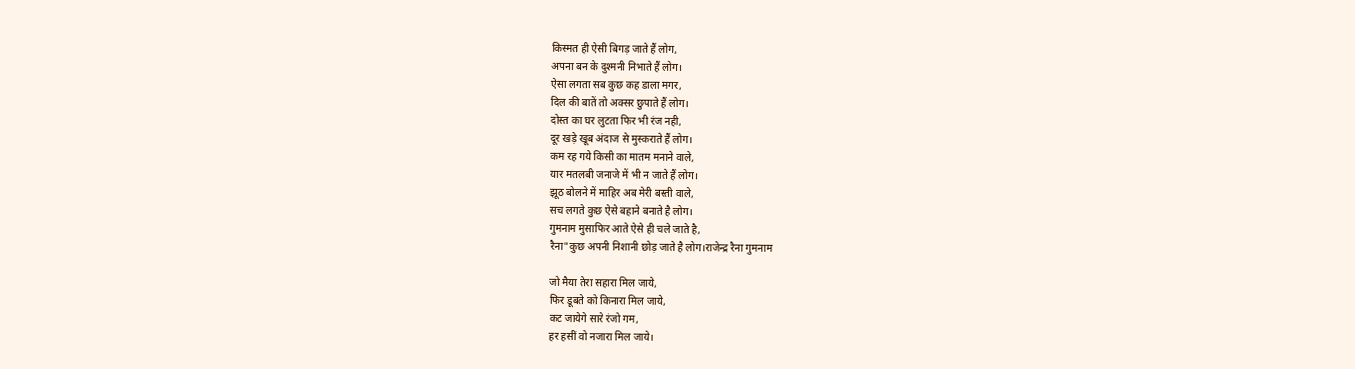किस्मत ही ऐसी बिगड़ जाते हैं लोग,
अपना बन के दुश्मनी निभाते हैं लोग।
ऐसा लगता सब कुछ कह डाला मगर,
दिल की बातें तो अक्सर छुपाते हैं लोग।
दोस्त का घर लुटता फिर भी रंज नही,
दूर खड़े खूब अंदाज से मुस्कराते हैं लोग।
कम रह गये किसी का मातम मनाने वाले,
यार मतलबी जनाजे में भी न जाते हैं लोग।
झूठ बोलने में माहिर अब मेरी बस्ती वाले,
सच लगते कुछ ऐसे बहाने बनाते है लोग।
गुमनाम मुसाफिर आते ऐसे ही चले जाते है,
रैना"कुछ अपनी निशानी छोड़ जाते है लोग।राजेन्द्र रैना गुमनाम

जो मैया तेरा सहारा मिल जाये,
फिर डूबते को किनारा मिल जाये,
कट जायेगे सारे रंजो गम,
हर हसीं वो नजारा मिल जाये।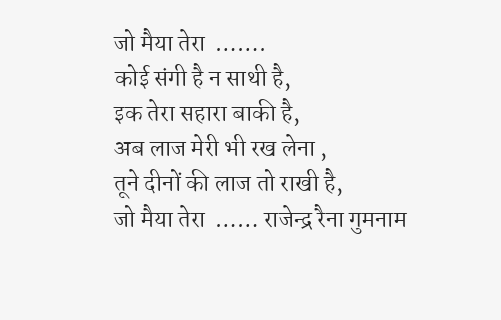जो मैया तेरा  …….
कोई संगी है न साथी है,
इक तेरा सहारा बाकी है,
अब लाज मेरी भी रख लेना ,
तूने दीनों की लाज तो राखी है,
जो मैया तेरा  …… राजेन्द्र रैना गुमनाम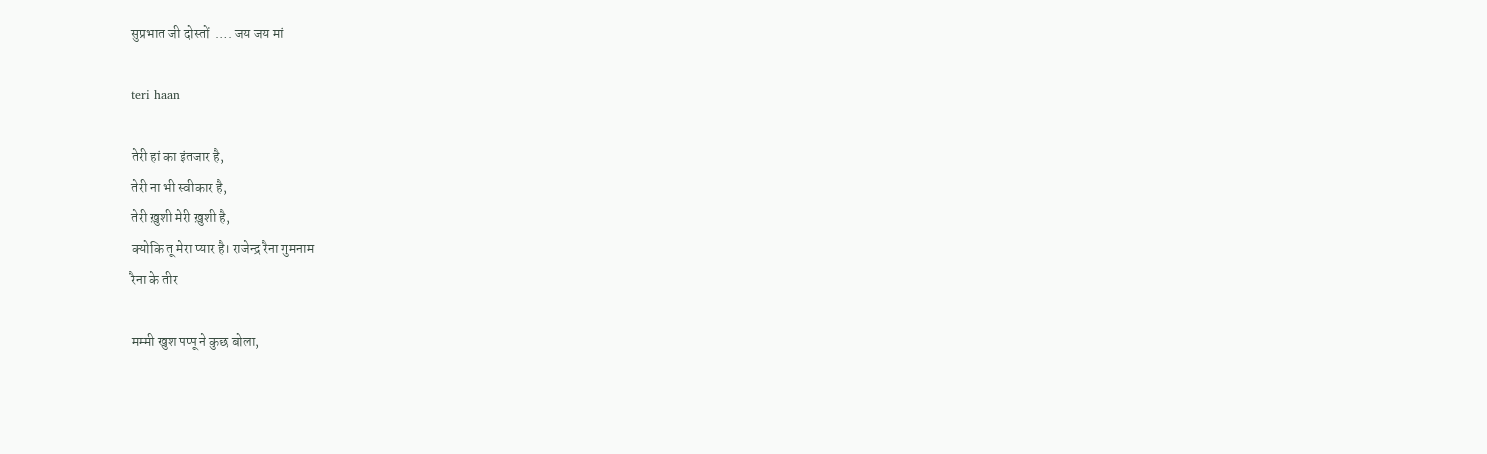सुप्रभात जी दोस्तों  …. जय जय मां

teri haan

तेरी हां का इंतजार है,
तेरी ना भी स्वीकार है,
तेरी ख़ुशी मेरी ख़ुशी है,
क्योकि तू मेरा प्यार है। राजेन्द्र रैना गुमनाम
रैना के तीर

मम्मी खुश पप्पू ने कुछ बोला,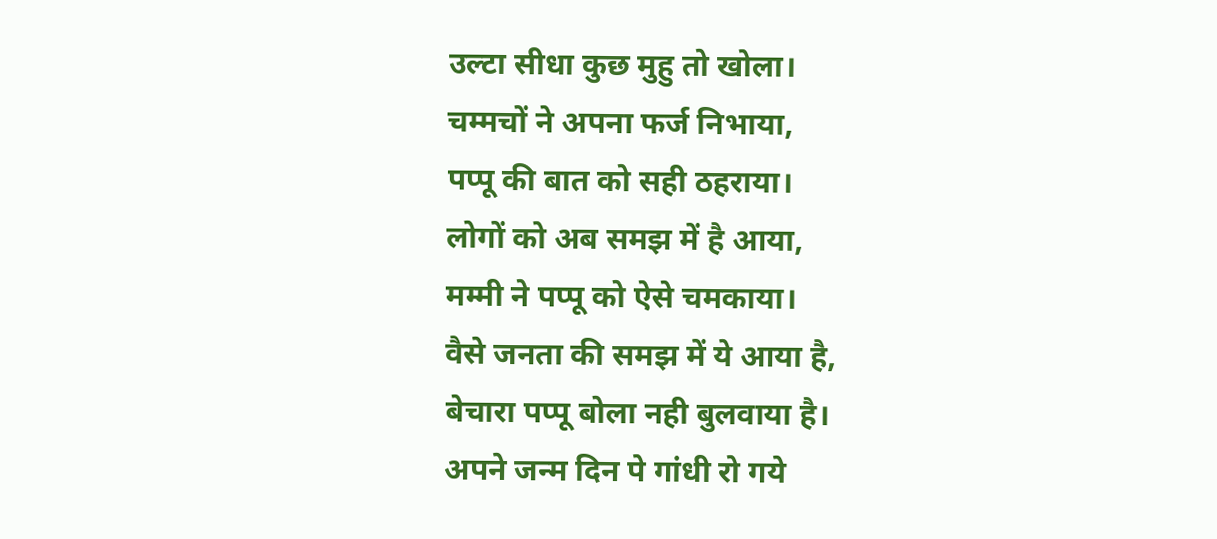उल्टा सीधा कुछ मुहु तो खोला।
चम्मचों ने अपना फर्ज निभाया,
पप्पू की बात को सही ठहराया।
लोगों को अब समझ में है आया,
मम्मी ने पप्पू को ऐसे चमकाया।
वैसे जनता की समझ में ये आया है,
बेचारा पप्पू बोला नही बुलवाया है।
अपने जन्म दिन पे गांधी रो गये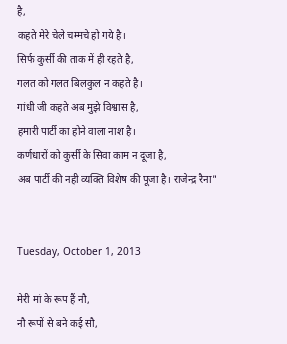है,
कहते मेरे चेले चम्मचे हो गये है।
सिर्फ कुर्सी की ताक में ही रहते है,
गलत को गलत बिलकुल न कहते है।
गांधी जी कहते अब मुझे विश्वास है,
हमारी पार्टी का होने वाला नाश है।
कर्णधारों को कुर्सी के सिवा काम न दूजा है,
अब पार्टी की नही व्यक्ति विशेष की पूजा है। राजेन्द्र रैना"


Tuesday, October 1, 2013

मेरी मां के रूप हैं नौ,
नौ रूपों से बने कई सौ,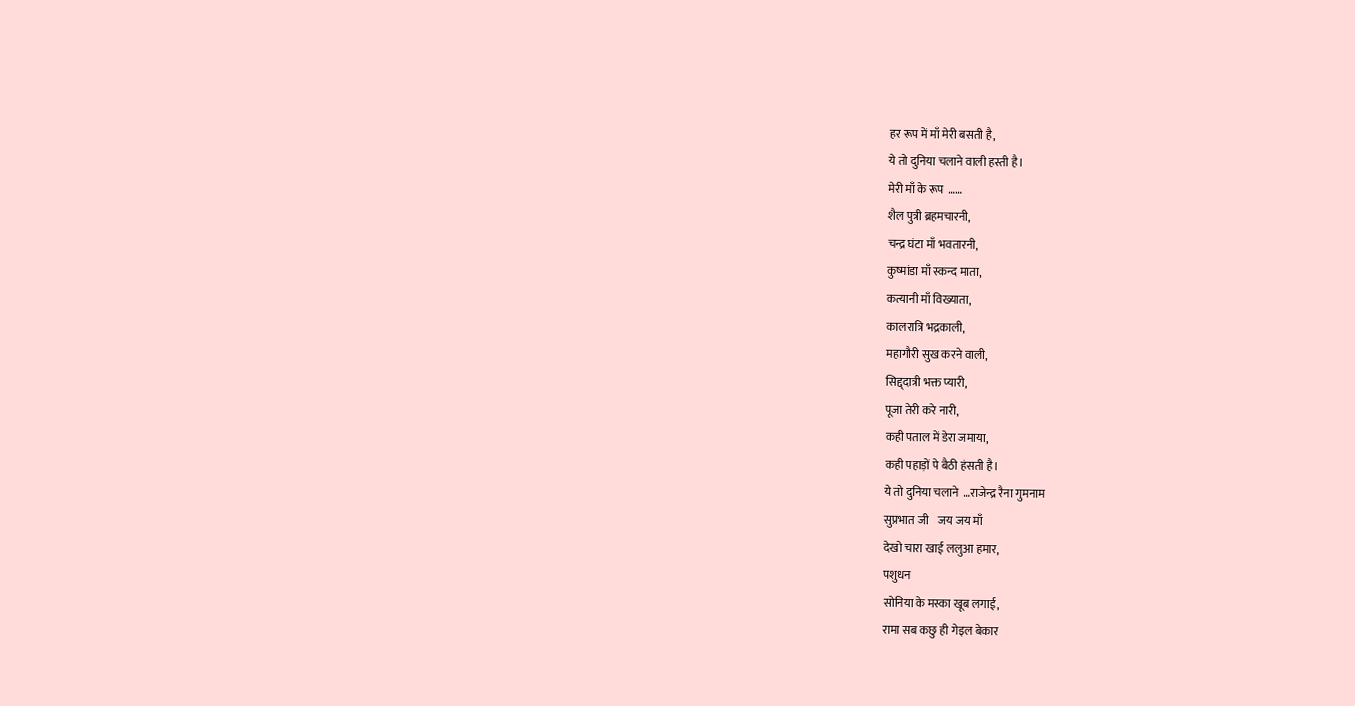हर रूप में माँ मेरी बसती है,
ये तो दुनिया चलाने वाली हस्ती है।
मेरी माँ के रूप  ……
शैल पुत्री ब्रहमचारनी,
चन्द्र घंटा माँ भवतारनी,
कुष्मांडा माँ स्कन्द माता,
कत्यानी माँ विख्याता,
कालरात्रि भद्रकाली,
महागौरी सुख करने वाली,
सिद्द्दात्री भक्त प्यारी,
पूजा तेरी करे नारी,
कही पताल में डेरा जमाया,
कही पहाड़ों पे बैठी हंसती है।
ये तो दुनिया चलाने  …राजेन्द्र रैना गुमनाम
सुप्रभात जी    जय जय माँ
देखो चारा खाई ललुआ हमार,
पशुधन
सोनिया के मस्का खूब लगाई,
रामा सब कछु ही गेइल बेकार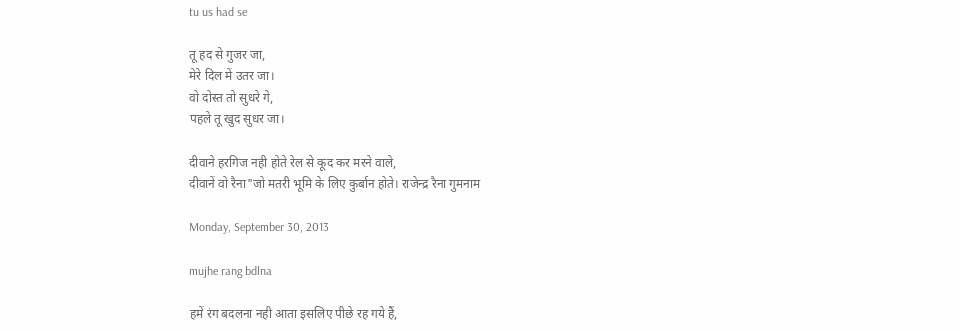tu us had se

तू हद से गुजर जा,
मेरे दिल में उतर जा।
वो दोस्त तो सुधरे गे,
पहले तू खुद सुधर जा।

दीवाने हरगिज नही होते रेल से कूद कर मरने वाले,
दीवानें वो रैना"जो मतरी भूमि के लिए कुर्बान होते। राजेन्द्र रैना गुमनाम

Monday, September 30, 2013

mujhe rang bdlna

हमें रंग बदलना नही आता इसलिए पीछे रह गये हैं,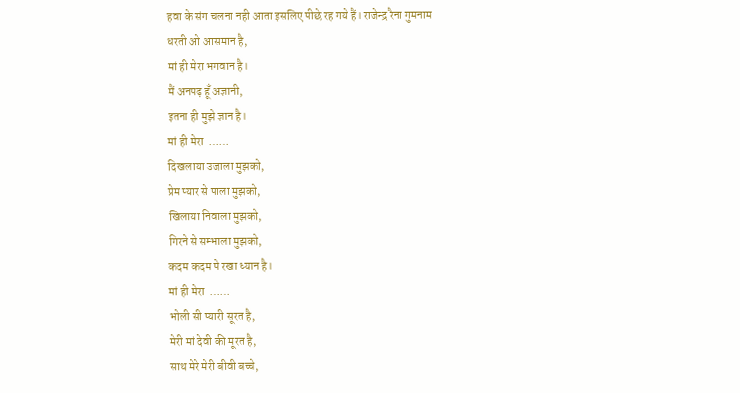हवा के संग चलना नही आता इसलिए पीछे रह गये हैं। राजेन्द्र रैना गुमनाम
धरती ओ आसमान है,
मां ही मेरा भगवान है।
मैं अनपढ़ हूँ अज्ञानी,
इतना ही मुझे ज्ञान है।
मां ही मेरा  ……
दिखलाया उजाला मुझको,
प्रेम प्यार से पाला मुझको,
खिलाया निवाला मुझको,
गिरने से सम्भाला मुझको,
कदम कदम पे रखा ध्यान है।
मां ही मेरा  ……
भोली सी प्यारी सूरत है,
मेरी मां देवी की मूरत है,
साथ मेरे मेरी बीवी बच्चे,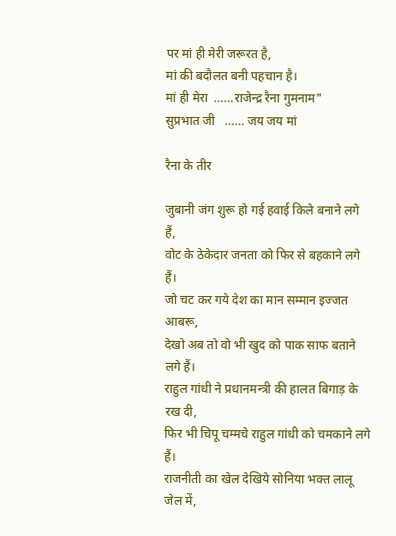पर मां ही मेरी जरूरत है,
मां की बदौलत बनी पहचान है।
मां ही मेरा  ……राजेन्द्र रैना गुमनाम"
सुप्रभात जी   …… जय जय मां

रैना के तीर

जुबानी जंग शुरू हो गई हवाई किले बनाने लगे हैं,
वोट के ठेकेदार जनता को फिर से बहकाने लगे हैं।
जो चट कर गये देश का मान सम्मान इज्जत आबरू,
देखो अब तो वो भी खुद को पाक साफ बताने लगे हैं।
राहुल गांधी ने प्रधानमन्त्री की हालत बिगाड़ के रख दी,
फिर भी चिपू चम्मचे राहुल गांधी को चमकाने लगे हैं।
राजनीती का खेल देखिये सोनिया भक्त लालू जेल में,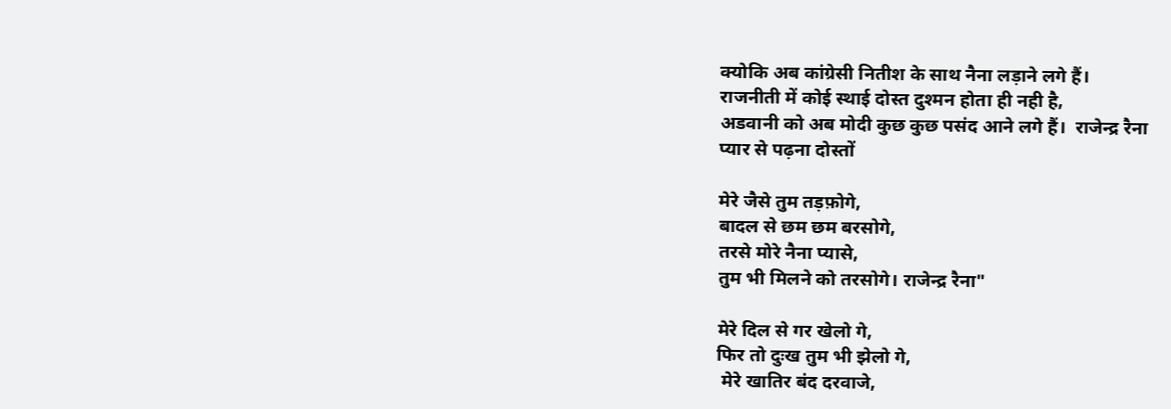क्योकि अब कांग्रेसी नितीश के साथ नैना लड़ाने लगे हैं।
राजनीती में कोई स्थाई दोस्त दुश्मन होता ही नही है,
अडवानी को अब मोदी कुछ कुछ पसंद आने लगे हैं।  राजेन्द्र रैना
प्यार से पढ़ना दोस्तों

मेरे जैसे तुम तड़फ़ोगे,
बादल से छम छम बरसोगे,
तरसे मोरे नैना प्यासे,
तुम भी मिलने को तरसोगे। राजेन्द्र रैना"

मेरे दिल से गर खेलो गे,
फिर तो दुःख तुम भी झेलो गे,
 मेरे खातिर बंद दरवाजे,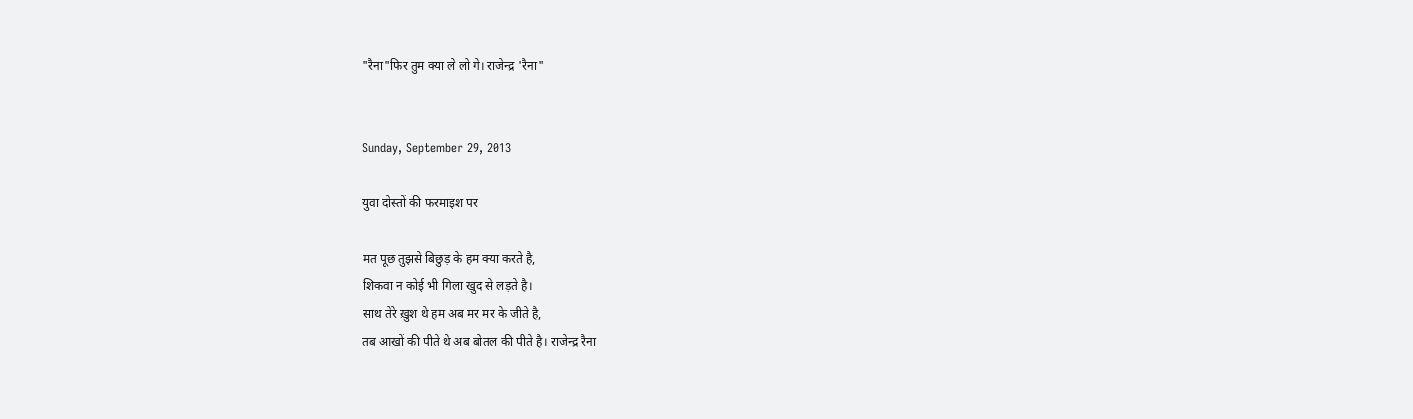"रैना"फिर तुम क्या ले लो गे। राजेन्द्र 'रैना"


Sunday, September 29, 2013

युवा दोस्तों की फरमाइश पर

मत पूछ तुझसे बिछुड़ के हम क्या करते है,
शिकवा न कोई भी गिला खुद से लड़ते है।
साथ तेरे ख़ुश थे हम अब मर मर के जीते है,
तब आखों की पीते थे अब बोतल की पीते है। राजेन्द्र रैना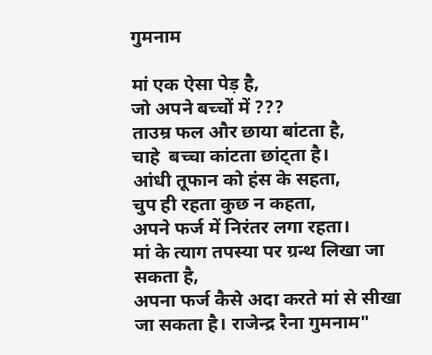गुमनाम

मां एक ऐसा पेड़ है,
जो अपने बच्चों में ???
ताउम्र फल और छाया बांटता है,
चाहे  बच्चा कांटता छांट्ता है।
आंधी तूफान को हंस के सहता,
चुप ही रहता कुछ न कहता,
अपने फर्ज में निरंतर लगा रहता।
मां के त्याग तपस्या पर ग्रन्थ लिखा जा सकता है,
अपना फर्ज कैसे अदा करते मां से सीखा जा सकता है। राजेन्द्र रैना गुमनाम"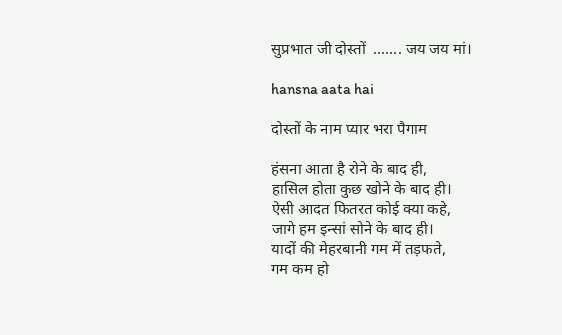सुप्रभात जी दोस्तों  ……. जय जय मां।

hansna aata hai

दोस्तों के नाम प्यार भरा पैगाम

हंसना आता है रोने के बाद ही,
हासिल होता कुछ खोने के बाद ही।
ऐसी आदत फितरत कोई क्या कहे,
जागे हम इन्सां सोने के बाद ही।
यादों की मेहरबानी गम में तड़फते,
गम कम हो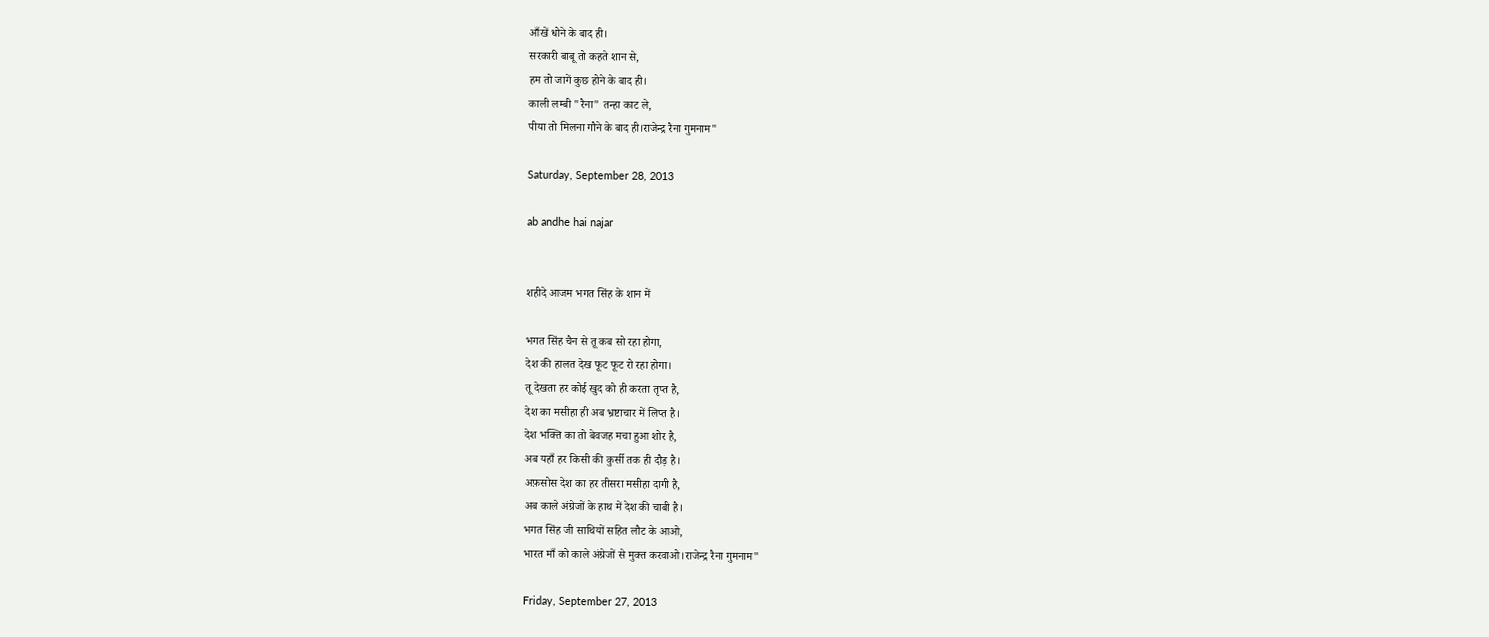आँखें धोने के बाद ही।
सरकारी बाबू तो कहते शान से,
हम तो जागें कुछ होने के बाद ही।
काली लम्बी "रैना" तन्हा काट ले,
पीया तो मिलना गौने के बाद ही।राजेन्द्र रैना गुमनाम"

Saturday, September 28, 2013

ab andhe hai najar


शहीदे आजम भगत सिंह के शान में

भगत सिंह चैन से तू कब सो रहा होगा,
देश की हालत देख फूट फूट रो रहा होगा।
तू देखता हर कोई खुद को ही करता तृप्त है,
देश का मसीहा ही अब भ्रष्टाचार में लिप्त है।
देश भक्ति का तो बेवजह मचा हुआ शोर है,
अब यहाँ हर किसी की कुर्सी तक ही दौड़ है।
अफ़सोस देश का हर तीसरा मसीहा दागी है,
अब काले अंग्रेजों के हाथ में देश की चाबी है।
भगत सिंह जी साथियों सहित लौट के आओ,
भारत माँ को काले अंग्रेजों से मुक्त करवाओ।राजेन्द्र रैना गुमनाम"

Friday, September 27, 2013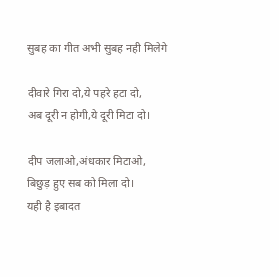सुबह का गीत अभी सुबह नही मिलेगे

दीवारे गिरा दो,ये पहरे हटा दो,
अब दूरी न होगी,ये दूरी मिटा दो।

दीप जलाओ,अंधकार मिटाओ,
बिछुड़ हुए सब को मिला दो।
यही है इबादत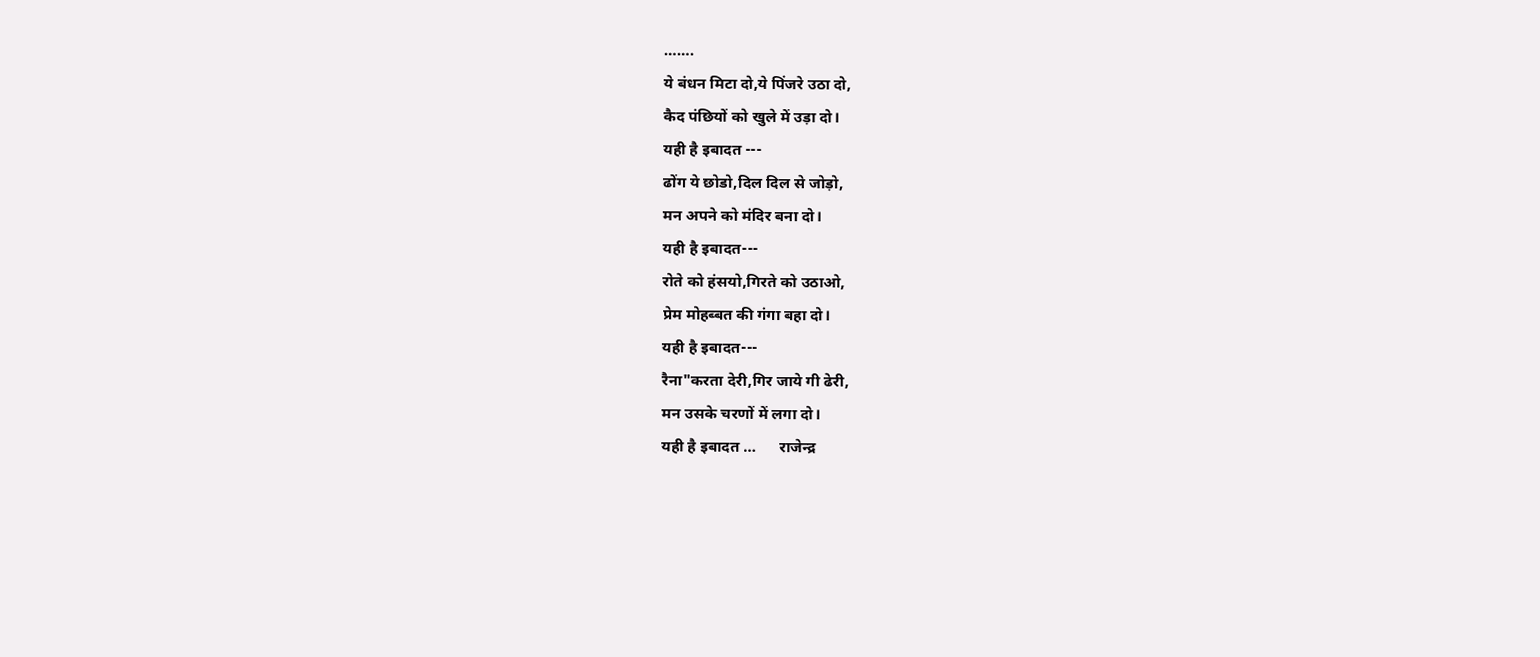…….
ये बंधन मिटा दो,ये पिंजरे उठा दो,
कैद पंछियों को खुले में उड़ा दो।
यही है इबादत ---
ढोंग ये छोडो,दिल दिल से जोड़ो,
मन अपने को मंदिर बना दो।
यही है इबादत---
रोते को हंसयो,गिरते को उठाओ,
प्रेम मोहब्बत की गंगा बहा दो।
यही है इबादत---
रैना"करता देरी,गिर जाये गी ढेरी,
मन उसके चरणों में लगा दो।
यही है इबादत …      राजेन्द्र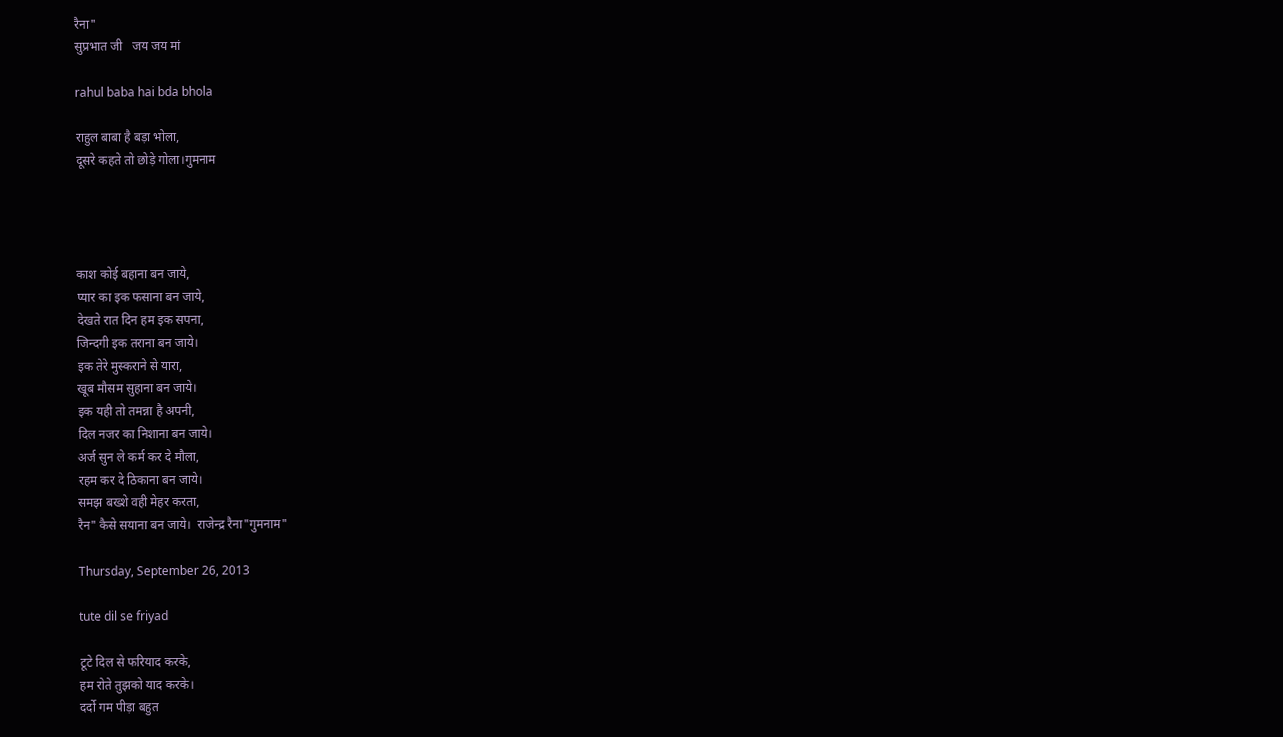रैना"
सुप्रभात जी   जय जय मां

rahul baba hai bda bhola

राहुल बाबा है बड़ा भोला,
दूसरे कहते तो छोड़े गोला।गुमनाम




काश कोई बहाना बन जाये,
प्यार का इक फसाना बन जाये,
देखते रात दिन हम इक सपना,
जिन्दगी इक तराना बन जाये।
इक तेरे मुस्कराने से यारा,
खूब मौसम सुहाना बन जाये।
इक यही तो तमन्ना है अपनी,
दिल नजर का निशाना बन जाये।
अर्ज सुन ले कर्म कर दे मौला,
रहम कर दे ठिकाना बन जाये।
समझ बख्शे वही मेहर करता,
रैन" कैसे सयाना बन जाये।  राजेन्द्र रैना"गुमनाम"

Thursday, September 26, 2013

tute dil se friyad

टूटे दिल से फरियाद करके,
हम रोते तुझको याद करके।
दर्दो गम पीड़ा बहुत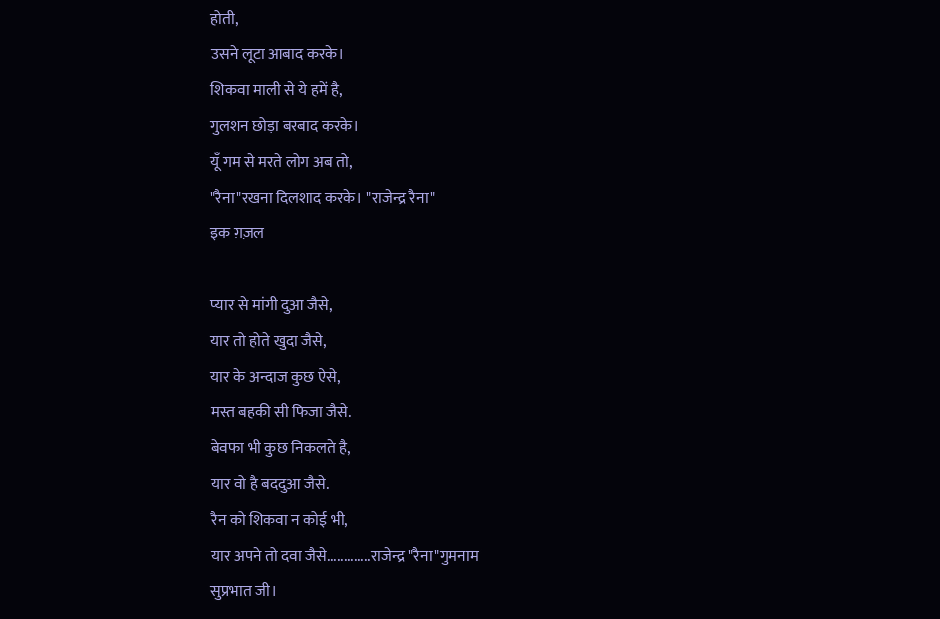होती,
उसने लूटा आबाद करके।
शिकवा माली से ये हमें है,
गुलशन छोड़ा बरबाद करके।
यूँ गम से मरते लोग अब तो,
"रैना"रखना दिलशाद करके। "राजेन्द्र रैना"
इक ग़ज़ल

प्यार से मांगी दुआ जैसे,
यार तो होते खुदा जैसे,
यार के अन्दाज कुछ ऐसे,
मस्त बहकी सी फिजा जैसे.
बेवफा भी कुछ निकलते है,
यार वो है बददुआ जैसे.
रैन को शिकवा न कोई भी,
यार अपने तो दवा जैसे.............राजेन्द्र "रैना"गुमनाम
सुप्रभात जी।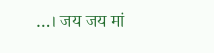…। जय जय मां